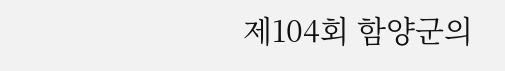제104회 함양군의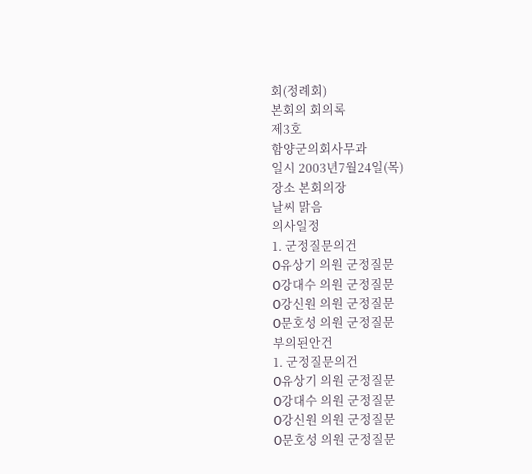회(정례회)
본회의 회의록
제3호
함양군의회사무과
일시 2003년7월24일(목)
장소 본회의장
날씨 맑음
의사일정
1. 군정질문의건
O유상기 의원 군정질문
O강대수 의원 군정질문
O강신원 의원 군정질문
O문호성 의원 군정질문
부의된안건
1. 군정질문의건
O유상기 의원 군정질문
O강대수 의원 군정질문
O강신원 의원 군정질문
O문호성 의원 군정질문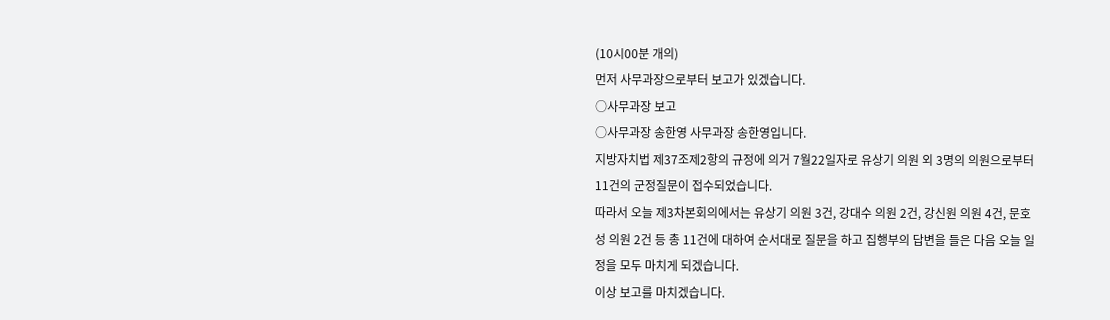(10시00분 개의)
먼저 사무과장으로부터 보고가 있겠습니다.
○사무과장 보고
○사무과장 송한영 사무과장 송한영입니다.
지방자치법 제37조제2항의 규정에 의거 7월22일자로 유상기 의원 외 3명의 의원으로부터 11건의 군정질문이 접수되었습니다.
따라서 오늘 제3차본회의에서는 유상기 의원 3건, 강대수 의원 2건, 강신원 의원 4건, 문호성 의원 2건 등 총 11건에 대하여 순서대로 질문을 하고 집행부의 답변을 들은 다음 오늘 일정을 모두 마치게 되겠습니다.
이상 보고를 마치겠습니다.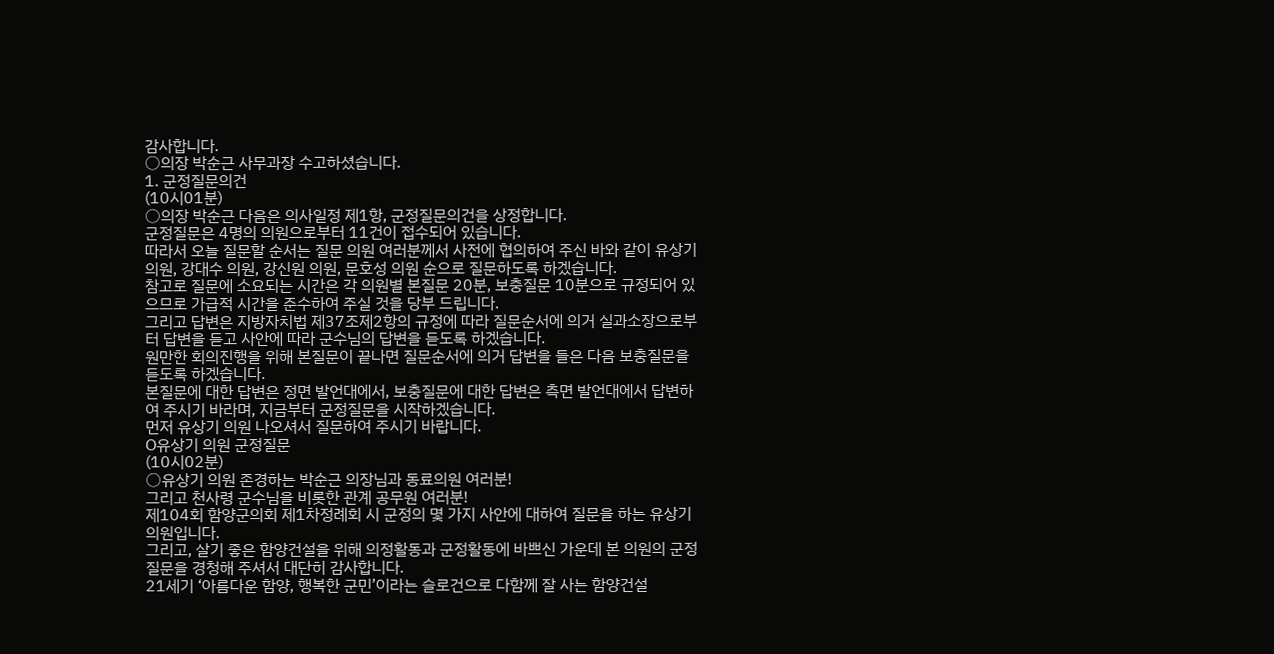감사합니다.
○의장 박순근 사무과장 수고하셨습니다.
1. 군정질문의건
(10시01분)
○의장 박순근 다음은 의사일정 제1항, 군정질문의건을 상정합니다.
군정질문은 4명의 의원으로부터 11건이 접수되어 있습니다.
따라서 오늘 질문할 순서는 질문 의원 여러분께서 사전에 협의하여 주신 바와 같이 유상기 의원, 강대수 의원, 강신원 의원, 문호성 의원 순으로 질문하도록 하겠습니다.
참고로 질문에 소요되는 시간은 각 의원별 본질문 20분, 보충질문 10분으로 규정되어 있으므로 가급적 시간을 준수하여 주실 것을 당부 드립니다.
그리고 답변은 지방자치법 제37조제2항의 규정에 따라 질문순서에 의거 실과소장으로부터 답변을 듣고 사안에 따라 군수님의 답변을 듣도록 하겠습니다.
원만한 회의진행을 위해 본질문이 끝나면 질문순서에 의거 답변을 들은 다음 보충질문을 듣도록 하겠습니다.
본질문에 대한 답변은 정면 발언대에서, 보충질문에 대한 답변은 측면 발언대에서 답변하여 주시기 바라며, 지금부터 군정질문을 시작하겠습니다.
먼저 유상기 의원 나오셔서 질문하여 주시기 바랍니다.
O유상기 의원 군정질문
(10시02분)
○유상기 의원 존경하는 박순근 의장님과 동료의원 여러분!
그리고 천사령 군수님을 비롯한 관계 공무원 여러분!
제104회 함양군의회 제1차정례회 시 군정의 몇 가지 사안에 대하여 질문을 하는 유상기 의원입니다.
그리고, 살기 좋은 함양건설을 위해 의정활동과 군정활동에 바쁘신 가운데 본 의원의 군정질문을 경청해 주셔서 대단히 감사합니다.
21세기 ‘아름다운 함양, 행복한 군민’이라는 슬로건으로 다함께 잘 사는 함양건설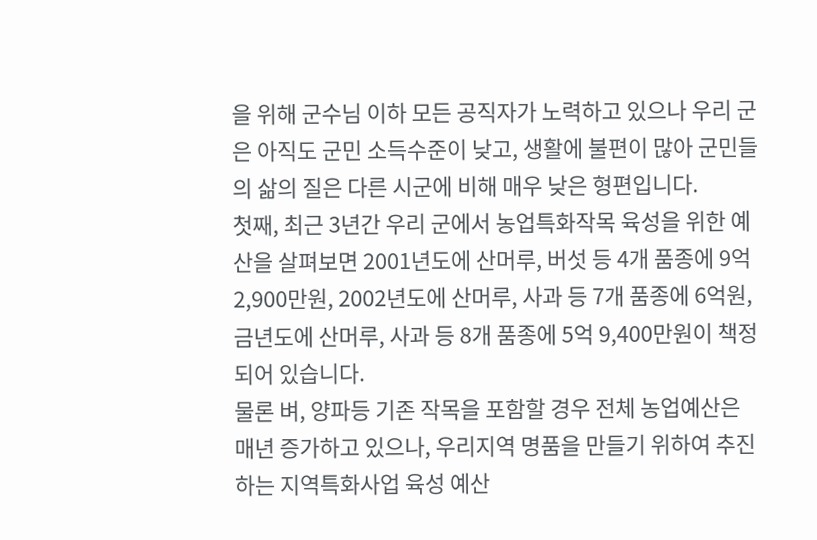을 위해 군수님 이하 모든 공직자가 노력하고 있으나 우리 군은 아직도 군민 소득수준이 낮고, 생활에 불편이 많아 군민들의 삶의 질은 다른 시군에 비해 매우 낮은 형편입니다.
첫째, 최근 3년간 우리 군에서 농업특화작목 육성을 위한 예산을 살펴보면 2001년도에 산머루, 버섯 등 4개 품종에 9억 2,900만원, 2002년도에 산머루, 사과 등 7개 품종에 6억원, 금년도에 산머루, 사과 등 8개 품종에 5억 9,400만원이 책정되어 있습니다.
물론 벼, 양파등 기존 작목을 포함할 경우 전체 농업예산은 매년 증가하고 있으나, 우리지역 명품을 만들기 위하여 추진하는 지역특화사업 육성 예산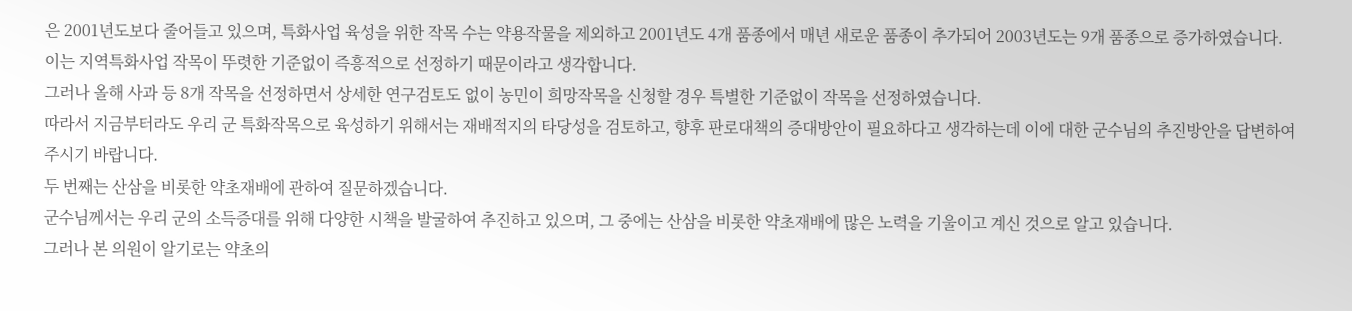은 2001년도보다 줄어들고 있으며, 특화사업 육성을 위한 작목 수는 약용작물을 제외하고 2001년도 4개 품종에서 매년 새로운 품종이 추가되어 2003년도는 9개 품종으로 증가하였습니다.
이는 지역특화사업 작목이 뚜렷한 기준없이 즉흥적으로 선정하기 때문이라고 생각합니다.
그러나 올해 사과 등 8개 작목을 선정하면서 상세한 연구검토도 없이 농민이 희망작목을 신청할 경우 특별한 기준없이 작목을 선정하였습니다.
따라서 지금부터라도 우리 군 특화작목으로 육성하기 위해서는 재배적지의 타당성을 검토하고, 향후 판로대책의 증대방안이 필요하다고 생각하는데 이에 대한 군수님의 추진방안을 답변하여 주시기 바랍니다.
두 번째는 산삼을 비롯한 약초재배에 관하여 질문하겠습니다.
군수님께서는 우리 군의 소득증대를 위해 다양한 시책을 발굴하여 추진하고 있으며, 그 중에는 산삼을 비롯한 약초재배에 많은 노력을 기울이고 계신 것으로 알고 있습니다.
그러나 본 의원이 알기로는 약초의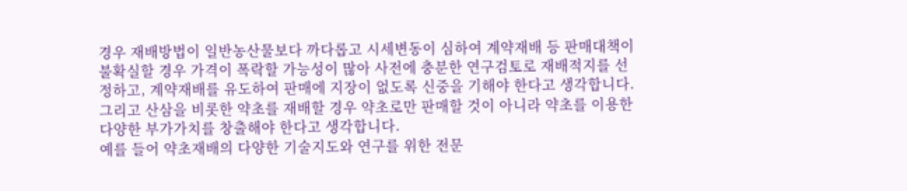경우 재배방법이 일반농산물보다 까다롭고 시세변동이 심하여 계약재배 등 판매대책이 불확실할 경우 가격이 폭락할 가능성이 많아 사전에 충분한 연구검토로 재배적지를 선정하고, 계약재배를 유도하여 판매에 지장이 없도록 신중을 기해야 한다고 생각합니다.
그리고 산삼을 비롯한 약초를 재배할 경우 약초로만 판매할 것이 아니라 약초를 이용한 다양한 부가가치를 창출해야 한다고 생각합니다.
예를 들어 약초재배의 다양한 기술지도와 연구를 위한 전문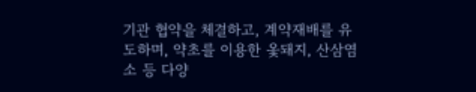기관 협약을 체결하고, 계약재배를 유도하며, 약초를 이용한 옻돼지, 산삼염소 등 다양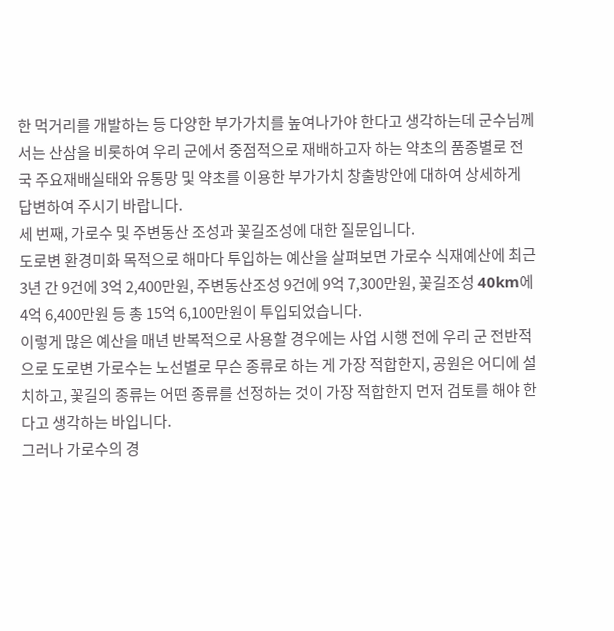한 먹거리를 개발하는 등 다양한 부가가치를 높여나가야 한다고 생각하는데 군수님께서는 산삼을 비롯하여 우리 군에서 중점적으로 재배하고자 하는 약초의 품종별로 전국 주요재배실태와 유통망 및 약초를 이용한 부가가치 창출방안에 대하여 상세하게 답변하여 주시기 바랍니다.
세 번째, 가로수 및 주변동산 조성과 꽃길조성에 대한 질문입니다.
도로변 환경미화 목적으로 해마다 투입하는 예산을 살펴보면 가로수 식재예산에 최근 3년 간 9건에 3억 2,400만원, 주변동산조성 9건에 9억 7,300만원, 꽃길조성 40km에 4억 6,400만원 등 총 15억 6,100만원이 투입되었습니다.
이렇게 많은 예산을 매년 반복적으로 사용할 경우에는 사업 시행 전에 우리 군 전반적으로 도로변 가로수는 노선별로 무슨 종류로 하는 게 가장 적합한지, 공원은 어디에 설치하고, 꽃길의 종류는 어떤 종류를 선정하는 것이 가장 적합한지 먼저 검토를 해야 한다고 생각하는 바입니다.
그러나 가로수의 경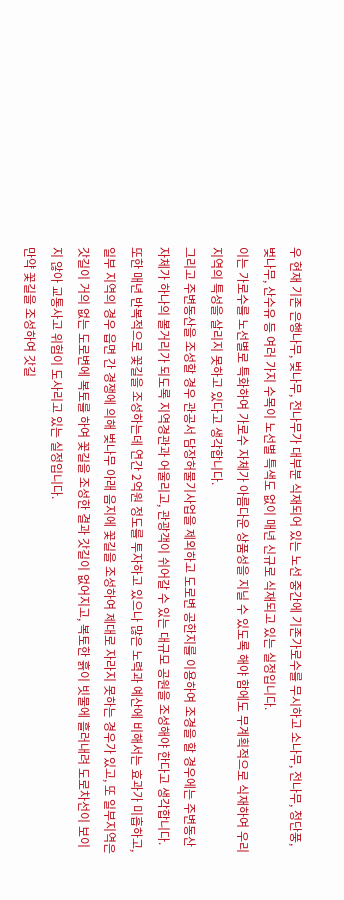우 현재 기존 은행나무, 벚나무, 전나무가 대부분 식재되어 있는 노선 중간에 기존가로수를 무시하고 소나무, 전나무, 청단풍, 벚나무, 산수유 등 여러 가지 수목이 노선별 특색도 없이 매년 신규로 식재되고 있는 실정입니다.
이는 가로수를 노선별로 특화하여 가로수 자체가 아름다운 상품성을 지닐 수 있도록 해야 함에도 무계획적으로 식재하여 우리지역의 특성을 살리지 못하고 있다고 생각합니다.
그리고 주변동산을 조성할 경우 관공서 담장허물기사업을 제외하고 도로변 공한지를 이용하여 조경을 할 경우에는 주변동산 자체가 하나의 볼거리가 되도록 지역경관과 어울리고, 관광객이 쉬어갈 수 있는 대규모 공원을 조성해야 한다고 생각합니다.
또한 매년 반복적으로 꽃길을 조성하는데 연간 2억원 정도를 투자하고 있으나 많은 노력과 예산에 비해서는 효과가 미흡하고, 일부 지역의 경우 읍면 간 경쟁에 의해 벚나무 아래 음지에 꽃길을 조성하여 제대로 자라지 못하는 경우가 있고, 또 일부지역은 갓길이 거의 없는 도로변에 복토를 하여 꽃길을 조성한 결과 갓길이 없어지고, 복토한 흙이 빗물에 흘러내려 도로차선이 보이지 않아 교통사고 위험이 도사리고 있는 실정입니다.
만약 꽃길을 조성하여 갓길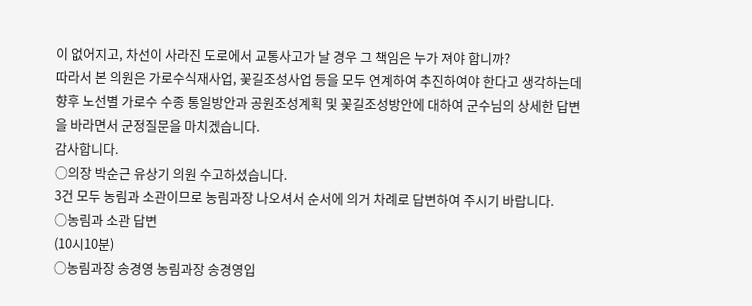이 없어지고, 차선이 사라진 도로에서 교통사고가 날 경우 그 책임은 누가 져야 합니까?
따라서 본 의원은 가로수식재사업, 꽃길조성사업 등을 모두 연계하여 추진하여야 한다고 생각하는데 향후 노선별 가로수 수종 통일방안과 공원조성계획 및 꽃길조성방안에 대하여 군수님의 상세한 답변을 바라면서 군정질문을 마치겠습니다.
감사합니다.
○의장 박순근 유상기 의원 수고하셨습니다.
3건 모두 농림과 소관이므로 농림과장 나오셔서 순서에 의거 차례로 답변하여 주시기 바랍니다.
○농림과 소관 답변
(10시10분)
○농림과장 송경영 농림과장 송경영입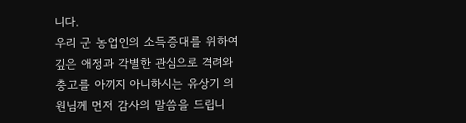니다.
우리 군 농업인의 소득증대를 위하여 깊은 애정과 각별한 관심으로 격려와 충고를 아끼지 아니하시는 유상기 의원님께 먼저 감사의 말씀을 드립니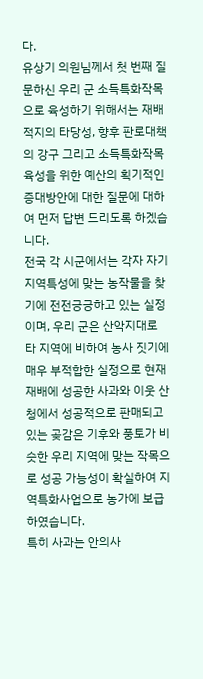다.
유상기 의원님께서 첫 번째 질문하신 우리 군 소득특화작목으로 육성하기 위해서는 재배적지의 타당성, 향후 판로대책의 강구 그리고 소득특화작목 육성을 위한 예산의 획기적인 증대방안에 대한 질문에 대하여 먼저 답변 드리도록 하겠습니다.
전국 각 시군에서는 각자 자기 지역특성에 맞는 농작물을 찾기에 전전긍긍하고 있는 실정이며, 우리 군은 산악지대로 타 지역에 비하여 농사 짓기에 매우 부적합한 실정으로 현재 재배에 성공한 사과와 이웃 산청에서 성공적으로 판매되고 있는 곶감은 기후와 풍토가 비슷한 우리 지역에 맞는 작목으로 성공 가능성이 확실하여 지역특화사업으로 농가에 보급하였습니다.
특히 사과는 안의사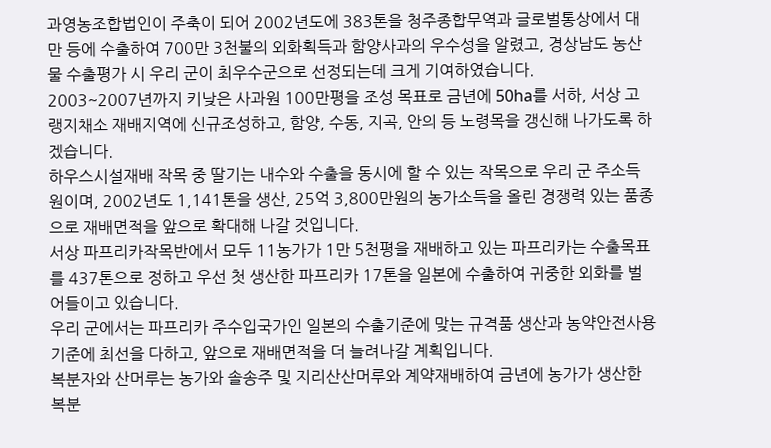과영농조합법인이 주축이 되어 2002년도에 383톤을 청주종합무역과 글로벌통상에서 대만 등에 수출하여 700만 3천불의 외화획득과 함양사과의 우수성을 알렸고, 경상남도 농산물 수출평가 시 우리 군이 최우수군으로 선정되는데 크게 기여하였습니다.
2003~2007년까지 키낮은 사과원 100만평을 조성 목표로 금년에 50ha를 서하, 서상 고랭지채소 재배지역에 신규조성하고, 함양, 수동, 지곡, 안의 등 노령목을 갱신해 나가도록 하겠습니다.
하우스시설재배 작목 중 딸기는 내수와 수출을 동시에 할 수 있는 작목으로 우리 군 주소득원이며, 2002년도 1,141톤을 생산, 25억 3,800만원의 농가소득을 올린 경쟁력 있는 품종으로 재배면적을 앞으로 확대해 나갈 것입니다.
서상 파프리카작목반에서 모두 11농가가 1만 5천평을 재배하고 있는 파프리카는 수출목표를 437톤으로 정하고 우선 첫 생산한 파프리카 17톤을 일본에 수출하여 귀중한 외화를 벌어들이고 있습니다.
우리 군에서는 파프리카 주수입국가인 일본의 수출기준에 맞는 규격품 생산과 농약안전사용기준에 최선을 다하고, 앞으로 재배면적을 더 늘려나갈 계획입니다.
복분자와 산머루는 농가와 솔송주 및 지리산산머루와 계약재배하여 금년에 농가가 생산한 복분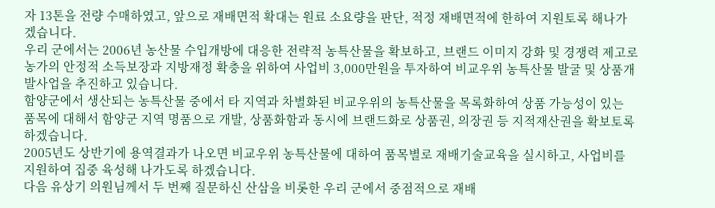자 13톤을 전량 수매하였고, 앞으로 재배면적 확대는 원료 소요량을 판단, 적정 재배면적에 한하여 지원토록 해나가겠습니다.
우리 군에서는 2006년 농산물 수입개방에 대응한 전략적 농특산물을 확보하고, 브랜드 이미지 강화 및 경쟁력 제고로 농가의 안정적 소득보장과 지방재정 확충을 위하여 사업비 3,000만원을 투자하여 비교우위 농특산물 발굴 및 상품개발사업을 추진하고 있습니다.
함양군에서 생산되는 농특산물 중에서 타 지역과 차별화된 비교우위의 농특산물을 목록화하여 상품 가능성이 있는 품목에 대해서 함양군 지역 명품으로 개발, 상품화함과 동시에 브랜드화로 상품권, 의장권 등 지적재산권을 확보토록 하겠습니다.
2005년도 상반기에 용역결과가 나오면 비교우위 농특산물에 대하여 품목별로 재배기술교육을 실시하고, 사업비를 지원하여 집중 육성해 나가도록 하겠습니다.
다음 유상기 의원님께서 두 번째 질문하신 산삼을 비롯한 우리 군에서 중점적으로 재배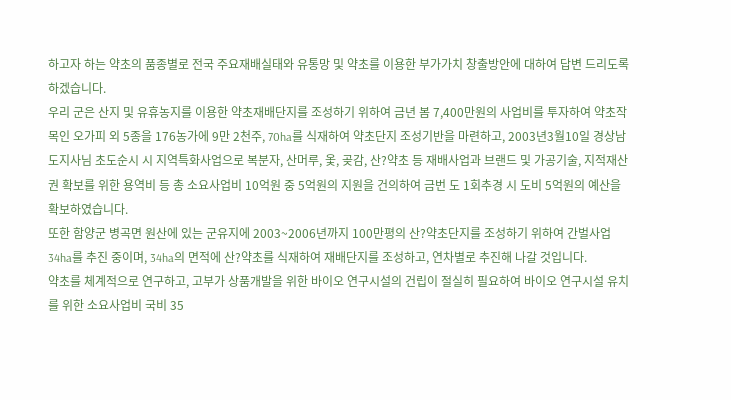하고자 하는 약초의 품종별로 전국 주요재배실태와 유통망 및 약초를 이용한 부가가치 창출방안에 대하여 답변 드리도록 하겠습니다.
우리 군은 산지 및 유휴농지를 이용한 약초재배단지를 조성하기 위하여 금년 봄 7,400만원의 사업비를 투자하여 약초작목인 오가피 외 5종을 176농가에 9만 2천주, 70ha를 식재하여 약초단지 조성기반을 마련하고, 2003년3월10일 경상남도지사님 초도순시 시 지역특화사업으로 복분자, 산머루, 옻, 곶감, 산?약초 등 재배사업과 브랜드 및 가공기술, 지적재산권 확보를 위한 용역비 등 총 소요사업비 10억원 중 5억원의 지원을 건의하여 금번 도 1회추경 시 도비 5억원의 예산을 확보하였습니다.
또한 함양군 병곡면 원산에 있는 군유지에 2003~2006년까지 100만평의 산?약초단지를 조성하기 위하여 간벌사업 34ha를 추진 중이며, 34ha의 면적에 산?약초를 식재하여 재배단지를 조성하고, 연차별로 추진해 나갈 것입니다.
약초를 체계적으로 연구하고, 고부가 상품개발을 위한 바이오 연구시설의 건립이 절실히 필요하여 바이오 연구시설 유치를 위한 소요사업비 국비 35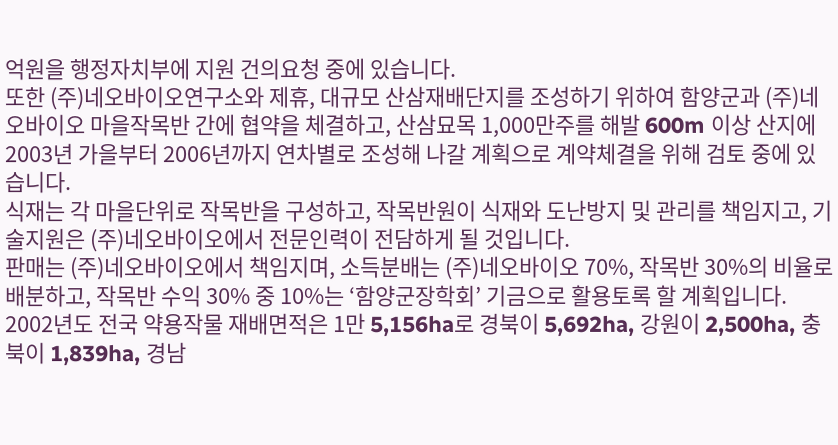억원을 행정자치부에 지원 건의요청 중에 있습니다.
또한 (주)네오바이오연구소와 제휴, 대규모 산삼재배단지를 조성하기 위하여 함양군과 (주)네오바이오 마을작목반 간에 협약을 체결하고, 산삼묘목 1,000만주를 해발 600m 이상 산지에 2003년 가을부터 2006년까지 연차별로 조성해 나갈 계획으로 계약체결을 위해 검토 중에 있습니다.
식재는 각 마을단위로 작목반을 구성하고, 작목반원이 식재와 도난방지 및 관리를 책임지고, 기술지원은 (주)네오바이오에서 전문인력이 전담하게 될 것입니다.
판매는 (주)네오바이오에서 책임지며, 소득분배는 (주)네오바이오 70%, 작목반 30%의 비율로 배분하고, 작목반 수익 30% 중 10%는 ‘함양군장학회’ 기금으로 활용토록 할 계획입니다.
2002년도 전국 약용작물 재배면적은 1만 5,156ha로 경북이 5,692ha, 강원이 2,500ha, 충북이 1,839ha, 경남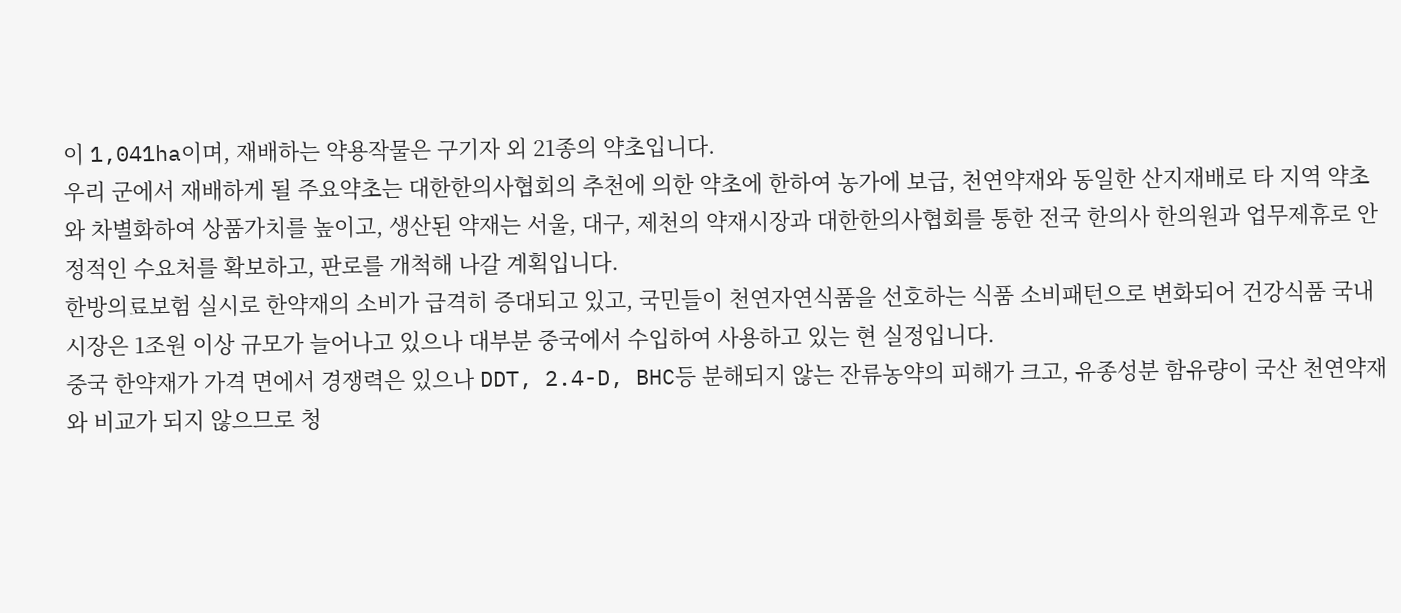이 1,041ha이며, 재배하는 약용작물은 구기자 외 21종의 약초입니다.
우리 군에서 재배하게 될 주요약초는 대한한의사협회의 추천에 의한 약초에 한하여 농가에 보급, 천연약재와 동일한 산지재배로 타 지역 약초와 차별화하여 상품가치를 높이고, 생산된 약재는 서울, 대구, 제천의 약재시장과 대한한의사협회를 통한 전국 한의사 한의원과 업무제휴로 안정적인 수요처를 확보하고, 판로를 개척해 나갈 계획입니다.
한방의료보험 실시로 한약재의 소비가 급격히 증대되고 있고, 국민들이 천연자연식품을 선호하는 식품 소비패턴으로 변화되어 건강식품 국내시장은 1조원 이상 규모가 늘어나고 있으나 대부분 중국에서 수입하여 사용하고 있는 현 실정입니다.
중국 한약재가 가격 면에서 경쟁력은 있으나 DDT, 2.4-D, BHC등 분해되지 않는 잔류농약의 피해가 크고, 유종성분 함유량이 국산 천연약재와 비교가 되지 않으므로 청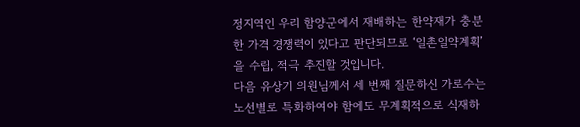정지역인 우리 함양군에서 재배하는 한약재가 충분한 가격 경쟁력이 있다고 판단되므로 ‘일촌일약계획’을 수립, 적극 추진할 것입니다.
다음 유상기 의원님께서 세 번째 질문하신 가로수는 노선별로 특화하여야 함에도 무계획적으로 식재하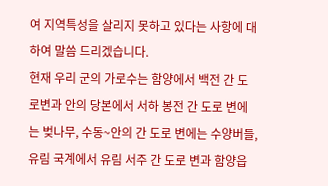여 지역특성을 살리지 못하고 있다는 사항에 대하여 말씀 드리겠습니다.
현재 우리 군의 가로수는 함양에서 백전 간 도로변과 안의 당본에서 서하 봉전 간 도로 변에는 벚나무, 수동~안의 간 도로 변에는 수양버들, 유림 국계에서 유림 서주 간 도로 변과 함양읍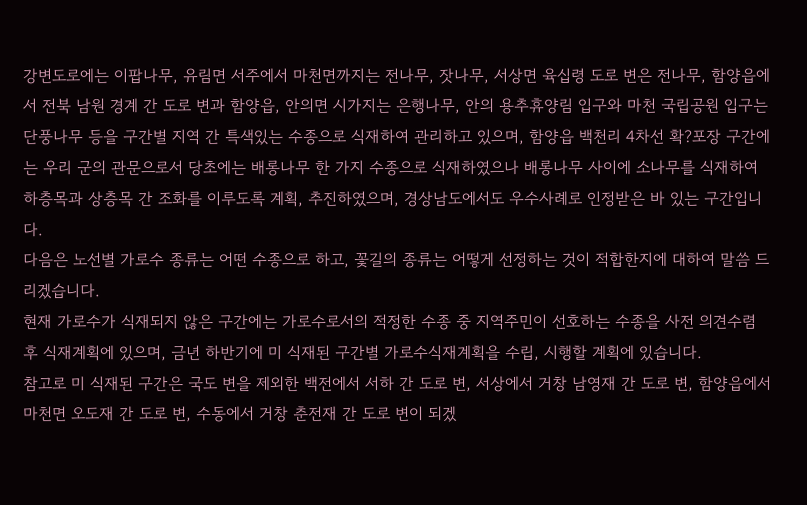강변도로에는 이팝나무, 유림면 서주에서 마천면까지는 전나무, 잣나무, 서상면 육십령 도로 변은 전나무, 함양읍에서 전북 남원 경계 간 도로 변과 함양읍, 안의면 시가지는 은행나무, 안의 용추휴양림 입구와 마천 국립공원 입구는 단풍나무 등을 구간별 지역 간 특색있는 수종으로 식재하여 관리하고 있으며, 함양읍 백천리 4차선 확?포장 구간에는 우리 군의 관문으로서 당초에는 배롱나무 한 가지 수종으로 식재하였으나 배롱나무 사이에 소나무를 식재하여 하층목과 상층목 간 조화를 이루도록 계획, 추진하였으며, 경상남도에서도 우수사례로 인정받은 바 있는 구간입니다.
다음은 노선별 가로수 종류는 어떤 수종으로 하고, 꽃길의 종류는 어떻게 선정하는 것이 적합한지에 대하여 말씀 드리겠습니다.
현재 가로수가 식재되지 않은 구간에는 가로수로서의 적정한 수종 중 지역주민이 선호하는 수종을 사전 의견수렴 후 식재계획에 있으며, 금년 하반기에 미 식재된 구간별 가로수식재계획을 수립, 시행할 계획에 있습니다.
참고로 미 식재된 구간은 국도 변을 제외한 백전에서 서하 간 도로 변, 서상에서 거창 남영재 간 도로 변, 함양읍에서 마천면 오도재 간 도로 변, 수동에서 거창 춘전재 간 도로 변이 되겠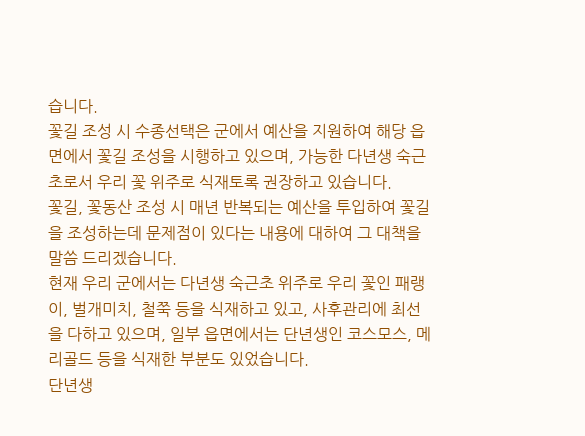습니다.
꽃길 조성 시 수종선택은 군에서 예산을 지원하여 해당 읍면에서 꽃길 조성을 시행하고 있으며, 가능한 다년생 숙근초로서 우리 꽃 위주로 식재토록 권장하고 있습니다.
꽃길, 꽃동산 조성 시 매년 반복되는 예산을 투입하여 꽃길을 조성하는데 문제점이 있다는 내용에 대하여 그 대책을 말씀 드리겠습니다.
현재 우리 군에서는 다년생 숙근초 위주로 우리 꽃인 패랭이, 벌개미치, 철쭉 등을 식재하고 있고, 사후관리에 최선을 다하고 있으며, 일부 읍면에서는 단년생인 코스모스, 메리골드 등을 식재한 부분도 있었습니다.
단년생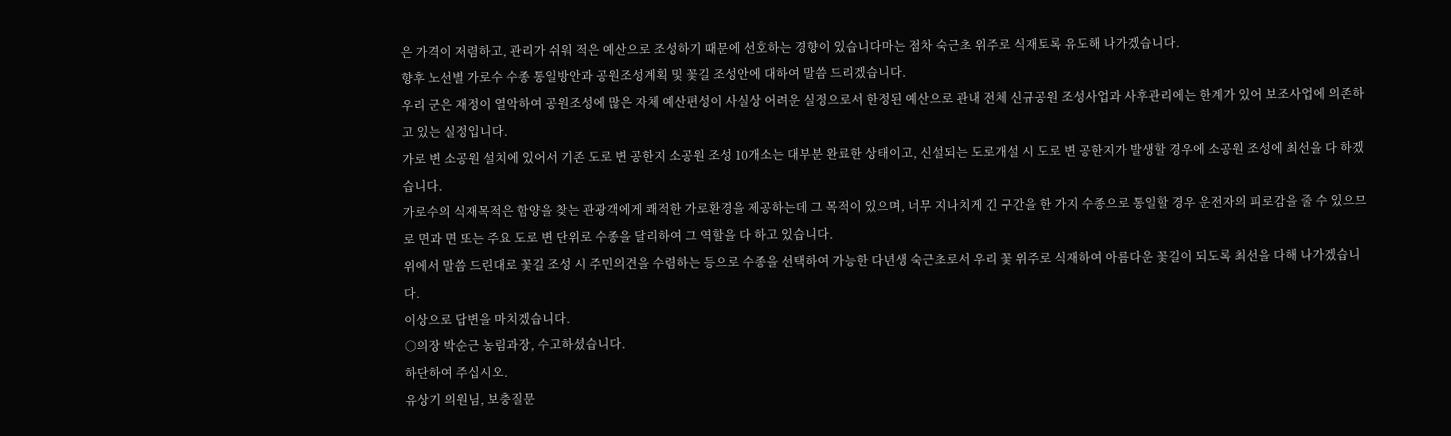은 가격이 저렴하고, 관리가 쉬워 적은 예산으로 조성하기 때문에 선호하는 경향이 있습니다마는 점차 숙근초 위주로 식재토록 유도해 나가겠습니다.
향후 노선별 가로수 수종 통일방안과 공원조성계획 및 꽃길 조성안에 대하여 말씀 드리겠습니다.
우리 군은 재정이 열악하여 공원조성에 많은 자체 예산편성이 사실상 어려운 실정으로서 한정된 예산으로 관내 전체 신규공원 조성사업과 사후관리에는 한계가 있어 보조사업에 의존하고 있는 실정입니다.
가로 변 소공원 설치에 있어서 기존 도로 변 공한지 소공원 조성 10개소는 대부분 완료한 상태이고, 신설되는 도로개설 시 도로 변 공한지가 발생할 경우에 소공원 조성에 최선을 다 하겠습니다.
가로수의 식재목적은 함양을 찾는 관광객에게 쾌적한 가로환경을 제공하는데 그 목적이 있으며, 너무 지나치게 긴 구간을 한 가지 수종으로 통일할 경우 운전자의 피로감을 줄 수 있으므로 면과 면 또는 주요 도로 변 단위로 수종을 달리하여 그 역할을 다 하고 있습니다.
위에서 말씀 드린대로 꽃길 조성 시 주민의견을 수렴하는 등으로 수종을 선택하여 가능한 다년생 숙근초로서 우리 꽃 위주로 식재하여 아름다운 꽃길이 되도록 최선을 다해 나가겠습니다.
이상으로 답변을 마치겠습니다.
○의장 박순근 농림과장, 수고하셨습니다.
하단하여 주십시오.
유상기 의원님, 보충질문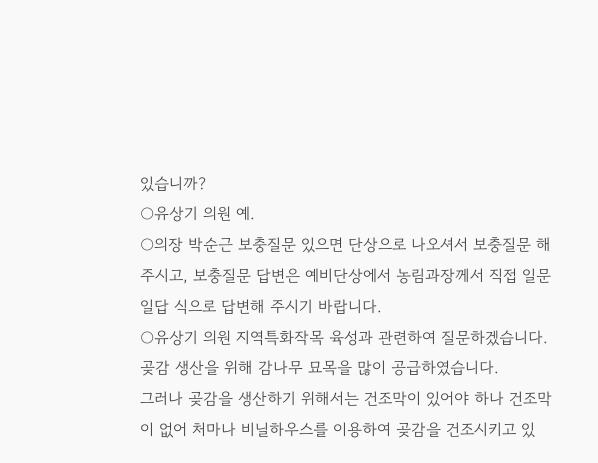있습니까?
○유상기 의원 예.
○의장 박순근 보충질문 있으면 단상으로 나오셔서 보충질문 해 주시고, 보충질문 답변은 예비단상에서 농림과장께서 직접 일문일답 식으로 답변해 주시기 바랍니다.
○유상기 의원 지역특화작목 육성과 관련하여 질문하겠습니다.
곶감 생산을 위해 감나무 묘목을 많이 공급하였습니다.
그러나 곶감을 생산하기 위해서는 건조막이 있어야 하나 건조막이 없어 처마나 비닐하우스를 이용하여 곶감을 건조시키고 있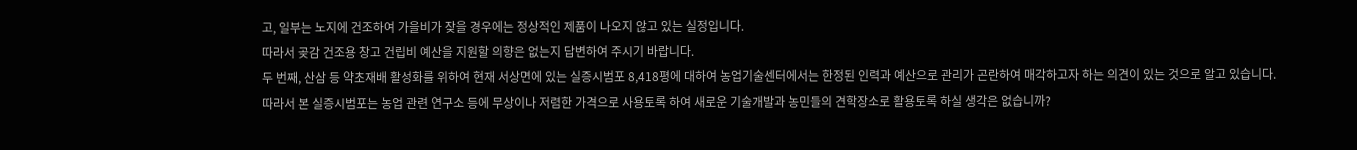고, 일부는 노지에 건조하여 가을비가 잦을 경우에는 정상적인 제품이 나오지 않고 있는 실정입니다.
따라서 곶감 건조용 창고 건립비 예산을 지원할 의향은 없는지 답변하여 주시기 바랍니다.
두 번째, 산삼 등 약초재배 활성화를 위하여 현재 서상면에 있는 실증시범포 8,418평에 대하여 농업기술센터에서는 한정된 인력과 예산으로 관리가 곤란하여 매각하고자 하는 의견이 있는 것으로 알고 있습니다.
따라서 본 실증시범포는 농업 관련 연구소 등에 무상이나 저렴한 가격으로 사용토록 하여 새로운 기술개발과 농민들의 견학장소로 활용토록 하실 생각은 없습니까?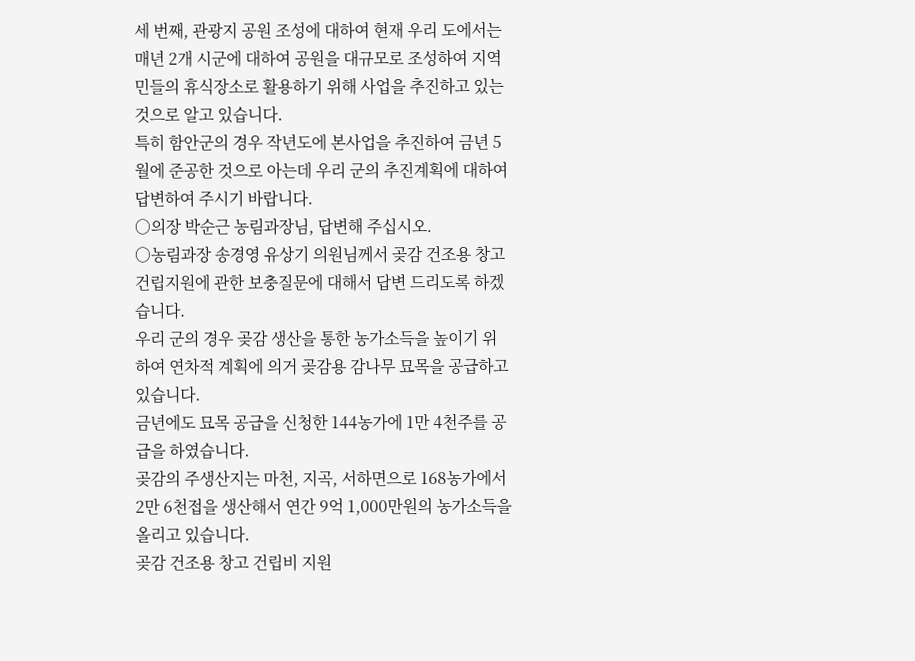세 번째, 관광지 공원 조성에 대하여 현재 우리 도에서는 매년 2개 시군에 대하여 공원을 대규모로 조성하여 지역민들의 휴식장소로 활용하기 위해 사업을 추진하고 있는 것으로 알고 있습니다.
특히 함안군의 경우 작년도에 본사업을 추진하여 금년 5월에 준공한 것으로 아는데 우리 군의 추진계획에 대하여 답변하여 주시기 바랍니다.
○의장 박순근 농림과장님, 답변해 주십시오.
○농림과장 송경영 유상기 의원님께서 곶감 건조용 창고 건립지원에 관한 보충질문에 대해서 답변 드리도록 하겠습니다.
우리 군의 경우 곶감 생산을 통한 농가소득을 높이기 위하여 연차적 계획에 의거 곶감용 감나무 묘목을 공급하고 있습니다.
금년에도 묘목 공급을 신청한 144농가에 1만 4천주를 공급을 하였습니다.
곶감의 주생산지는 마천, 지곡, 서하면으로 168농가에서 2만 6천접을 생산해서 연간 9억 1,000만원의 농가소득을 올리고 있습니다.
곶감 건조용 창고 건립비 지원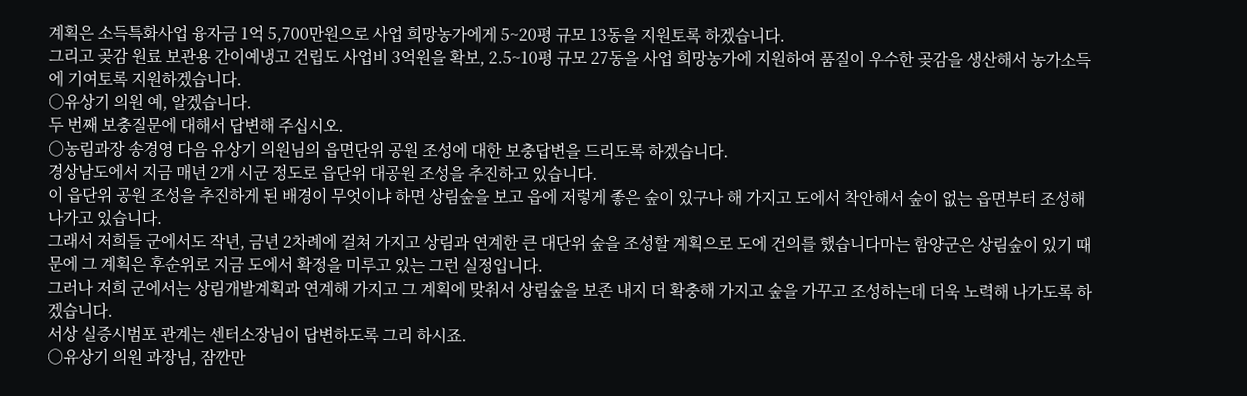계획은 소득특화사업 융자금 1억 5,700만원으로 사업 희망농가에게 5~20평 규모 13동을 지원토록 하겠습니다.
그리고 곶감 원료 보관용 간이예냉고 건립도 사업비 3억원을 확보, 2.5~10평 규모 27동을 사업 희망농가에 지원하여 품질이 우수한 곶감을 생산해서 농가소득에 기여토록 지원하겠습니다.
○유상기 의원 예, 알겠습니다.
두 번째 보충질문에 대해서 답변해 주십시오.
○농림과장 송경영 다음 유상기 의원님의 읍면단위 공원 조성에 대한 보충답변을 드리도록 하겠습니다.
경상남도에서 지금 매년 2개 시군 정도로 읍단위 대공원 조성을 추진하고 있습니다.
이 읍단위 공원 조성을 추진하게 된 배경이 무엇이냐 하면 상림숲을 보고 읍에 저렇게 좋은 숲이 있구나 해 가지고 도에서 착안해서 숲이 없는 읍면부터 조성해 나가고 있습니다.
그래서 저희들 군에서도 작년, 금년 2차례에 걸쳐 가지고 상림과 연계한 큰 대단위 숲을 조성할 계획으로 도에 건의를 했습니다마는 함양군은 상림숲이 있기 때문에 그 계획은 후순위로 지금 도에서 확정을 미루고 있는 그런 실정입니다.
그러나 저희 군에서는 상림개발계획과 연계해 가지고 그 계획에 맞춰서 상림숲을 보존 내지 더 확충해 가지고 숲을 가꾸고 조성하는데 더욱 노력해 나가도록 하겠습니다.
서상 실증시범포 관계는 센터소장님이 답변하도록 그리 하시죠.
○유상기 의원 과장님, 잠깐만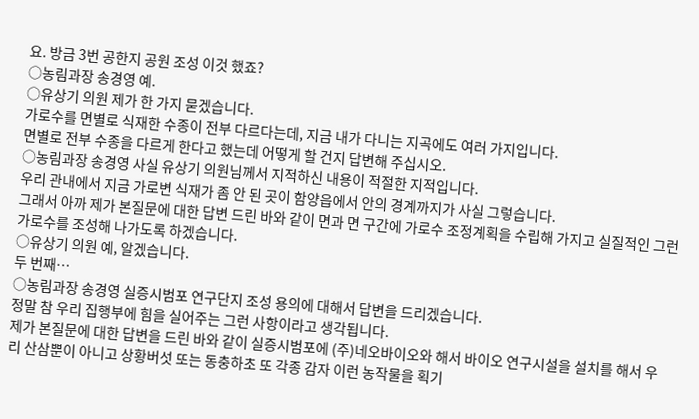요. 방금 3번 공한지 공원 조성 이것 했죠?
○농림과장 송경영 예.
○유상기 의원 제가 한 가지 묻겠습니다.
가로수를 면별로 식재한 수종이 전부 다르다는데, 지금 내가 다니는 지곡에도 여러 가지입니다.
면별로 전부 수종을 다르게 한다고 했는데 어떻게 할 건지 답변해 주십시오.
○농림과장 송경영 사실 유상기 의원님께서 지적하신 내용이 적절한 지적입니다.
우리 관내에서 지금 가로변 식재가 좀 안 된 곳이 함양읍에서 안의 경계까지가 사실 그렇습니다.
그래서 아까 제가 본질문에 대한 답변 드린 바와 같이 면과 면 구간에 가로수 조정계획을 수립해 가지고 실질적인 그런 가로수를 조성해 나가도록 하겠습니다.
○유상기 의원 예, 알겠습니다.
두 번째…
○농림과장 송경영 실증시범포 연구단지 조성 용의에 대해서 답변을 드리겠습니다.
정말 참 우리 집행부에 힘을 실어주는 그런 사항이라고 생각됩니다.
제가 본질문에 대한 답변을 드린 바와 같이 실증시범포에 (주)네오바이오와 해서 바이오 연구시설을 설치를 해서 우리 산삼뿐이 아니고 상황버섯 또는 동충하초 또 각종 감자 이런 농작물을 획기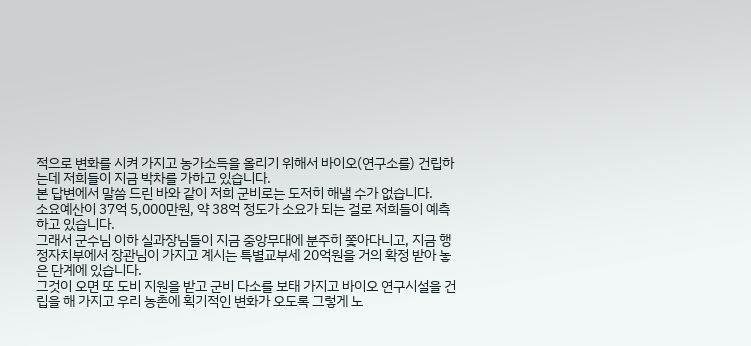적으로 변화를 시켜 가지고 농가소득을 올리기 위해서 바이오(연구소를) 건립하는데 저희들이 지금 박차를 가하고 있습니다.
본 답변에서 말씀 드린 바와 같이 저희 군비로는 도저히 해낼 수가 없습니다.
소요예산이 37억 5,000만원, 약 38억 정도가 소요가 되는 걸로 저희들이 예측하고 있습니다.
그래서 군수님 이하 실과장님들이 지금 중앙무대에 분주히 쫓아다니고, 지금 행정자치부에서 장관님이 가지고 계시는 특별교부세 20억원을 거의 확정 받아 놓은 단계에 있습니다.
그것이 오면 또 도비 지원을 받고 군비 다소를 보태 가지고 바이오 연구시설을 건립을 해 가지고 우리 농촌에 획기적인 변화가 오도록 그렇게 노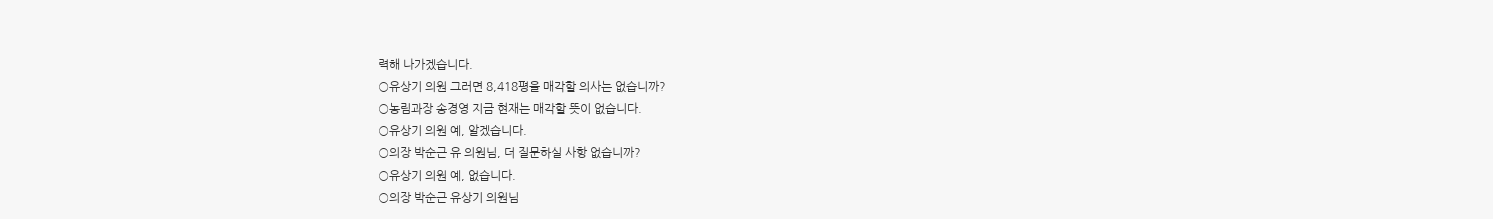력해 나가겠습니다.
○유상기 의원 그러면 8,418평을 매각할 의사는 없습니까?
○농림과장 송경영 지금 현재는 매각할 뜻이 없습니다.
○유상기 의원 예, 알겠습니다.
○의장 박순근 유 의원님, 더 질문하실 사항 없습니까?
○유상기 의원 예, 없습니다.
○의장 박순근 유상기 의원님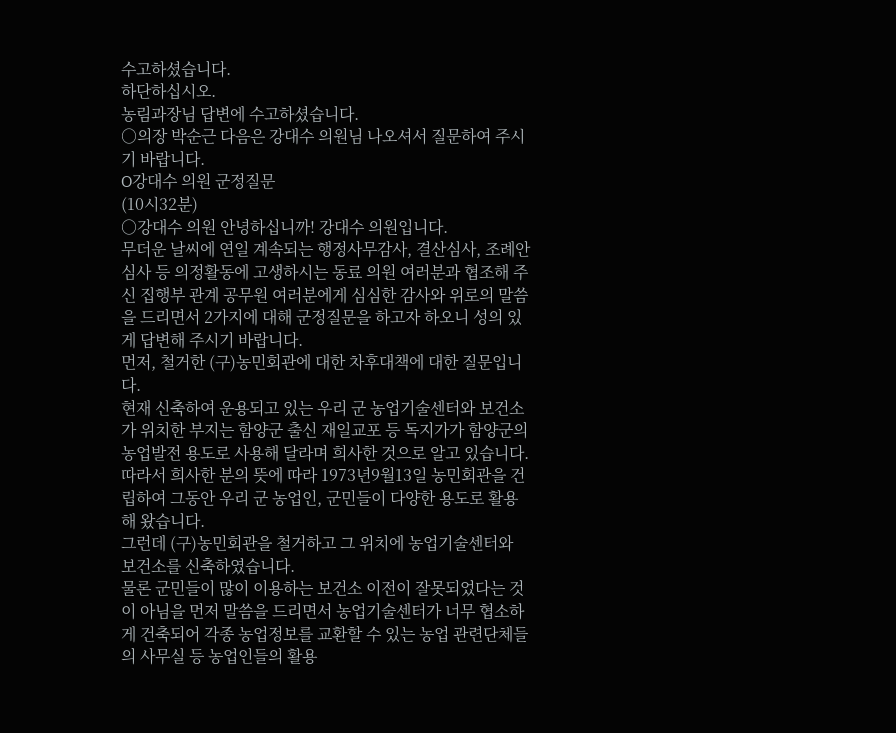수고하셨습니다.
하단하십시오.
농림과장님 답변에 수고하셨습니다.
○의장 박순근 다음은 강대수 의원님 나오셔서 질문하여 주시기 바랍니다.
O강대수 의원 군정질문
(10시32분)
○강대수 의원 안녕하십니까! 강대수 의원입니다.
무더운 날씨에 연일 계속되는 행정사무감사, 결산심사, 조례안 심사 등 의정활동에 고생하시는 동료 의원 여러분과 협조해 주신 집행부 관계 공무원 여러분에게 심심한 감사와 위로의 말씀을 드리면서 2가지에 대해 군정질문을 하고자 하오니 성의 있게 답변해 주시기 바랍니다.
먼저, 철거한 (구)농민회관에 대한 차후대책에 대한 질문입니다.
현재 신축하여 운용되고 있는 우리 군 농업기술센터와 보건소가 위치한 부지는 함양군 출신 재일교포 등 독지가가 함양군의 농업발전 용도로 사용해 달라며 희사한 것으로 알고 있습니다.
따라서 희사한 분의 뜻에 따라 1973년9월13일 농민회관을 건립하여 그동안 우리 군 농업인, 군민들이 다양한 용도로 활용해 왔습니다.
그런데 (구)농민회관을 철거하고 그 위치에 농업기술센터와 보건소를 신축하였습니다.
물론 군민들이 많이 이용하는 보건소 이전이 잘못되었다는 것이 아님을 먼저 말씀을 드리면서 농업기술센터가 너무 협소하게 건축되어 각종 농업정보를 교환할 수 있는 농업 관련단체들의 사무실 등 농업인들의 활용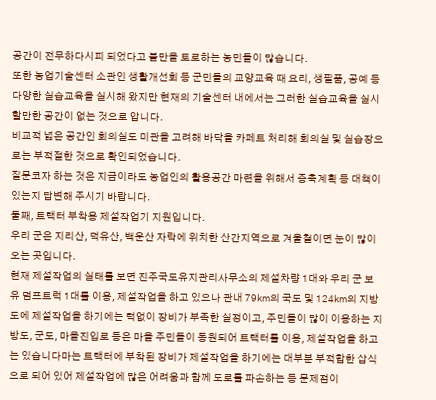공간이 전무하다시피 되었다고 불만을 토로하는 농민들이 많습니다.
또한 농업기술센터 소관인 생활개선회 등 군민들의 교양교육 때 요리, 생필품, 공예 등 다양한 실습교육을 실시해 왔지만 현재의 기술센터 내에서는 그러한 실습교육을 실시할만한 공간이 없는 것으로 압니다.
비교적 넓은 공간인 회의실도 미관을 고려해 바닥을 카페트 처리해 회의실 및 실습장으로는 부적절한 것으로 확인되었습니다.
질문코자 하는 것은 지금이라도 농업인의 활용공간 마련을 위해서 증축계획 등 대책이 있는지 답변해 주시기 바랍니다.
둘째, 트랙터 부착용 제설작업기 지원입니다.
우리 군은 지리산, 덕유산, 백운산 자락에 위치한 산간지역으로 겨울철이면 눈이 많이 오는 곳입니다.
현재 제설작업의 실태를 보면 진주국도유지관리사무소의 제설차량 1대와 우리 군 보유 덤프트럭 1대를 이용, 제설작업을 하고 있으나 관내 79㎞의 국도 및 124㎞의 지방도에 제설작업을 하기에는 턱없이 장비가 부족한 실정이고, 주민들이 많이 이용하는 지방도, 군도, 마을진입로 등은 마을 주민들이 동원되어 트랙터를 이용, 제설작업을 하고는 있습니다마는 트랙터에 부착된 장비가 제설작업을 하기에는 대부분 부적합한 삽식으로 되어 있어 제설작업에 많은 어려움과 함께 도로를 파손하는 등 문제점이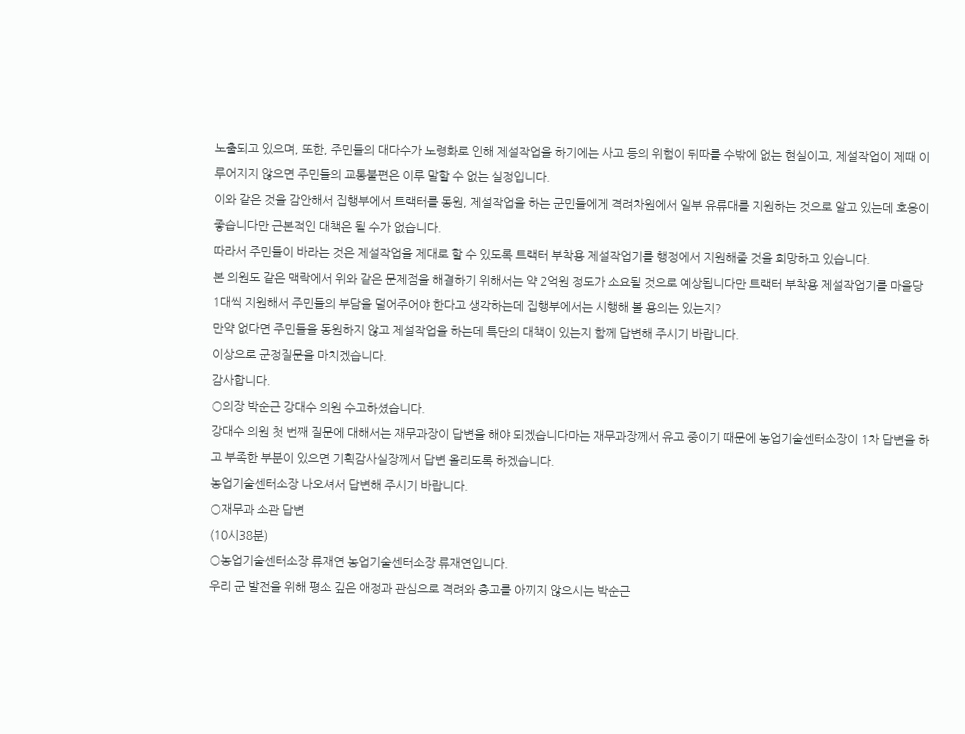노출되고 있으며, 또한, 주민들의 대다수가 노령화로 인해 제설작업을 하기에는 사고 등의 위험이 뒤따를 수밖에 없는 현실이고, 제설작업이 제때 이루어지지 않으면 주민들의 교통불편은 이루 말할 수 없는 실정입니다.
이와 같은 것을 감안해서 집행부에서 트랙터를 동원, 제설작업을 하는 군민들에게 격려차원에서 일부 유류대를 지원하는 것으로 알고 있는데 호응이 좋습니다만 근본적인 대책은 될 수가 없습니다.
따라서 주민들이 바라는 것은 제설작업을 제대로 할 수 있도록 트랙터 부착용 제설작업기를 행정에서 지원해줄 것을 희망하고 있습니다.
본 의원도 같은 맥락에서 위와 같은 문제점을 해결하기 위해서는 약 2억원 정도가 소요될 것으로 예상됩니다만 트랙터 부착용 제설작업기를 마을당 1대씩 지원해서 주민들의 부담을 덜어주어야 한다고 생각하는데 집행부에서는 시행해 볼 용의는 있는지?
만약 없다면 주민들을 동원하지 않고 제설작업을 하는데 특단의 대책이 있는지 함께 답변해 주시기 바랍니다.
이상으로 군정질문을 마치겠습니다.
감사합니다.
○의장 박순근 강대수 의원 수고하셨습니다.
강대수 의원 첫 번째 질문에 대해서는 재무과장이 답변을 해야 되겠습니다마는 재무과장께서 유고 중이기 때문에 농업기술센터소장이 1차 답변을 하고 부족한 부분이 있으면 기획감사실장께서 답변 올리도록 하겠습니다.
농업기술센터소장 나오셔서 답변해 주시기 바랍니다.
○재무과 소관 답변
(10시38분)
○농업기술센터소장 류재연 농업기술센터소장 류재연입니다.
우리 군 발전을 위해 평소 깊은 애정과 관심으로 격려와 충고를 아끼지 않으시는 박순근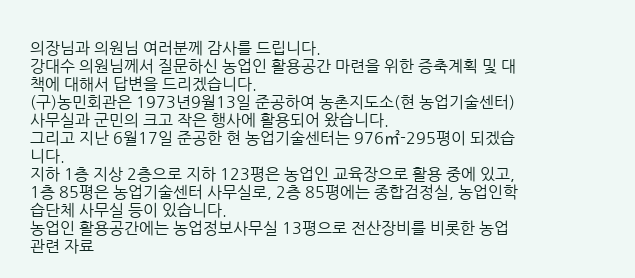의장님과 의원님 여러분께 감사를 드립니다.
강대수 의원님께서 질문하신 농업인 활용공간 마련을 위한 증축계획 및 대책에 대해서 답변을 드리겠습니다.
(구)농민회관은 1973년9월13일 준공하여 농촌지도소(현 농업기술센터) 사무실과 군민의 크고 작은 행사에 활용되어 왔습니다.
그리고 지난 6월17일 준공한 현 농업기술센터는 976㎡-295평이 되겠습니다.
지하 1층 지상 2층으로 지하 123평은 농업인 교육장으로 활용 중에 있고, 1층 85평은 농업기술센터 사무실로, 2층 85평에는 종합검정실, 농업인학습단체 사무실 등이 있습니다.
농업인 활용공간에는 농업정보사무실 13평으로 전산장비를 비롯한 농업 관련 자료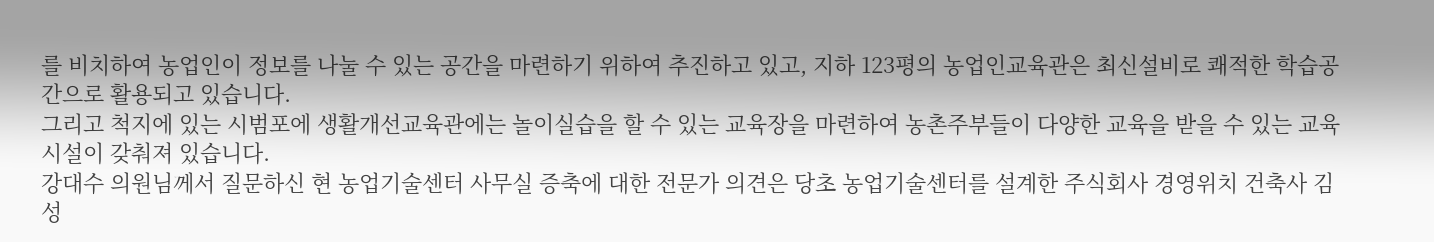를 비치하여 농업인이 정보를 나눌 수 있는 공간을 마련하기 위하여 추진하고 있고, 지하 123평의 농업인교육관은 최신설비로 쾌적한 학습공간으로 활용되고 있습니다.
그리고 척지에 있는 시범포에 생활개선교육관에는 놀이실습을 할 수 있는 교육장을 마련하여 농촌주부들이 다양한 교육을 받을 수 있는 교육시설이 갖춰져 있습니다.
강대수 의원님께서 질문하신 현 농업기술센터 사무실 증축에 대한 전문가 의견은 당초 농업기술센터를 설계한 주식회사 경영위치 건축사 김성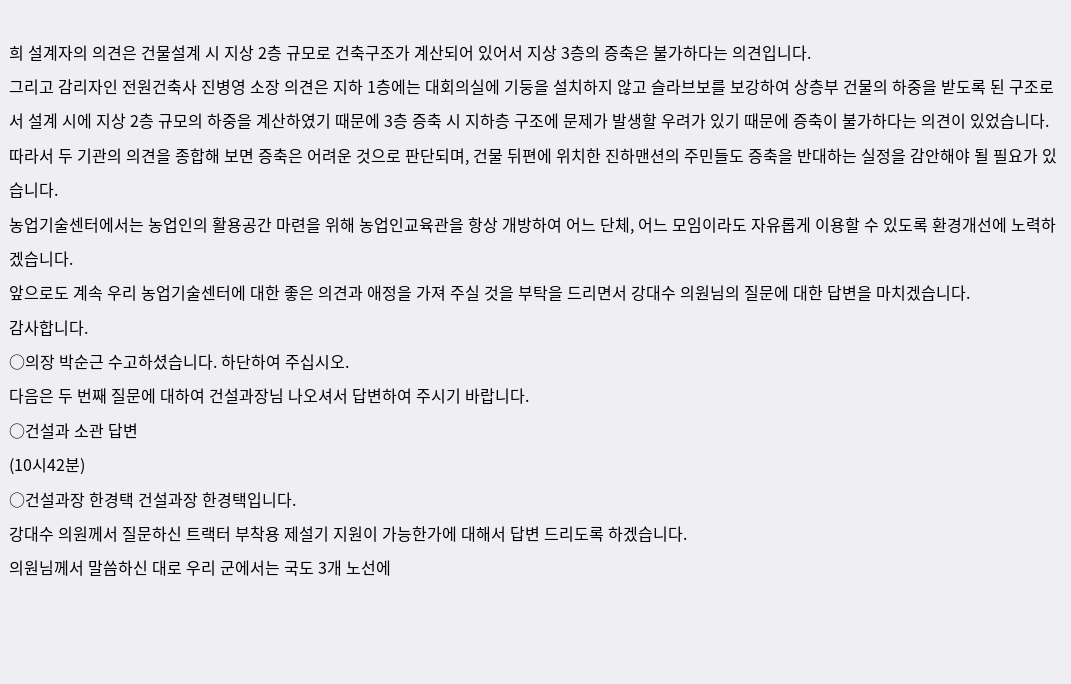희 설계자의 의견은 건물설계 시 지상 2층 규모로 건축구조가 계산되어 있어서 지상 3층의 증축은 불가하다는 의견입니다.
그리고 감리자인 전원건축사 진병영 소장 의견은 지하 1층에는 대회의실에 기둥을 설치하지 않고 슬라브보를 보강하여 상층부 건물의 하중을 받도록 된 구조로서 설계 시에 지상 2층 규모의 하중을 계산하였기 때문에 3층 증축 시 지하층 구조에 문제가 발생할 우려가 있기 때문에 증축이 불가하다는 의견이 있었습니다.
따라서 두 기관의 의견을 종합해 보면 증축은 어려운 것으로 판단되며, 건물 뒤편에 위치한 진하맨션의 주민들도 증축을 반대하는 실정을 감안해야 될 필요가 있습니다.
농업기술센터에서는 농업인의 활용공간 마련을 위해 농업인교육관을 항상 개방하여 어느 단체, 어느 모임이라도 자유롭게 이용할 수 있도록 환경개선에 노력하겠습니다.
앞으로도 계속 우리 농업기술센터에 대한 좋은 의견과 애정을 가져 주실 것을 부탁을 드리면서 강대수 의원님의 질문에 대한 답변을 마치겠습니다.
감사합니다.
○의장 박순근 수고하셨습니다. 하단하여 주십시오.
다음은 두 번째 질문에 대하여 건설과장님 나오셔서 답변하여 주시기 바랍니다.
○건설과 소관 답변
(10시42분)
○건설과장 한경택 건설과장 한경택입니다.
강대수 의원께서 질문하신 트랙터 부착용 제설기 지원이 가능한가에 대해서 답변 드리도록 하겠습니다.
의원님께서 말씀하신 대로 우리 군에서는 국도 3개 노선에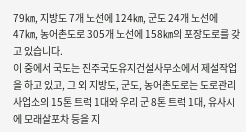79㎞, 지방도 7개 노선에 124㎞, 군도 24개 노선에 47㎞, 농어촌도로 305개 노선에 158㎞의 포장도로를 갖고 있습니다.
이 중에서 국도는 진주국도유지건설사무소에서 제설작업을 하고 있고, 그 외 지방도, 군도, 농어촌도로는 도로관리사업소의 15톤 트럭 1대와 우리 군 8톤 트럭 1대, 유사시에 모래살포차 등을 지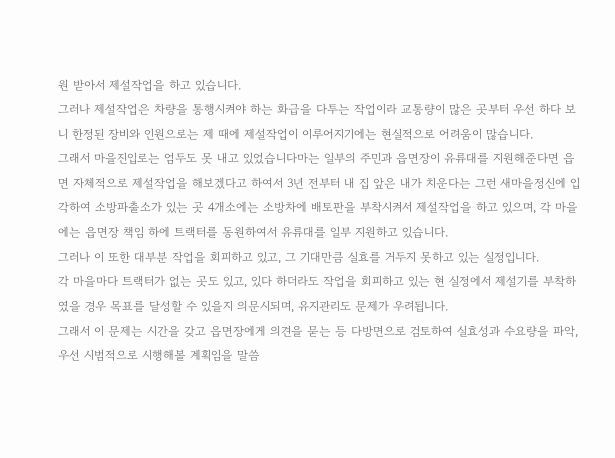원 받아서 제설작업을 하고 있습니다.
그러나 제설작업은 차량을 통행시켜야 하는 화급을 다투는 작업이라 교통량이 많은 곳부터 우선 하다 보니 한정된 장비와 인원으로는 제 때에 제설작업이 이루어지기에는 현실적으로 어려움이 많습니다.
그래서 마을진입로는 엄두도 못 내고 있었습니다마는 일부의 주민과 읍면장이 유류대를 지원해준다면 읍면 자체적으로 제설작업을 해보겠다고 하여서 3년 전부터 내 집 앞은 내가 치운다는 그런 새마을정신에 입각하여 소방파출소가 있는 곳 4개소에는 소방차에 배토판을 부착시켜서 제설작업을 하고 있으며, 각 마을에는 읍면장 책임 하에 트랙터를 동원하여서 유류대를 일부 지원하고 있습니다.
그러나 이 또한 대부분 작업을 회피하고 있고, 그 기대만큼 실효를 거두지 못하고 있는 실정입니다.
각 마을마다 트랙터가 없는 곳도 있고, 있다 하더라도 작업을 회피하고 있는 현 실정에서 제설기를 부착하였을 경우 목표를 달성할 수 있을지 의문시되며, 유지관리도 문제가 우려됩니다.
그래서 이 문제는 시간을 갖고 읍면장에게 의견을 묻는 등 다방면으로 검토하여 실효성과 수요량을 파악, 우선 시범적으로 시행해볼 계획임을 말씀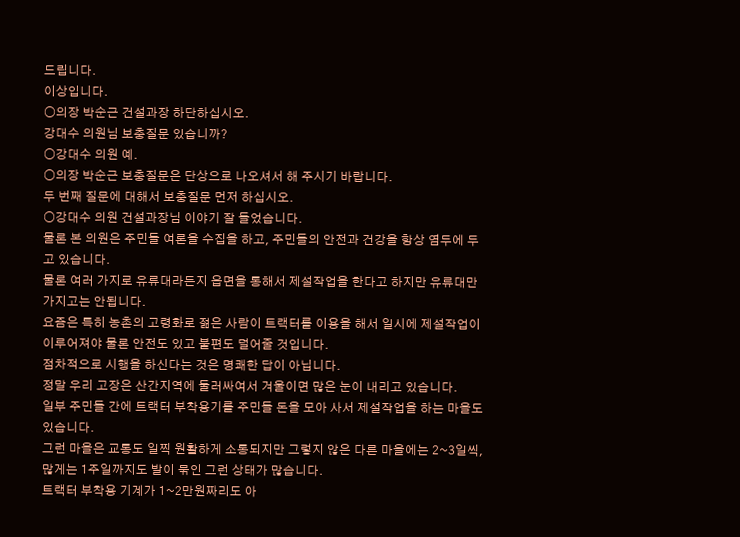드립니다.
이상입니다.
○의장 박순근 건설과장 하단하십시오.
강대수 의원님 보충질문 있습니까?
○강대수 의원 예.
○의장 박순근 보충질문은 단상으로 나오셔서 해 주시기 바랍니다.
두 번째 질문에 대해서 보충질문 먼저 하십시오.
○강대수 의원 건설과장님 이야기 잘 들었습니다.
물론 본 의원은 주민들 여론을 수집을 하고, 주민들의 안전과 건강을 항상 염두에 두고 있습니다.
물론 여러 가지로 유류대라든지 읍면을 통해서 제설작업을 한다고 하지만 유류대만 가지고는 안됩니다.
요즘은 특히 농촌의 고령화로 젊은 사람이 트랙터를 이용을 해서 일시에 제설작업이 이루어져야 물론 안전도 있고 불편도 덜어줄 것입니다.
점차적으로 시행을 하신다는 것은 명쾌한 답이 아닙니다.
정말 우리 고장은 산간지역에 둘러싸여서 겨울이면 많은 눈이 내리고 있습니다.
일부 주민들 간에 트랙터 부착용기를 주민들 돈을 모아 사서 제설작업을 하는 마을도 있습니다.
그런 마을은 교통도 일찍 원활하게 소통되지만 그렇지 않은 다른 마을에는 2~3일씩, 많게는 1주일까지도 발이 묶인 그런 상태가 많습니다.
트랙터 부착용 기계가 1~2만원짜리도 아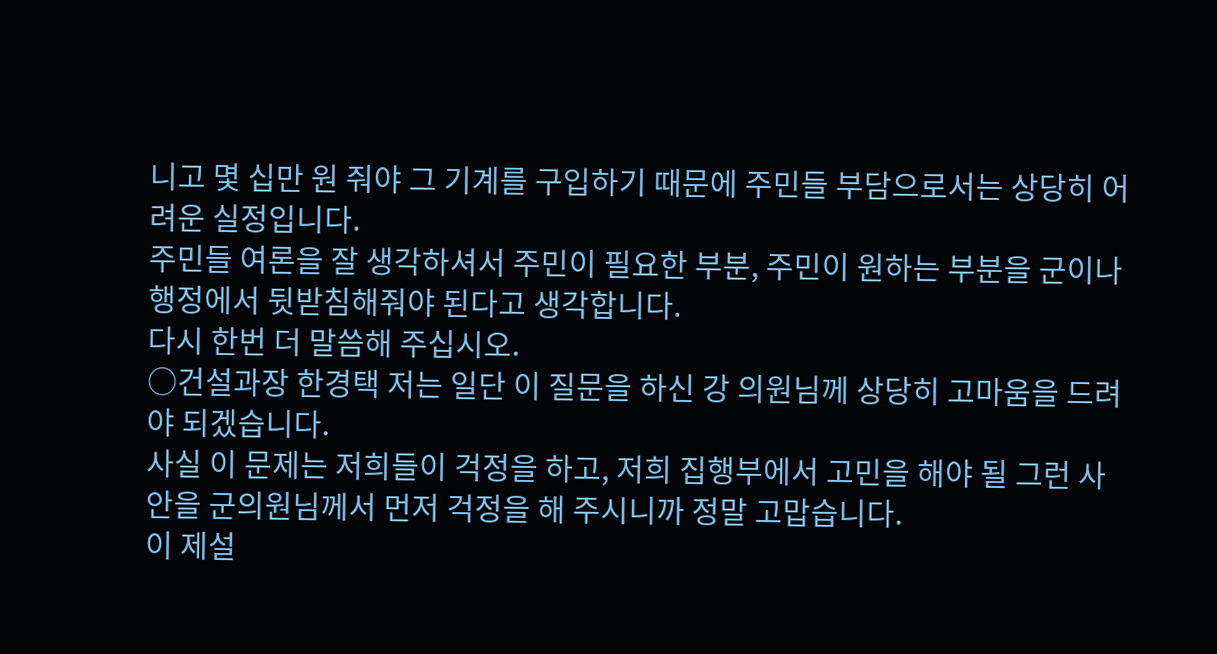니고 몇 십만 원 줘야 그 기계를 구입하기 때문에 주민들 부담으로서는 상당히 어려운 실정입니다.
주민들 여론을 잘 생각하셔서 주민이 필요한 부분, 주민이 원하는 부분을 군이나 행정에서 뒷받침해줘야 된다고 생각합니다.
다시 한번 더 말씀해 주십시오.
○건설과장 한경택 저는 일단 이 질문을 하신 강 의원님께 상당히 고마움을 드려야 되겠습니다.
사실 이 문제는 저희들이 걱정을 하고, 저희 집행부에서 고민을 해야 될 그런 사안을 군의원님께서 먼저 걱정을 해 주시니까 정말 고맙습니다.
이 제설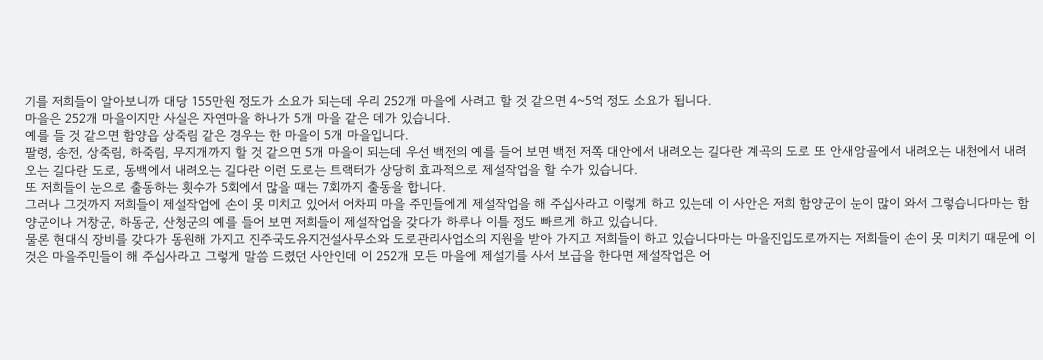기를 저희들이 알아보니까 대당 155만원 정도가 소요가 되는데 우리 252개 마을에 사려고 할 것 같으면 4~5억 정도 소요가 됩니다.
마을은 252개 마을이지만 사실은 자연마을 하나가 5개 마을 같은 데가 있습니다.
예를 들 것 같으면 함양읍 상죽림 같은 경우는 한 마을이 5개 마을입니다.
팔령, 송전, 상죽림, 하죽림, 무지개까지 할 것 같으면 5개 마을이 되는데 우선 백전의 예를 들어 보면 백전 저쪽 대안에서 내려오는 길다란 계곡의 도로 또 안새암골에서 내려오는 내천에서 내려오는 길다란 도로, 동백에서 내려오는 길다란 이런 도로는 트랙터가 상당히 효과적으로 제설작업을 할 수가 있습니다.
또 저희들이 눈으로 출동하는 횟수가 5회에서 많을 때는 7회까지 출동을 합니다.
그러나 그것까지 저희들이 제설작업에 손이 못 미치고 있어서 어차피 마을 주민들에게 제설작업을 해 주십사라고 이렇게 하고 있는데 이 사안은 저희 함양군이 눈이 많이 와서 그렇습니다마는 함양군이나 거창군, 하동군, 산청군의 예를 들어 보면 저희들이 제설작업을 갖다가 하루나 이틀 정도 빠르게 하고 있습니다.
물론 현대식 장비를 갖다가 동원해 가지고 진주국도유지건설사무소와 도로관리사업소의 지원을 받아 가지고 저희들이 하고 있습니다마는 마을진입도로까지는 저희들이 손이 못 미치기 때문에 이것은 마을주민들이 해 주십사라고 그렇게 말씀 드렸던 사안인데 이 252개 모든 마을에 제설기를 사서 보급을 한다면 제설작업은 어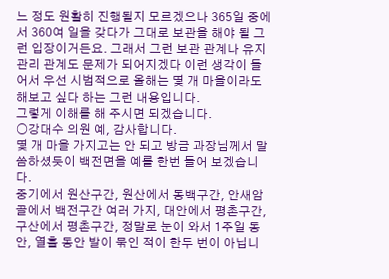느 정도 원활히 진행될지 모르겠으나 365일 중에서 360여 일을 갖다가 그대로 보관을 해야 될 그런 입장이거든요. 그래서 그런 보관 관계나 유지관리 관계도 문제가 되어지겠다 이런 생각이 들어서 우선 시범적으로 올해는 몇 개 마을이라도 해보고 싶다 하는 그런 내용입니다.
그렇게 이해를 해 주시면 되겠습니다.
○강대수 의원 예, 감사합니다.
몇 개 마을 가지고는 안 되고 방금 과장님께서 말씀하셨듯이 백전면을 예를 한번 들어 보겠습니다.
중기에서 원산구간, 원산에서 동백구간, 안새암골에서 백전구간 여러 가지, 대안에서 평촌구간, 구산에서 평촌구간, 정말로 눈이 와서 1주일 동안, 열흘 동안 발이 묶인 적이 한두 번이 아닙니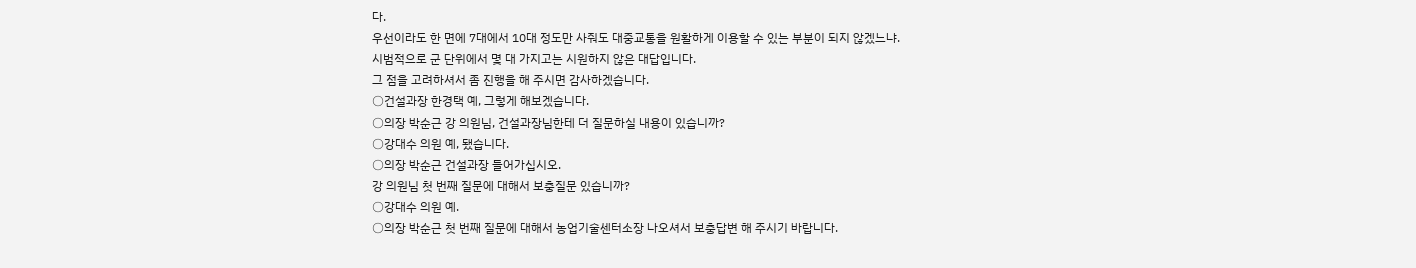다.
우선이라도 한 면에 7대에서 10대 정도만 사줘도 대중교통을 원활하게 이용할 수 있는 부분이 되지 않겠느냐.
시범적으로 군 단위에서 몇 대 가지고는 시원하지 않은 대답입니다.
그 점을 고려하셔서 좀 진행을 해 주시면 감사하겠습니다.
○건설과장 한경택 예, 그렇게 해보겠습니다.
○의장 박순근 강 의원님, 건설과장님한테 더 질문하실 내용이 있습니까?
○강대수 의원 예, 됐습니다.
○의장 박순근 건설과장 들어가십시오.
강 의원님 첫 번째 질문에 대해서 보충질문 있습니까?
○강대수 의원 예.
○의장 박순근 첫 번째 질문에 대해서 농업기술센터소장 나오셔서 보충답변 해 주시기 바랍니다.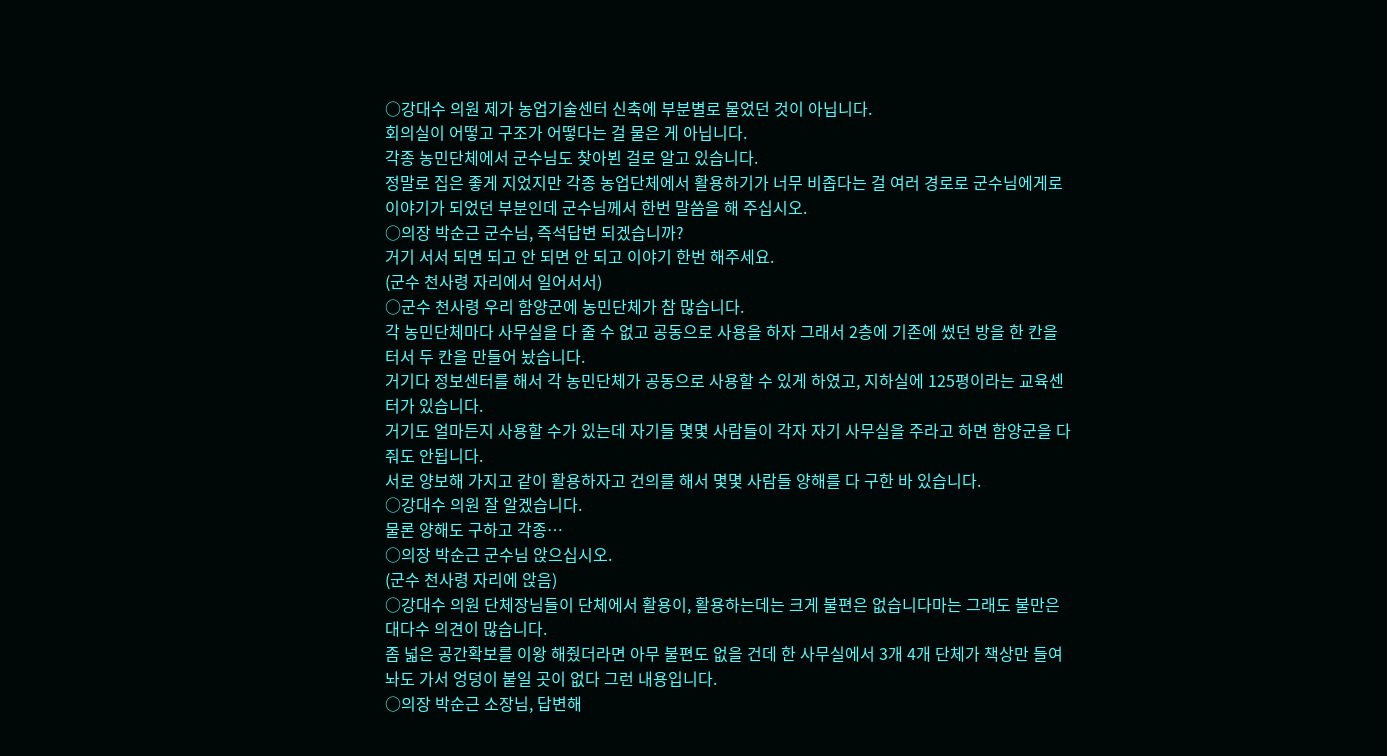○강대수 의원 제가 농업기술센터 신축에 부분별로 물었던 것이 아닙니다.
회의실이 어떻고 구조가 어떻다는 걸 물은 게 아닙니다.
각종 농민단체에서 군수님도 찾아뵌 걸로 알고 있습니다.
정말로 집은 좋게 지었지만 각종 농업단체에서 활용하기가 너무 비좁다는 걸 여러 경로로 군수님에게로 이야기가 되었던 부분인데 군수님께서 한번 말씀을 해 주십시오.
○의장 박순근 군수님, 즉석답변 되겠습니까?
거기 서서 되면 되고 안 되면 안 되고 이야기 한번 해주세요.
(군수 천사령 자리에서 일어서서)
○군수 천사령 우리 함양군에 농민단체가 참 많습니다.
각 농민단체마다 사무실을 다 줄 수 없고 공동으로 사용을 하자 그래서 2층에 기존에 썼던 방을 한 칸을 터서 두 칸을 만들어 놨습니다.
거기다 정보센터를 해서 각 농민단체가 공동으로 사용할 수 있게 하였고, 지하실에 125평이라는 교육센터가 있습니다.
거기도 얼마든지 사용할 수가 있는데 자기들 몇몇 사람들이 각자 자기 사무실을 주라고 하면 함양군을 다 줘도 안됩니다.
서로 양보해 가지고 같이 활용하자고 건의를 해서 몇몇 사람들 양해를 다 구한 바 있습니다.
○강대수 의원 잘 알겠습니다.
물론 양해도 구하고 각종…
○의장 박순근 군수님 앉으십시오.
(군수 천사령 자리에 앉음)
○강대수 의원 단체장님들이 단체에서 활용이, 활용하는데는 크게 불편은 없습니다마는 그래도 불만은 대다수 의견이 많습니다.
좀 넓은 공간확보를 이왕 해줬더라면 아무 불편도 없을 건데 한 사무실에서 3개 4개 단체가 책상만 들여놔도 가서 엉덩이 붙일 곳이 없다 그런 내용입니다.
○의장 박순근 소장님, 답변해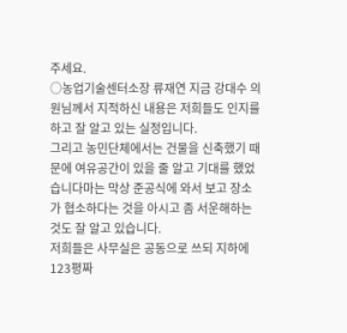주세요.
○농업기술센터소장 류재연 지금 강대수 의원님께서 지적하신 내용은 저희들도 인지를 하고 잘 알고 있는 실정입니다.
그리고 농민단체에서는 건물을 신축했기 때문에 여유공간이 있을 줄 알고 기대를 했었습니다마는 막상 준공식에 와서 보고 장소가 협소하다는 것을 아시고 좀 서운해하는 것도 잘 알고 있습니다.
저희들은 사무실은 공동으로 쓰되 지하에 123평짜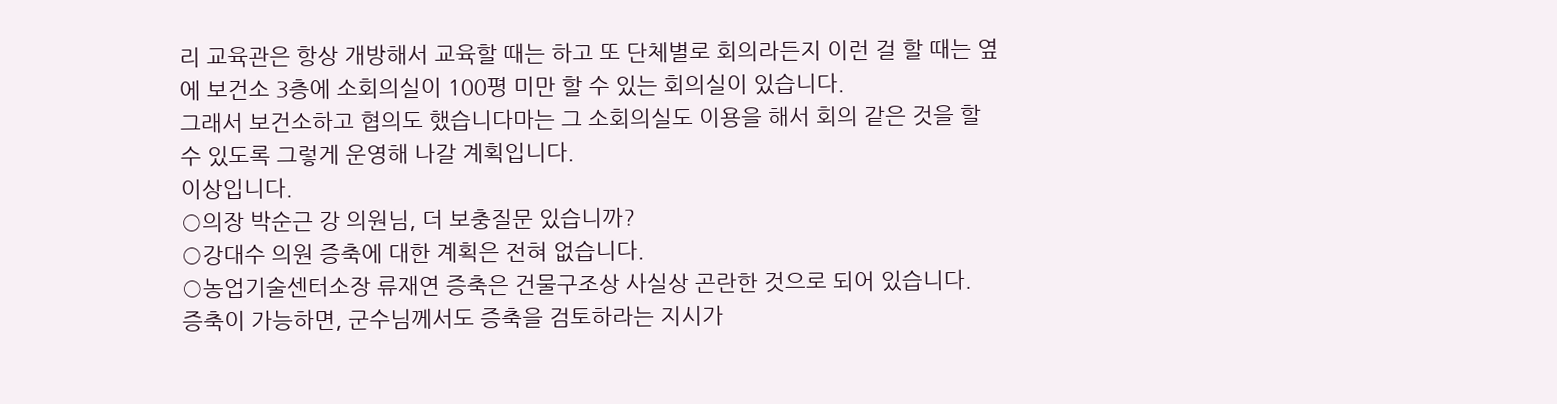리 교육관은 항상 개방해서 교육할 때는 하고 또 단체별로 회의라든지 이런 걸 할 때는 옆에 보건소 3층에 소회의실이 100평 미만 할 수 있는 회의실이 있습니다.
그래서 보건소하고 협의도 했습니다마는 그 소회의실도 이용을 해서 회의 같은 것을 할 수 있도록 그렇게 운영해 나갈 계획입니다.
이상입니다.
○의장 박순근 강 의원님, 더 보충질문 있습니까?
○강대수 의원 증축에 대한 계획은 전혀 없습니다.
○농업기술센터소장 류재연 증축은 건물구조상 사실상 곤란한 것으로 되어 있습니다.
증축이 가능하면, 군수님께서도 증축을 검토하라는 지시가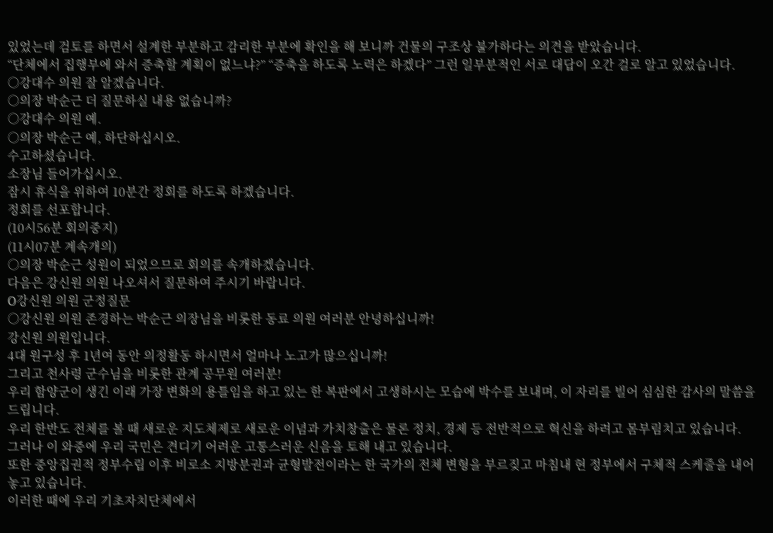있었는데 검토를 하면서 설계한 부분하고 감리한 부분에 확인을 해 보니까 건물의 구조상 불가하다는 의견을 받았습니다.
“단체에서 집행부에 와서 증축할 계획이 없느냐?” “증축을 하도록 노력은 하겠다” 그런 일부분적인 서로 대답이 오간 걸로 알고 있었습니다.
○강대수 의원 잘 알겠습니다.
○의장 박순근 더 질문하실 내용 없습니까?
○강대수 의원 예.
○의장 박순근 예, 하단하십시오.
수고하셨습니다.
소장님 들어가십시오.
잠시 휴식을 위하여 10분간 정회를 하도록 하겠습니다.
정회를 선포합니다.
(10시56분 회의중지)
(11시07분 계속개의)
○의장 박순근 성원이 되었으므로 회의를 속개하겠습니다.
다음은 강신원 의원 나오셔서 질문하여 주시기 바랍니다.
O강신원 의원 군정질문
○강신원 의원 존경하는 박순근 의장님을 비롯한 동료 의원 여러분 안녕하십니까!
강신원 의원입니다.
4대 원구성 후 1년여 동안 의정활동 하시면서 얼마나 노고가 많으십니까!
그리고 천사령 군수님을 비롯한 관계 공무원 여러분!
우리 함양군이 생긴 이래 가장 변화의 용틀임을 하고 있는 한 복판에서 고생하시는 모습에 박수를 보내며, 이 자리를 빌어 심심한 감사의 말씀을 드립니다.
우리 한반도 전체를 볼 때 새로운 지도체제로 새로운 이념과 가치창출은 물론 정치, 경제 등 전반적으로 혁신을 하려고 몸부림치고 있습니다.
그러나 이 와중에 우리 국민은 견디기 어려운 고통스러운 신음을 토해 내고 있습니다.
또한 중앙집권적 정부수립 이후 비로소 지방분권과 균형발전이라는 한 국가의 전체 변형을 부르짖고 마침내 현 정부에서 구체적 스케줄을 내어놓고 있습니다.
이러한 때에 우리 기초자치단체에서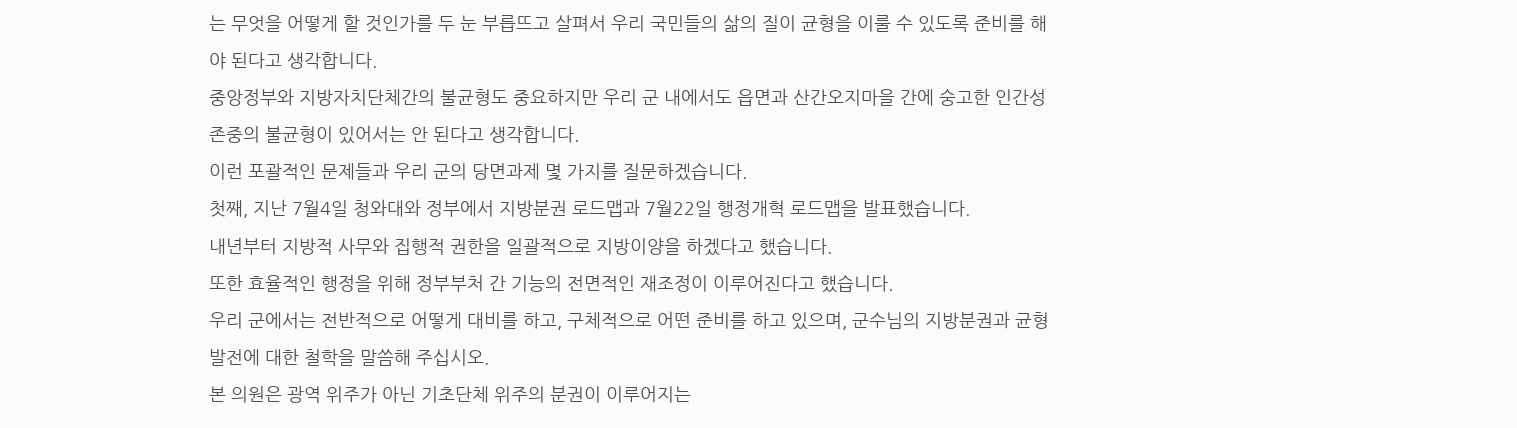는 무엇을 어떻게 할 것인가를 두 눈 부릅뜨고 살펴서 우리 국민들의 삶의 질이 균형을 이룰 수 있도록 준비를 해야 된다고 생각합니다.
중앙정부와 지방자치단체간의 불균형도 중요하지만 우리 군 내에서도 읍면과 산간오지마을 간에 숭고한 인간성 존중의 불균형이 있어서는 안 된다고 생각합니다.
이런 포괄적인 문제들과 우리 군의 당면과제 몇 가지를 질문하겠습니다.
첫째, 지난 7월4일 청와대와 정부에서 지방분권 로드맵과 7월22일 행정개혁 로드맵을 발표했습니다.
내년부터 지방적 사무와 집행적 권한을 일괄적으로 지방이양을 하겠다고 했습니다.
또한 효율적인 행정을 위해 정부부처 간 기능의 전면적인 재조정이 이루어진다고 했습니다.
우리 군에서는 전반적으로 어떻게 대비를 하고, 구체적으로 어떤 준비를 하고 있으며, 군수님의 지방분권과 균형발전에 대한 철학을 말씀해 주십시오.
본 의원은 광역 위주가 아닌 기초단체 위주의 분권이 이루어지는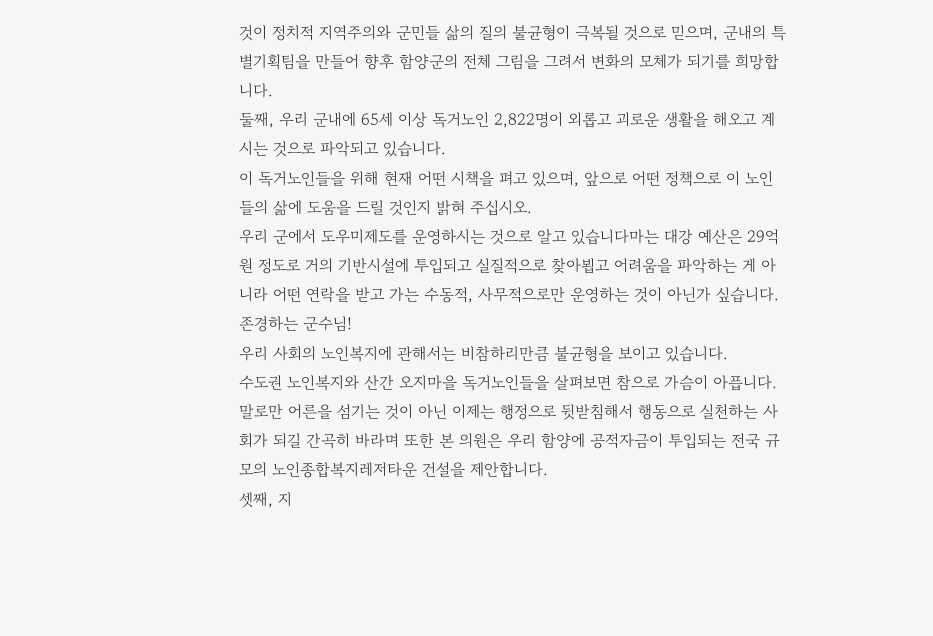것이 정치적 지역주의와 군민들 삶의 질의 불균형이 극복될 것으로 믿으며, 군내의 특별기획팀을 만들어 향후 함양군의 전체 그림을 그려서 변화의 모체가 되기를 희망합니다.
둘째, 우리 군내에 65세 이상 독거노인 2,822명이 외롭고 괴로운 생활을 해오고 계시는 것으로 파악되고 있습니다.
이 독거노인들을 위해 현재 어떤 시책을 펴고 있으며, 앞으로 어떤 정책으로 이 노인들의 삶에 도움을 드릴 것인지 밝혀 주십시오.
우리 군에서 도우미제도를 운영하시는 것으로 알고 있습니다마는 대강 예산은 29억원 정도로 거의 기반시설에 투입되고 실질적으로 찾아뵙고 어려움을 파악하는 게 아니라 어떤 연락을 받고 가는 수동적, 사무적으로만 운영하는 것이 아닌가 싶습니다.
존경하는 군수님!
우리 사회의 노인복지에 관해서는 비참하리만큼 불균형을 보이고 있습니다.
수도권 노인복지와 산간 오지마을 독거노인들을 살펴보면 참으로 가슴이 아픕니다.
말로만 어른을 섬기는 것이 아닌 이제는 행정으로 뒷받침해서 행동으로 실천하는 사회가 되길 간곡히 바라며 또한 본 의원은 우리 함양에 공적자금이 투입되는 전국 규모의 노인종합복지레저타운 건설을 제안합니다.
셋째, 지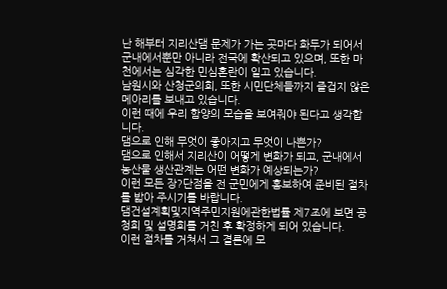난 해부터 지리산댐 문제가 가는 곳마다 화두가 되어서 군내에서뿐만 아니라 전국에 확산되고 있으며, 또한 마천에서는 심각한 민심혼란이 일고 있습니다.
남원시와 산청군의회, 또한 시민단체들까지 즐겁지 않은 메아리를 보내고 있습니다.
이런 때에 우리 함양의 모습을 보여줘야 된다고 생각합니다.
댐으로 인해 무엇이 좋아지고 무엇이 나쁜가?
댐으로 인해서 지리산이 어떻게 변화가 되고, 군내에서 농산물 생산관계는 어떤 변화가 예상되는가?
이런 모든 장?단점을 전 군민에게 홍보하여 준비된 절차를 밟아 주시기를 바랍니다.
댐건설계획및지역주민지원에관한법률 제7조에 보면 공청회 및 설명회를 거친 후 확정하게 되어 있습니다.
이런 절차를 거쳐서 그 결론에 모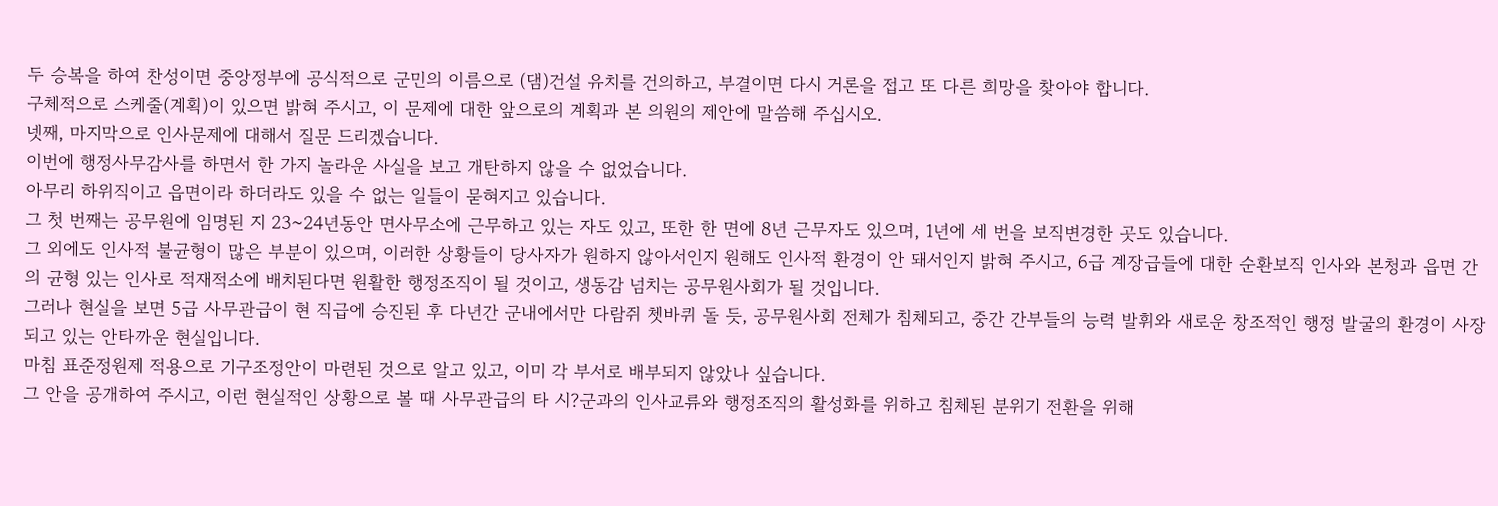두 승복을 하여 찬성이면 중앙정부에 공식적으로 군민의 이름으로 (댐)건설 유치를 건의하고, 부결이면 다시 거론을 접고 또 다른 희망을 찾아야 합니다.
구체적으로 스케줄(계획)이 있으면 밝혀 주시고, 이 문제에 대한 앞으로의 계획과 본 의원의 제안에 말씀해 주십시오.
넷째, 마지막으로 인사문제에 대해서 질문 드리겠습니다.
이번에 행정사무감사를 하면서 한 가지 놀라운 사실을 보고 개탄하지 않을 수 없었습니다.
아무리 하위직이고 읍면이라 하더라도 있을 수 없는 일들이 묻혀지고 있습니다.
그 첫 번째는 공무원에 임명된 지 23~24년동안 면사무소에 근무하고 있는 자도 있고, 또한 한 면에 8년 근무자도 있으며, 1년에 세 번을 보직변경한 곳도 있습니다.
그 외에도 인사적 불균형이 많은 부분이 있으며, 이러한 상황들이 당사자가 원하지 않아서인지 원해도 인사적 환경이 안 돼서인지 밝혀 주시고, 6급 계장급들에 대한 순환보직 인사와 본청과 읍면 간의 균형 있는 인사로 적재적소에 배치된다면 원활한 행정조직이 될 것이고, 생동감 넘치는 공무원사회가 될 것입니다.
그러나 현실을 보면 5급 사무관급이 현 직급에 승진된 후 다년간 군내에서만 다람쥐 쳇바퀴 돌 듯, 공무원사회 전체가 침체되고, 중간 간부들의 능력 발휘와 새로운 창조적인 행정 발굴의 환경이 사장되고 있는 안타까운 현실입니다.
마침 표준정원제 적용으로 기구조정안이 마련된 것으로 알고 있고, 이미 각 부서로 배부되지 않았나 싶습니다.
그 안을 공개하여 주시고, 이런 현실적인 상황으로 볼 때 사무관급의 타 시?군과의 인사교류와 행정조직의 활성화를 위하고 침체된 분위기 전환을 위해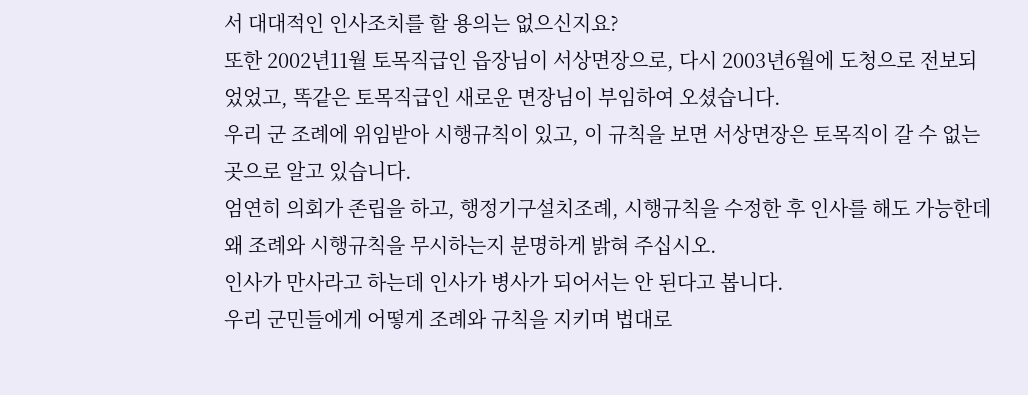서 대대적인 인사조치를 할 용의는 없으신지요?
또한 2002년11월 토목직급인 읍장님이 서상면장으로, 다시 2003년6월에 도청으로 전보되었었고, 똑같은 토목직급인 새로운 면장님이 부임하여 오셨습니다.
우리 군 조례에 위임받아 시행규칙이 있고, 이 규칙을 보면 서상면장은 토목직이 갈 수 없는 곳으로 알고 있습니다.
엄연히 의회가 존립을 하고, 행정기구설치조례, 시행규칙을 수정한 후 인사를 해도 가능한데 왜 조례와 시행규칙을 무시하는지 분명하게 밝혀 주십시오.
인사가 만사라고 하는데 인사가 병사가 되어서는 안 된다고 봅니다.
우리 군민들에게 어떻게 조례와 규칙을 지키며 법대로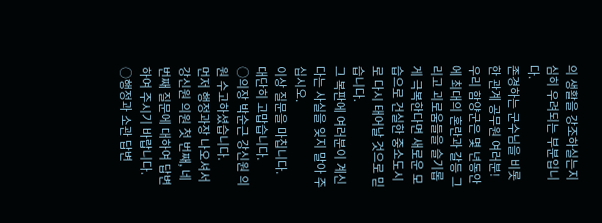의 생활을 강조하실는지 심히 우려되는 부분입니다.
존경하는 군수님을 비롯한 관계 공무원 여러분!
우리 함양군은 몇 년동안에 최대의 혼란과 갈등 그리고 괴로움들을 슬기롭게 극복한다면 새로운 모습으로 건실한 중소도시로 다시 태어날 것으로 믿습니다.
그 복판에 여러분이 계신다는 사실을 잊지 말아 주십시오.
이상 질문을 마칩니다.
대단히 고맙습니다.
○의장 박순근 강신원 의원 수고하셨습니다.
먼저 행정과장 나오셔서 강신원 의원 첫 번째, 네 번째 질문에 대하여 답변하여 주시기 바랍니다.
○행정과 소관 답변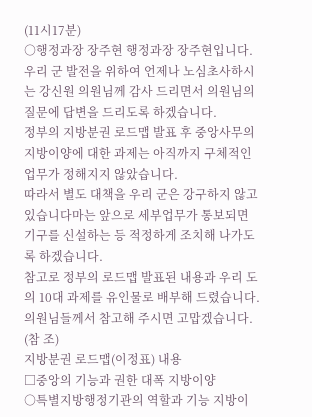(11시17분)
○행정과장 장주현 행정과장 장주현입니다.
우리 군 발전을 위하여 언제나 노심초사하시는 강신원 의원님께 감사 드리면서 의원님의 질문에 답변을 드리도록 하겠습니다.
정부의 지방분권 로드맵 발표 후 중앙사무의 지방이양에 대한 과제는 아직까지 구체적인 업무가 정해지지 않았습니다.
따라서 별도 대책을 우리 군은 강구하지 않고 있습니다마는 앞으로 세부업무가 통보되면 기구를 신설하는 등 적정하게 조치해 나가도록 하겠습니다.
참고로 정부의 로드맵 발표된 내용과 우리 도의 10대 과제를 유인물로 배부해 드렸습니다.
의원님들께서 참고해 주시면 고맙겠습니다.
(참 조)
지방분권 로드맵(이정표) 내용
□중앙의 기능과 권한 대폭 지방이양
○특별지방행정기관의 역할과 기능 지방이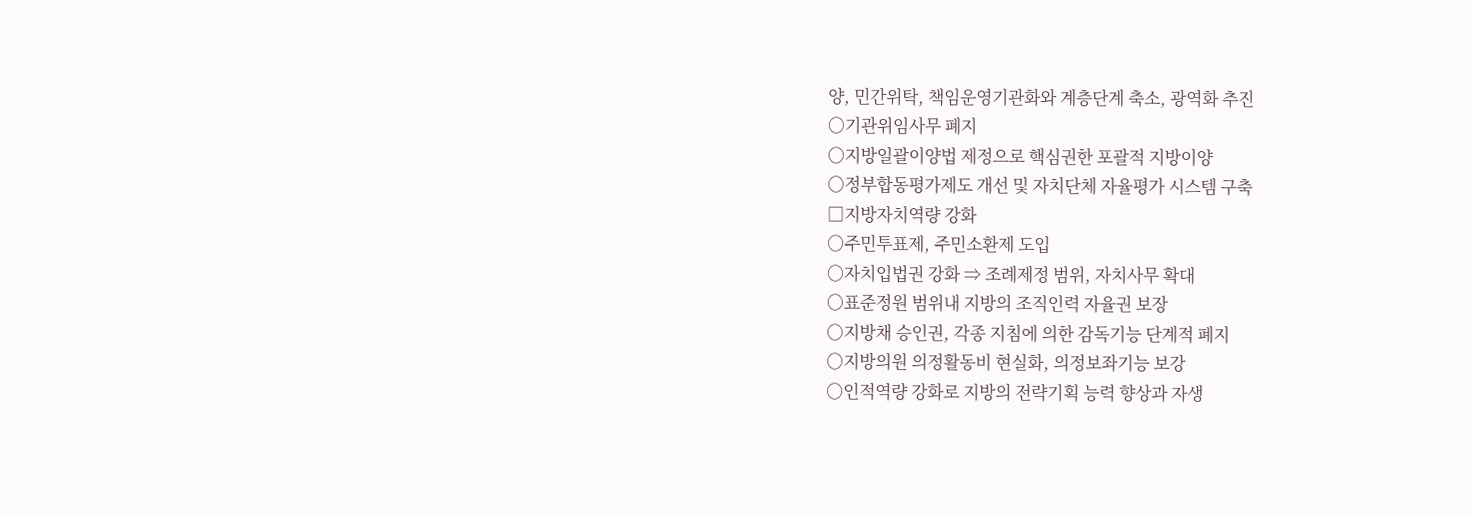양, 민간위탁, 책임운영기관화와 계층단계 축소, 광역화 추진
○기관위임사무 폐지
○지방일괄이양법 제정으로 핵심권한 포괄적 지방이양
○정부합동평가제도 개선 및 자치단체 자율평가 시스템 구축
□지방자치역량 강화
○주민투표제, 주민소환제 도입
○자치입법권 강화 ⇒ 조례제정 범위, 자치사무 확대
○표준정원 범위내 지방의 조직인력 자율권 보장
○지방채 승인권, 각종 지침에 의한 감독기능 단계적 폐지
○지방의원 의정활동비 현실화, 의정보좌기능 보강
○인적역량 강화로 지방의 전략기획 능력 향상과 자생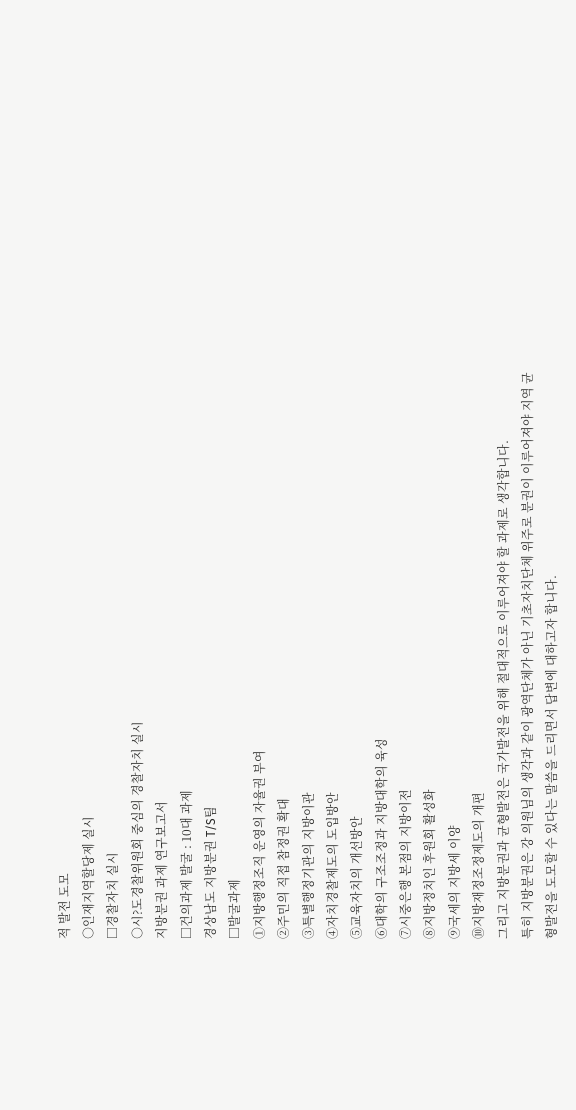적 발전 도모
○인재지역할당제 실시
□경찰자치 실시
○시?도경찰위원회 중심의 경찰자치 실시
지방분권 과제 연구보고서
□건의과제 발굴 : 10대 과제
경상남도 지방분권 T/S팀
□발굴과제
①지방행정조직 운영의 자율권 부여
②주민의 직접 참정권 확대
③특별행정기관의 지방이관
④자치경찰제도의 도입방안
⑤교육자치의 개선방안
⑥대학의 구조조정과 지방대학의 육성
⑦시중은행 본점의 지방이전
⑧지방정치인 후원회 활성화
⑨국세의 지방세 이양
⑩지방재정조정제도의 개편
그리고 지방분권과 균형발전은 국가발전을 위해 절대적으로 이루어져야 할 과제로 생각합니다.
특히 지방분권은 강 의원님의 생각과 같이 광역단체가 아닌 기초자치단체 위주로 분권이 이루어져야 지역 균형발전을 도모할 수 있다는 말씀을 드리면서 답변에 대하고자 합니다.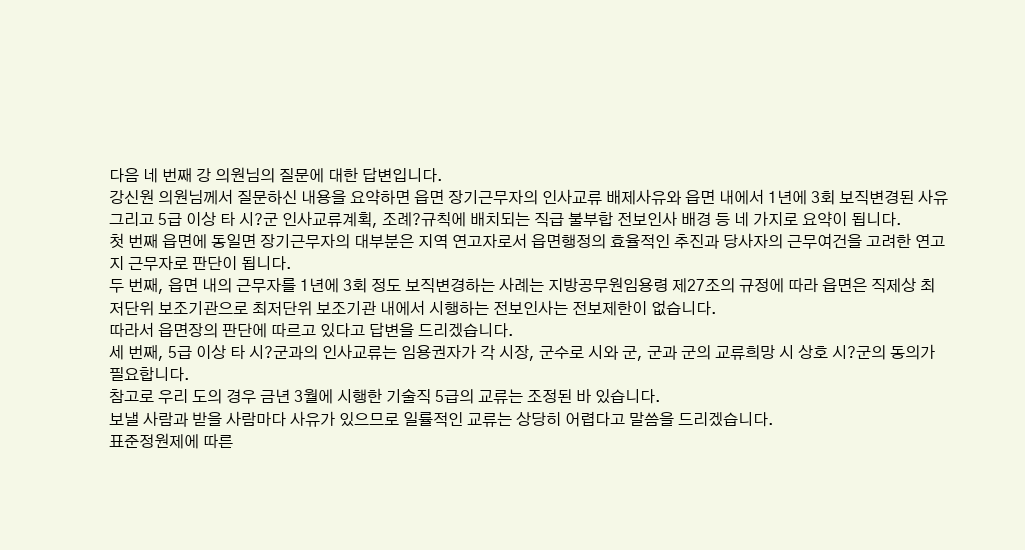다음 네 번째 강 의원님의 질문에 대한 답변입니다.
강신원 의원님께서 질문하신 내용을 요약하면 읍면 장기근무자의 인사교류 배제사유와 읍면 내에서 1년에 3회 보직변경된 사유 그리고 5급 이상 타 시?군 인사교류계획, 조례?규칙에 배치되는 직급 불부합 전보인사 배경 등 네 가지로 요약이 됩니다.
첫 번째 읍면에 동일면 장기근무자의 대부분은 지역 연고자로서 읍면행정의 효율적인 추진과 당사자의 근무여건을 고려한 연고지 근무자로 판단이 됩니다.
두 번째, 읍면 내의 근무자를 1년에 3회 정도 보직변경하는 사례는 지방공무원임용령 제27조의 규정에 따라 읍면은 직제상 최저단위 보조기관으로 최저단위 보조기관 내에서 시행하는 전보인사는 전보제한이 없습니다.
따라서 읍면장의 판단에 따르고 있다고 답변을 드리겠습니다.
세 번째, 5급 이상 타 시?군과의 인사교류는 임용권자가 각 시장, 군수로 시와 군, 군과 군의 교류희망 시 상호 시?군의 동의가 필요합니다.
참고로 우리 도의 경우 금년 3월에 시행한 기술직 5급의 교류는 조정된 바 있습니다.
보낼 사람과 받을 사람마다 사유가 있으므로 일률적인 교류는 상당히 어렵다고 말씀을 드리겠습니다.
표준정원제에 따른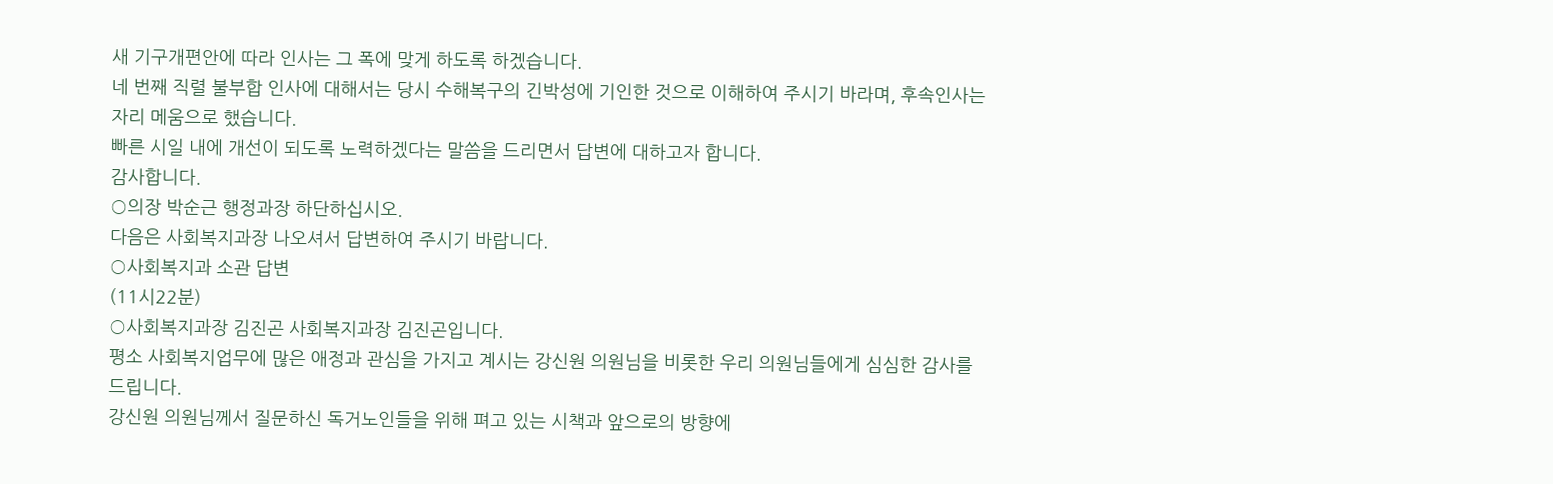새 기구개편안에 따라 인사는 그 폭에 맞게 하도록 하겠습니다.
네 번째 직렬 불부합 인사에 대해서는 당시 수해복구의 긴박성에 기인한 것으로 이해하여 주시기 바라며, 후속인사는 자리 메움으로 했습니다.
빠른 시일 내에 개선이 되도록 노력하겠다는 말씀을 드리면서 답변에 대하고자 합니다.
감사합니다.
○의장 박순근 행정과장 하단하십시오.
다음은 사회복지과장 나오셔서 답변하여 주시기 바랍니다.
○사회복지과 소관 답변
(11시22분)
○사회복지과장 김진곤 사회복지과장 김진곤입니다.
평소 사회복지업무에 많은 애정과 관심을 가지고 계시는 강신원 의원님을 비롯한 우리 의원님들에게 심심한 감사를 드립니다.
강신원 의원님께서 질문하신 독거노인들을 위해 펴고 있는 시책과 앞으로의 방향에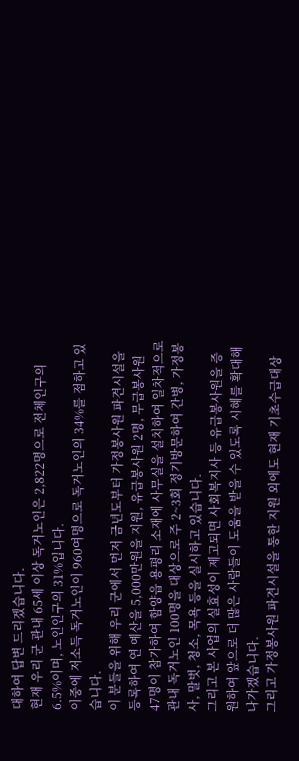대하여 답변 드리겠습니다.
현재 우리 군 관내 65세 이상 독거노인은 2,822명으로 전체인구의 6.5%이며, 노인인구의 31%입니다.
이중에 저소득 독거노인이 960여명으로 독거노인의 34%를 점하고 있습니다.
이 분들을 위해 우리 군에서 먼저 금년도부터 가정봉사원 파견시설을 등록하여 연 예산을 5,000만원을 지원, 유급봉사원 2명, 무급봉사원 47명이 참가하여 함양읍 용평리 소재에 사무실을 설치하여 일차적으로 관내 독거노인 100명을 대상으로 주 2~3회 정기방문하여 간병, 가정봉사, 말벗, 청소, 목욕 등을 실시하고 있습니다.
그리고 본 사업의 실효성이 제고되면 사회복지사 등 유급봉사원을 증원하여 앞으로 더 많은 사람들이 도움을 받을 수 있도록 시혜를 확대해 나가겠습니다.
그리고 가정봉사원 파견시설을 통한 지원 외에도 현재 기초수급대상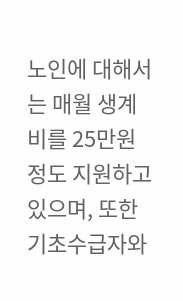노인에 대해서는 매월 생계비를 25만원 정도 지원하고 있으며, 또한 기초수급자와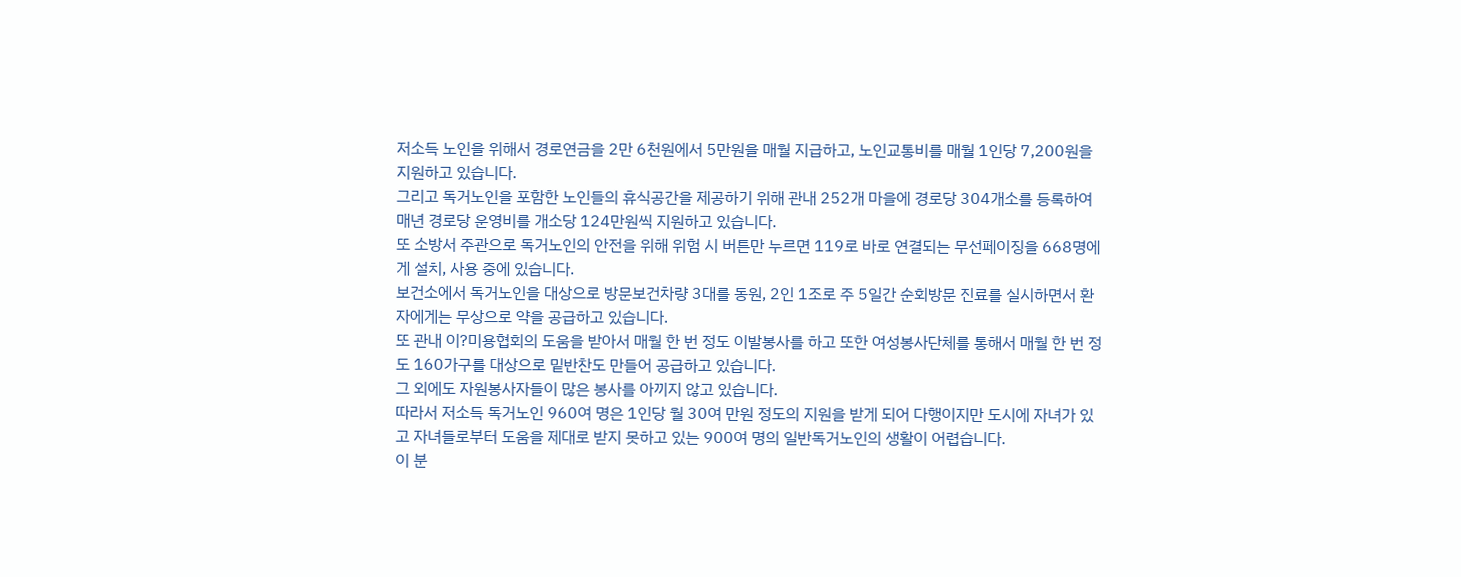저소득 노인을 위해서 경로연금을 2만 6천원에서 5만원을 매월 지급하고, 노인교통비를 매월 1인당 7,200원을 지원하고 있습니다.
그리고 독거노인을 포함한 노인들의 휴식공간을 제공하기 위해 관내 252개 마을에 경로당 304개소를 등록하여 매년 경로당 운영비를 개소당 124만원씩 지원하고 있습니다.
또 소방서 주관으로 독거노인의 안전을 위해 위험 시 버튼만 누르면 119로 바로 연결되는 무선페이징을 668명에게 설치, 사용 중에 있습니다.
보건소에서 독거노인을 대상으로 방문보건차량 3대를 동원, 2인 1조로 주 5일간 순회방문 진료를 실시하면서 환자에게는 무상으로 약을 공급하고 있습니다.
또 관내 이?미용협회의 도움을 받아서 매월 한 번 정도 이발봉사를 하고 또한 여성봉사단체를 통해서 매월 한 번 정도 160가구를 대상으로 밑반찬도 만들어 공급하고 있습니다.
그 외에도 자원봉사자들이 많은 봉사를 아끼지 않고 있습니다.
따라서 저소득 독거노인 960여 명은 1인당 월 30여 만원 정도의 지원을 받게 되어 다행이지만 도시에 자녀가 있고 자녀들로부터 도움을 제대로 받지 못하고 있는 900여 명의 일반독거노인의 생활이 어렵습니다.
이 분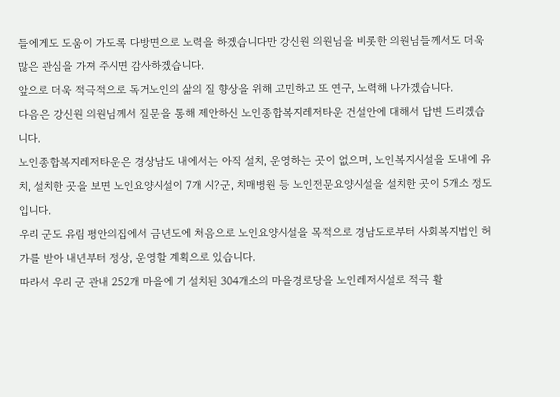들에게도 도움이 가도록 다방면으로 노력을 하겠습니다만 강신원 의원님을 비롯한 의원님들께서도 더욱 많은 관심을 가져 주시면 감사하겠습니다.
앞으로 더욱 적극적으로 독거노인의 삶의 질 향상을 위해 고민하고 또 연구, 노력해 나가겠습니다.
다음은 강신원 의원님께서 질문을 통해 제안하신 노인종합복지레저타운 건설안에 대해서 답변 드리겠습니다.
노인종합복지레저타운은 경상남도 내에서는 아직 설치, 운영하는 곳이 없으며, 노인복지시설을 도내에 유치, 설치한 곳을 보면 노인요양시설이 7개 시?군, 치매병원 등 노인전문요양시설을 설치한 곳이 5개소 정도입니다.
우리 군도 유림 평안의집에서 금년도에 처음으로 노인요양시설을 목적으로 경남도로부터 사회복지법인 허가를 받아 내년부터 정상, 운영할 계획으로 있습니다.
따라서 우리 군 관내 252개 마을에 기 설치된 304개소의 마을경로당을 노인레저시설로 적극 활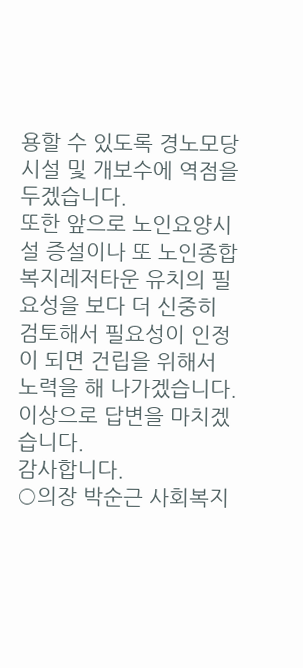용할 수 있도록 경노모당 시설 및 개보수에 역점을 두겠습니다.
또한 앞으로 노인요양시설 증설이나 또 노인종합복지레저타운 유치의 필요성을 보다 더 신중히 검토해서 필요성이 인정이 되면 건립을 위해서 노력을 해 나가겠습니다.
이상으로 답변을 마치겠습니다.
감사합니다.
○의장 박순근 사회복지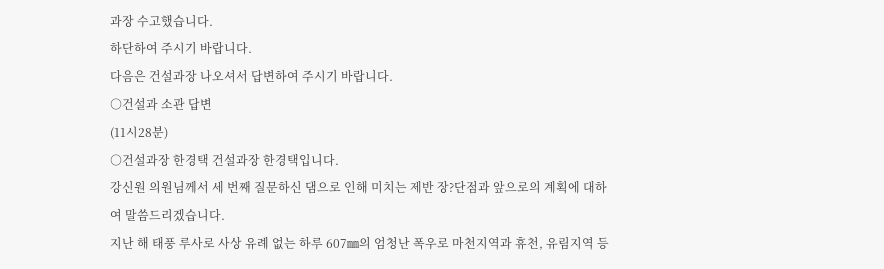과장 수고했습니다.
하단하여 주시기 바랍니다.
다음은 건설과장 나오셔서 답변하여 주시기 바랍니다.
○건설과 소관 답변
(11시28분)
○건설과장 한경택 건설과장 한경택입니다.
강신원 의원님께서 세 번째 질문하신 댐으로 인해 미치는 제반 장?단점과 앞으로의 계획에 대하여 말씀드리겠습니다.
지난 해 태풍 루사로 사상 유례 없는 하루 607㎜의 엄청난 폭우로 마천지역과 휴천, 유림지역 등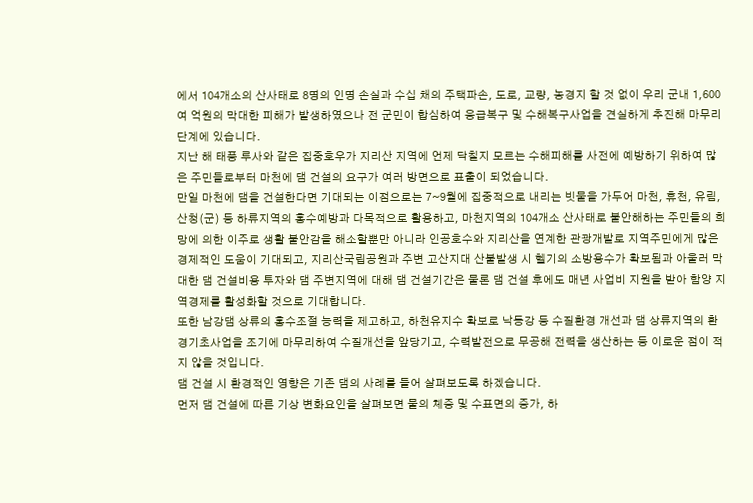에서 104개소의 산사태로 8명의 인명 손실과 수십 채의 주택파손, 도로, 교량, 농경지 할 것 없이 우리 군내 1,600여 억원의 막대한 피해가 발생하였으나 전 군민이 합심하여 응급복구 및 수해복구사업을 견실하게 추진해 마무리 단계에 있습니다.
지난 해 태풍 루사와 같은 집중호우가 지리산 지역에 언제 닥칠지 모르는 수해피해를 사전에 예방하기 위하여 많은 주민들로부터 마천에 댐 건설의 요구가 여러 방면으로 표출이 되었습니다.
만일 마천에 댐을 건설한다면 기대되는 이점으로는 7~9월에 집중적으로 내리는 빗물을 가두어 마천, 휴천, 유림, 산청(군) 등 하류지역의 홍수예방과 다목적으로 활용하고, 마천지역의 104개소 산사태로 불안해하는 주민들의 희망에 의한 이주로 생활 불안감을 해소할뿐만 아니라 인공호수와 지리산을 연계한 관광개발로 지역주민에게 많은 경제적인 도움이 기대되고, 지리산국립공원과 주변 고산지대 산불발생 시 헬기의 소방용수가 확보됨과 아울러 막대한 댐 건설비용 투자와 댐 주변지역에 대해 댐 건설기간은 물론 댐 건설 후에도 매년 사업비 지원을 받아 함양 지역경제를 활성화할 것으로 기대합니다.
또한 남강댐 상류의 홍수조절 능력을 제고하고, 하천유지수 확보로 낙동강 등 수질환경 개선과 댐 상류지역의 환경기초사업을 조기에 마무리하여 수질개선을 앞당기고, 수력발전으로 무공해 전력을 생산하는 등 이로운 점이 적지 않을 것입니다.
댐 건설 시 환경적인 영향은 기존 댐의 사례를 들어 살펴보도록 하겠습니다.
먼저 댐 건설에 따른 기상 변화요인을 살펴보면 물의 체증 및 수표면의 증가, 하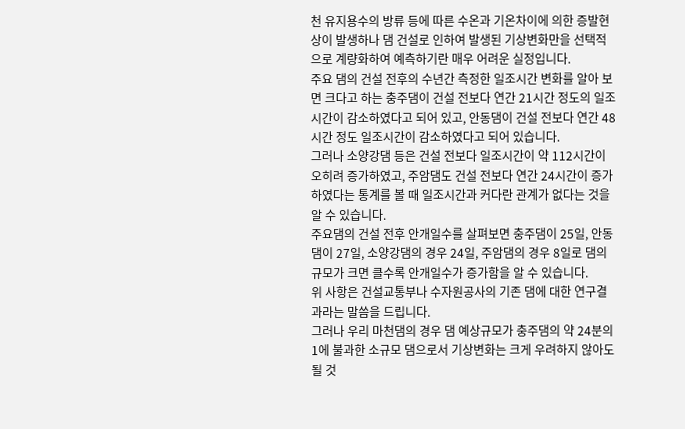천 유지용수의 방류 등에 따른 수온과 기온차이에 의한 증발현상이 발생하나 댐 건설로 인하여 발생된 기상변화만을 선택적으로 계량화하여 예측하기란 매우 어려운 실정입니다.
주요 댐의 건설 전후의 수년간 측정한 일조시간 변화를 알아 보면 크다고 하는 충주댐이 건설 전보다 연간 21시간 정도의 일조시간이 감소하였다고 되어 있고, 안동댐이 건설 전보다 연간 48시간 정도 일조시간이 감소하였다고 되어 있습니다.
그러나 소양강댐 등은 건설 전보다 일조시간이 약 112시간이 오히려 증가하였고, 주암댐도 건설 전보다 연간 24시간이 증가하였다는 통계를 볼 때 일조시간과 커다란 관계가 없다는 것을 알 수 있습니다.
주요댐의 건설 전후 안개일수를 살펴보면 충주댐이 25일, 안동댐이 27일, 소양강댐의 경우 24일, 주암댐의 경우 8일로 댐의 규모가 크면 클수록 안개일수가 증가함을 알 수 있습니다.
위 사항은 건설교통부나 수자원공사의 기존 댐에 대한 연구결과라는 말씀을 드립니다.
그러나 우리 마천댐의 경우 댐 예상규모가 충주댐의 약 24분의 1에 불과한 소규모 댐으로서 기상변화는 크게 우려하지 않아도 될 것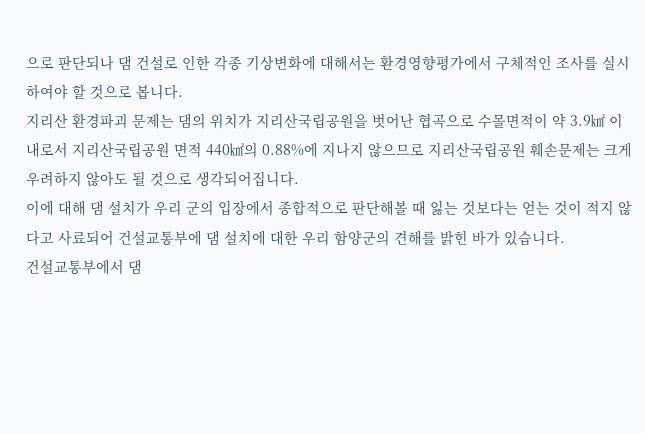으로 판단되나 댐 건설로 인한 각종 기상변화에 대해서는 환경영향평가에서 구체적인 조사를 실시하여야 할 것으로 봅니다.
지리산 환경파괴 문제는 댐의 위치가 지리산국립공원을 벗어난 협곡으로 수몰면적이 약 3.9㎢ 이내로서 지리산국립공원 면적 440㎢의 0.88%에 지나지 않으므로 지리산국립공원 훼손문제는 크게 우려하지 않아도 될 것으로 생각되어집니다.
이에 대해 댐 설치가 우리 군의 입장에서 종합적으로 판단해볼 때 잃는 것보다는 얻는 것이 적지 않다고 사료되어 건설교통부에 댐 설치에 대한 우리 함양군의 견해를 밝힌 바가 있습니다.
건설교통부에서 댐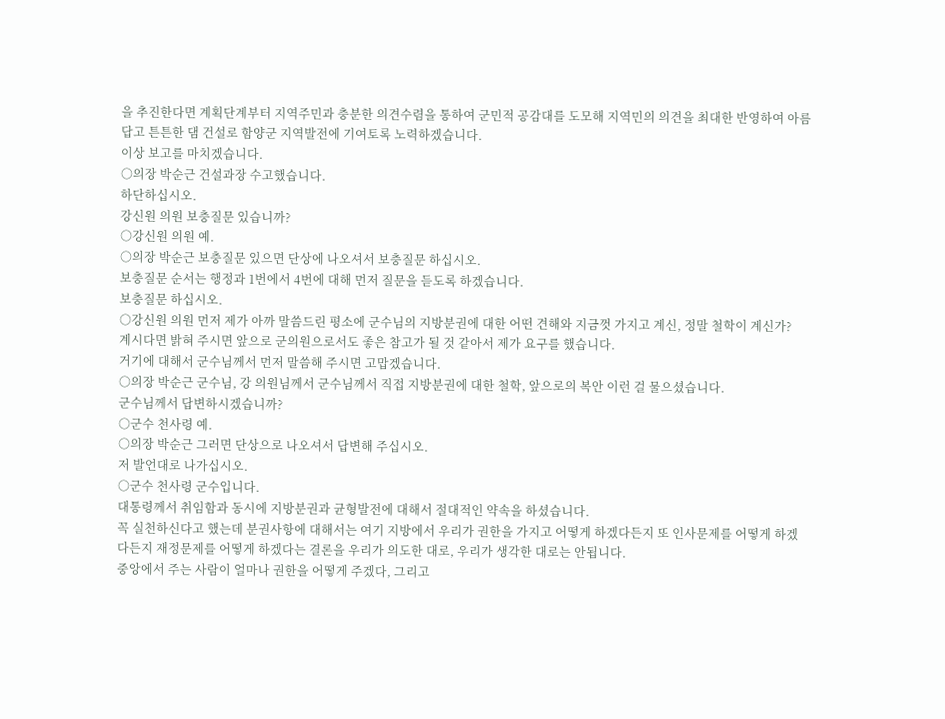을 추진한다면 계획단계부터 지역주민과 충분한 의견수렴을 통하여 군민적 공감대를 도모해 지역민의 의견을 최대한 반영하여 아름답고 튼튼한 댐 건설로 함양군 지역발전에 기여토록 노력하겠습니다.
이상 보고를 마치겠습니다.
○의장 박순근 건설과장 수고했습니다.
하단하십시오.
강신원 의원 보충질문 있습니까?
○강신원 의원 예.
○의장 박순근 보충질문 있으면 단상에 나오셔서 보충질문 하십시오.
보충질문 순서는 행정과 1번에서 4번에 대해 먼저 질문을 듣도록 하겠습니다.
보충질문 하십시오.
○강신원 의원 먼저 제가 아까 말씀드린 평소에 군수님의 지방분권에 대한 어떤 견해와 지금껏 가지고 계신, 정말 철학이 계신가?
계시다면 밝혀 주시면 앞으로 군의원으로서도 좋은 참고가 될 것 같아서 제가 요구를 했습니다.
거기에 대해서 군수님께서 먼저 말씀해 주시면 고맙겠습니다.
○의장 박순근 군수님, 강 의원님께서 군수님께서 직접 지방분권에 대한 철학, 앞으로의 복안 이런 걸 물으셨습니다.
군수님께서 답변하시겠습니까?
○군수 천사령 예.
○의장 박순근 그러면 단상으로 나오셔서 답변해 주십시오.
저 발언대로 나가십시오.
○군수 천사령 군수입니다.
대통령께서 취임함과 동시에 지방분권과 균형발전에 대해서 절대적인 약속을 하셨습니다.
꼭 실천하신다고 했는데 분권사항에 대해서는 여기 지방에서 우리가 권한을 가지고 어떻게 하겠다든지 또 인사문제를 어떻게 하겠다든지 재정문제를 어떻게 하겠다는 결론을 우리가 의도한 대로, 우리가 생각한 대로는 안됩니다.
중앙에서 주는 사람이 얼마나 권한을 어떻게 주겠다, 그리고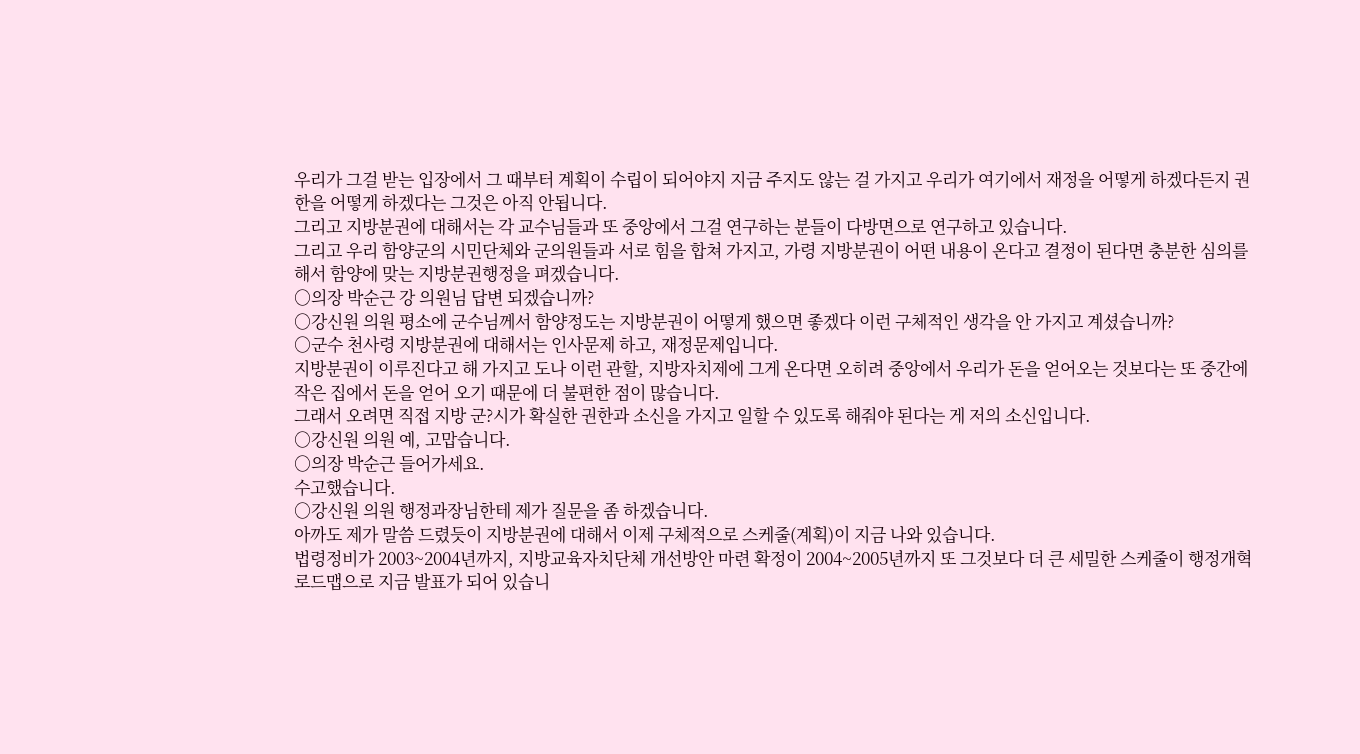우리가 그걸 받는 입장에서 그 때부터 계획이 수립이 되어야지 지금 주지도 않는 걸 가지고 우리가 여기에서 재정을 어떻게 하겠다든지 권한을 어떻게 하겠다는 그것은 아직 안됩니다.
그리고 지방분권에 대해서는 각 교수님들과 또 중앙에서 그걸 연구하는 분들이 다방면으로 연구하고 있습니다.
그리고 우리 함양군의 시민단체와 군의원들과 서로 힘을 합쳐 가지고, 가령 지방분권이 어떤 내용이 온다고 결정이 된다면 충분한 심의를 해서 함양에 맞는 지방분권행정을 펴겠습니다.
○의장 박순근 강 의원님 답변 되겠습니까?
○강신원 의원 평소에 군수님께서 함양정도는 지방분권이 어떻게 했으면 좋겠다 이런 구체적인 생각을 안 가지고 계셨습니까?
○군수 천사령 지방분권에 대해서는 인사문제 하고, 재정문제입니다.
지방분권이 이루진다고 해 가지고 도나 이런 관할, 지방자치제에 그게 온다면 오히려 중앙에서 우리가 돈을 얻어오는 것보다는 또 중간에 작은 집에서 돈을 얻어 오기 때문에 더 불편한 점이 많습니다.
그래서 오려면 직접 지방 군?시가 확실한 권한과 소신을 가지고 일할 수 있도록 해줘야 된다는 게 저의 소신입니다.
○강신원 의원 예, 고맙습니다.
○의장 박순근 들어가세요.
수고했습니다.
○강신원 의원 행정과장님한테 제가 질문을 좀 하겠습니다.
아까도 제가 말씀 드렸듯이 지방분권에 대해서 이제 구체적으로 스케줄(계획)이 지금 나와 있습니다.
법령정비가 2003~2004년까지, 지방교육자치단체 개선방안 마련 확정이 2004~2005년까지 또 그것보다 더 큰 세밀한 스케줄이 행정개혁 로드맵으로 지금 발표가 되어 있습니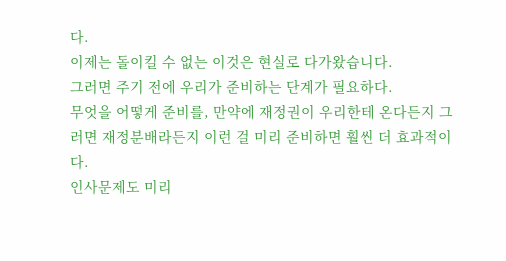다.
이제는 돌이킬 수 없는 이것은 현실로 다가왔습니다.
그러면 주기 전에 우리가 준비하는 단계가 필요하다.
무엇을 어떻게 준비를, 만약에 재정권이 우리한테 온다든지 그러면 재정분배라든지 이런 걸 미리 준비하면 훨씬 더 효과적이다.
인사문제도 미리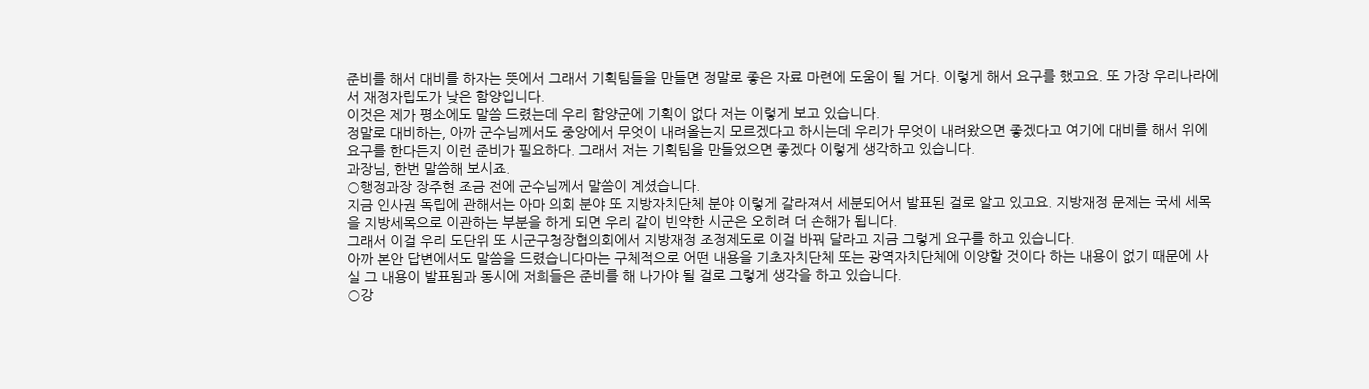준비를 해서 대비를 하자는 뜻에서 그래서 기획팀들을 만들면 정말로 좋은 자료 마련에 도움이 될 거다. 이렇게 해서 요구를 했고요. 또 가장 우리나라에서 재정자립도가 낮은 함양입니다.
이것은 제가 평소에도 말씀 드렸는데 우리 함양군에 기획이 없다 저는 이렇게 보고 있습니다.
정말로 대비하는, 아까 군수님께서도 중앙에서 무엇이 내려올는지 모르겠다고 하시는데 우리가 무엇이 내려왔으면 좋겠다고 여기에 대비를 해서 위에 요구를 한다든지 이런 준비가 필요하다. 그래서 저는 기획팀을 만들었으면 좋겠다 이렇게 생각하고 있습니다.
과장님, 한번 말씀해 보시죠.
○행정과장 장주현 조금 전에 군수님께서 말씀이 계셨습니다.
지금 인사권 독립에 관해서는 아마 의회 분야 또 지방자치단체 분야 이렇게 갈라져서 세분되어서 발표된 걸로 알고 있고요. 지방재정 문제는 국세 세목을 지방세목으로 이관하는 부분을 하게 되면 우리 같이 빈약한 시군은 오히려 더 손해가 됩니다.
그래서 이걸 우리 도단위 또 시군구청장협의회에서 지방재정 조정제도로 이걸 바꿔 달라고 지금 그렇게 요구를 하고 있습니다.
아까 본안 답변에서도 말씀을 드렸습니다마는 구체적으로 어떤 내용을 기초자치단체 또는 광역자치단체에 이양할 것이다 하는 내용이 없기 때문에 사실 그 내용이 발표됨과 동시에 저희들은 준비를 해 나가야 될 걸로 그렇게 생각을 하고 있습니다.
○강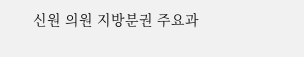신원 의원 지방분권 주요과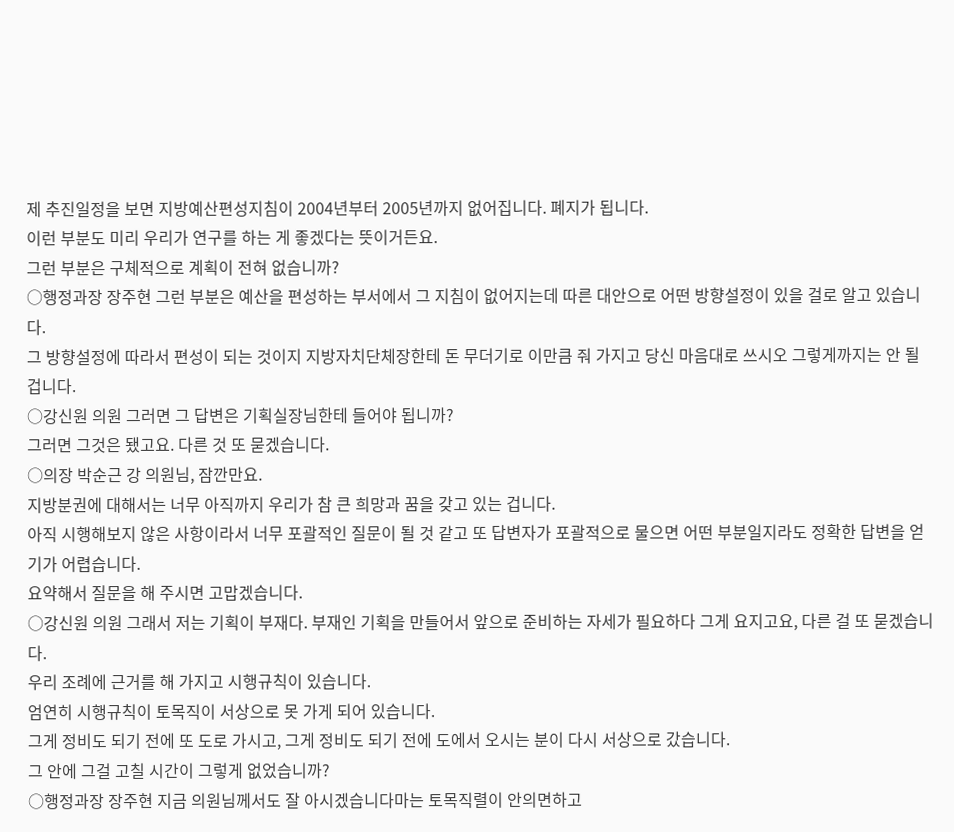제 추진일정을 보면 지방예산편성지침이 2004년부터 2005년까지 없어집니다. 폐지가 됩니다.
이런 부분도 미리 우리가 연구를 하는 게 좋겠다는 뜻이거든요.
그런 부분은 구체적으로 계획이 전혀 없습니까?
○행정과장 장주현 그런 부분은 예산을 편성하는 부서에서 그 지침이 없어지는데 따른 대안으로 어떤 방향설정이 있을 걸로 알고 있습니다.
그 방향설정에 따라서 편성이 되는 것이지 지방자치단체장한테 돈 무더기로 이만큼 줘 가지고 당신 마음대로 쓰시오 그렇게까지는 안 될 겁니다.
○강신원 의원 그러면 그 답변은 기획실장님한테 들어야 됩니까?
그러면 그것은 됐고요. 다른 것 또 묻겠습니다.
○의장 박순근 강 의원님, 잠깐만요.
지방분권에 대해서는 너무 아직까지 우리가 참 큰 희망과 꿈을 갖고 있는 겁니다.
아직 시행해보지 않은 사항이라서 너무 포괄적인 질문이 될 것 같고 또 답변자가 포괄적으로 물으면 어떤 부분일지라도 정확한 답변을 얻기가 어렵습니다.
요약해서 질문을 해 주시면 고맙겠습니다.
○강신원 의원 그래서 저는 기획이 부재다. 부재인 기획을 만들어서 앞으로 준비하는 자세가 필요하다 그게 요지고요, 다른 걸 또 묻겠습니다.
우리 조례에 근거를 해 가지고 시행규칙이 있습니다.
엄연히 시행규칙이 토목직이 서상으로 못 가게 되어 있습니다.
그게 정비도 되기 전에 또 도로 가시고, 그게 정비도 되기 전에 도에서 오시는 분이 다시 서상으로 갔습니다.
그 안에 그걸 고칠 시간이 그렇게 없었습니까?
○행정과장 장주현 지금 의원님께서도 잘 아시겠습니다마는 토목직렬이 안의면하고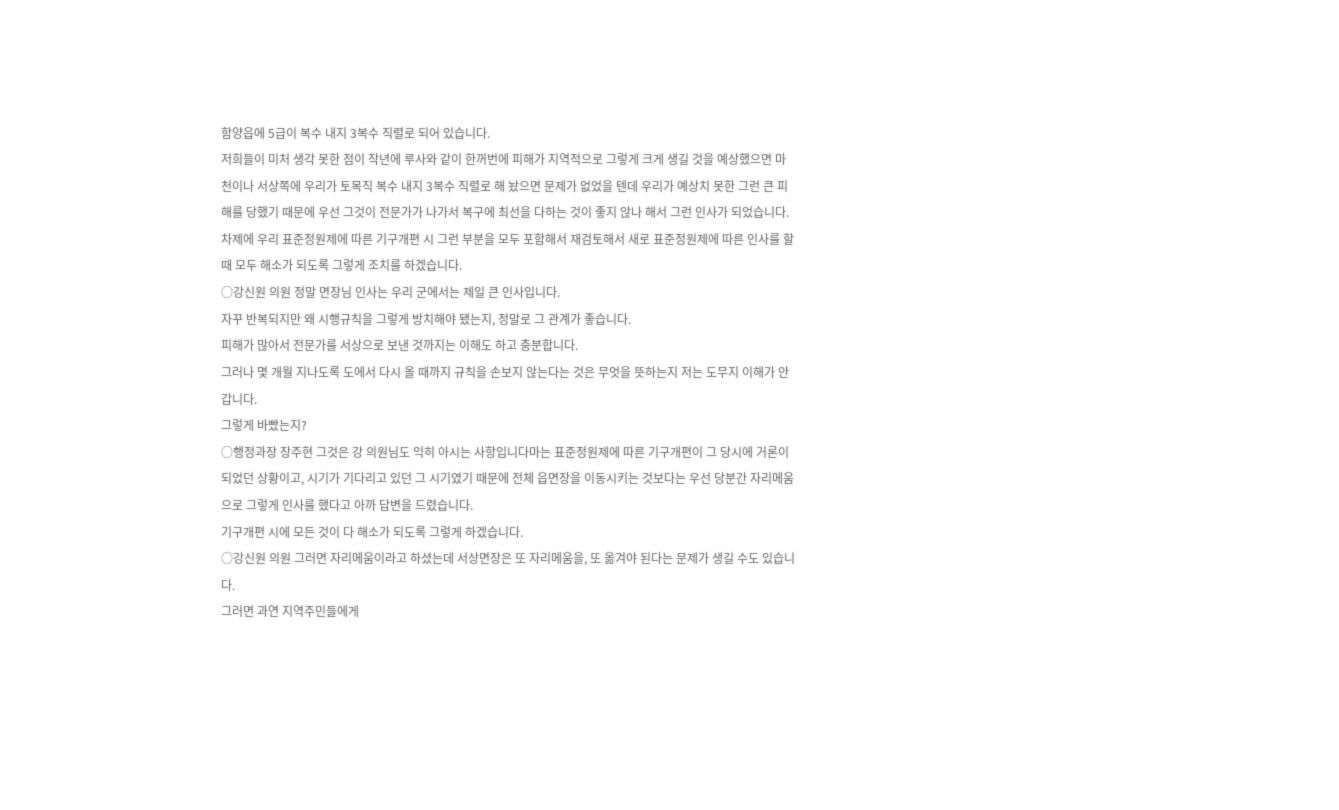함양읍에 5급이 복수 내지 3복수 직렬로 되어 있습니다.
저희들이 미처 생각 못한 점이 작년에 루사와 같이 한꺼번에 피해가 지역적으로 그렇게 크게 생길 것을 예상했으면 마천이나 서상쪽에 우리가 토목직 복수 내지 3복수 직렬로 해 놨으면 문제가 없었을 텐데 우리가 예상치 못한 그런 큰 피해를 당했기 때문에 우선 그것이 전문가가 나가서 복구에 최선을 다하는 것이 좋지 않나 해서 그런 인사가 되었습니다.
차제에 우리 표준정원제에 따른 기구개편 시 그런 부분을 모두 포함해서 재검토해서 새로 표준정원제에 따른 인사를 할 때 모두 해소가 되도록 그렇게 조치를 하겠습니다.
○강신원 의원 정말 면장님 인사는 우리 군에서는 제일 큰 인사입니다.
자꾸 반복되지만 왜 시행규칙을 그렇게 방치해야 됐는지, 정말로 그 관계가 좋습니다.
피해가 많아서 전문가를 서상으로 보낸 것까지는 이해도 하고 충분합니다.
그러나 몇 개월 지나도록 도에서 다시 올 때까지 규칙을 손보지 않는다는 것은 무엇을 뜻하는지 저는 도무지 이해가 안 갑니다.
그렇게 바빴는지?
○행정과장 장주현 그것은 강 의원님도 익히 아시는 사항입니다마는 표준정원제에 따른 기구개편이 그 당시에 거론이 되었던 상황이고, 시기가 기다리고 있던 그 시기였기 때문에 전체 읍면장을 이동시키는 것보다는 우선 당분간 자리메움으로 그렇게 인사를 했다고 아까 답변을 드렸습니다.
기구개편 시에 모든 것이 다 해소가 되도록 그렇게 하겠습니다.
○강신원 의원 그러면 자리메움이라고 하셨는데 서상면장은 또 자리메움을, 또 옮겨야 된다는 문제가 생길 수도 있습니다.
그러면 과연 지역주민들에게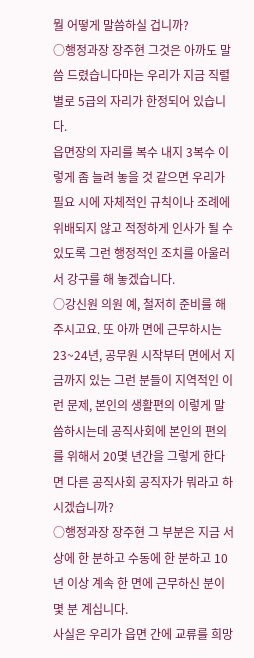뭘 어떻게 말씀하실 겁니까?
○행정과장 장주현 그것은 아까도 말씀 드렸습니다마는 우리가 지금 직렬별로 5급의 자리가 한정되어 있습니다.
읍면장의 자리를 복수 내지 3복수 이렇게 좀 늘려 놓을 것 같으면 우리가 필요 시에 자체적인 규칙이나 조례에 위배되지 않고 적정하게 인사가 될 수 있도록 그런 행정적인 조치를 아울러서 강구를 해 놓겠습니다.
○강신원 의원 예, 철저히 준비를 해 주시고요. 또 아까 면에 근무하시는 23~24년, 공무원 시작부터 면에서 지금까지 있는 그런 분들이 지역적인 이런 문제, 본인의 생활편의 이렇게 말씀하시는데 공직사회에 본인의 편의를 위해서 20몇 년간을 그렇게 한다면 다른 공직사회 공직자가 뭐라고 하시겠습니까?
○행정과장 장주현 그 부분은 지금 서상에 한 분하고 수동에 한 분하고 10년 이상 계속 한 면에 근무하신 분이 몇 분 계십니다.
사실은 우리가 읍면 간에 교류를 희망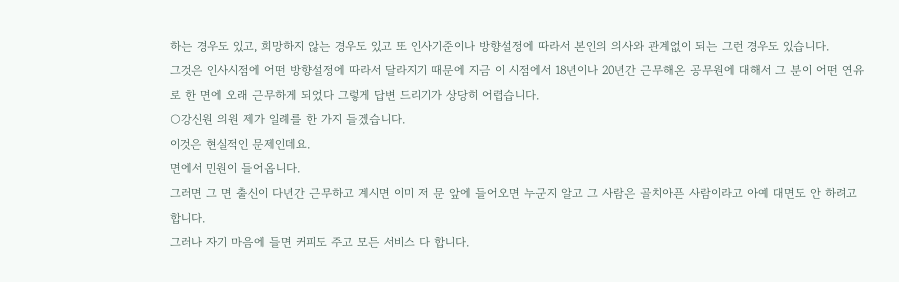하는 경우도 있고, 희망하지 않는 경우도 있고 또 인사기준이나 방향설정에 따라서 본인의 의사와 관계없이 되는 그런 경우도 있습니다.
그것은 인사시점에 어떤 방향설정에 따라서 달라지기 때문에 지금 이 시점에서 18년이나 20년간 근무해온 공무원에 대해서 그 분이 어떤 연유로 한 면에 오래 근무하게 되었다 그렇게 답변 드리기가 상당히 어렵습니다.
○강신원 의원 제가 일례를 한 가지 들겠습니다.
이것은 현실적인 문제인데요.
면에서 민원이 들어옵니다.
그러면 그 면 출신이 다년간 근무하고 계시면 이미 저 문 앞에 들어오면 누군지 알고 그 사람은 골치아픈 사람이라고 아예 대면도 안 하려고 합니다.
그러나 자기 마음에 들면 커피도 주고 모든 서비스 다 합니다.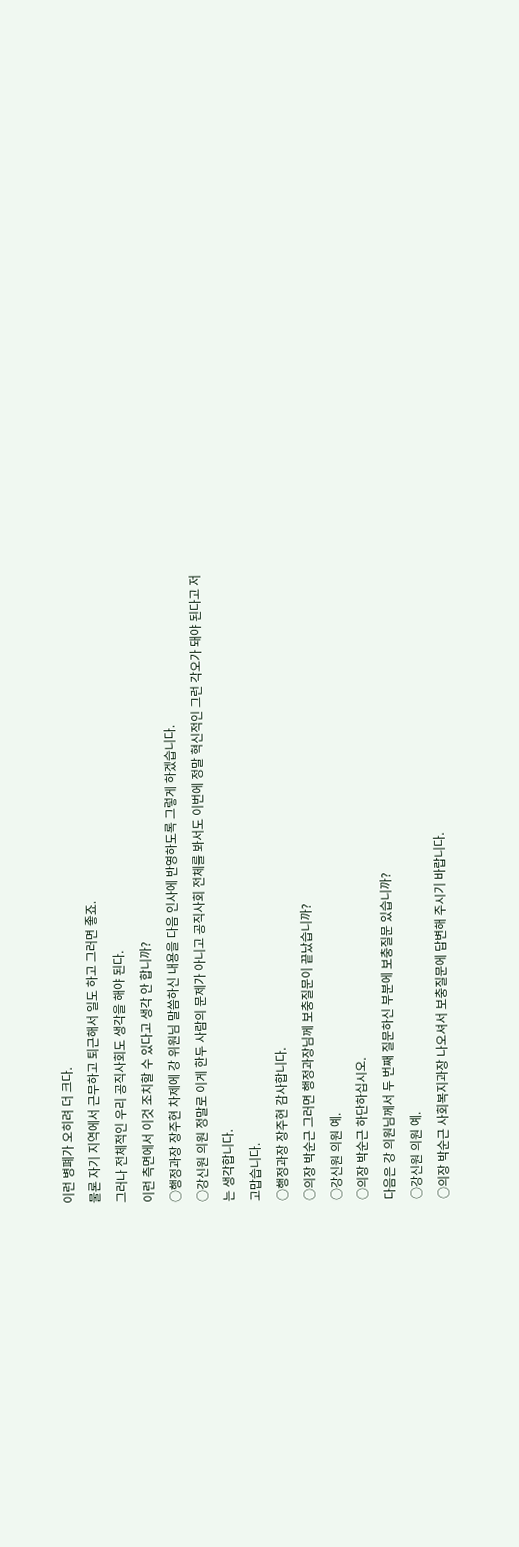이런 병폐가 오히려 더 크다.
물론 자기 지역에서 근무하고 퇴근해서 일도 하고 그러면 좋죠.
그러나 전체적인 우리 공직사회도 생각을 해야 된다.
이런 측면에서 이것 조치할 수 있다고 생각 안 합니까?
○행정과장 장주현 차제에 강 위원님 말씀하신 내용을 다음 인사에 반영하도록 그렇게 하겠습니다.
○강신원 의원 정말로 이게 한두 사람의 문제가 아니고 공직사회 전체를 봐서도 이번에 정말 혁신적인 그런 각오가 돼야 된다고 저는 생각합니다.
고맙습니다.
○행정과장 장주현 감사합니다.
○의장 박순근 그러면 행정과장님께 보충질문이 끝났습니까?
○강신원 의원 예.
○의장 박순근 하단하십시오.
다음은 강 의원님께서 두 번째 질문하신 부분에 보충질문 있습니까?
○강신원 의원 예.
○의장 박순근 사회복지과장 나오셔서 보충질문에 답변해 주시기 바랍니다.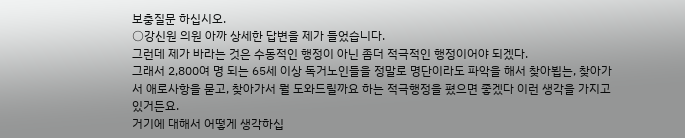보충질문 하십시오.
○강신원 의원 아까 상세한 답변을 제가 들었습니다.
그런데 제가 바라는 것은 수동적인 행정이 아닌 좀더 적극적인 행정이어야 되겠다.
그래서 2,800여 명 되는 65세 이상 독거노인들을 정말로 명단이라도 파악을 해서 찾아뵙는, 찾아가서 애로사항을 묻고, 찾아가서 뭘 도와드릴까요 하는 적극행정을 폈으면 좋겠다 이런 생각을 가지고 있거든요.
거기에 대해서 어떻게 생각하십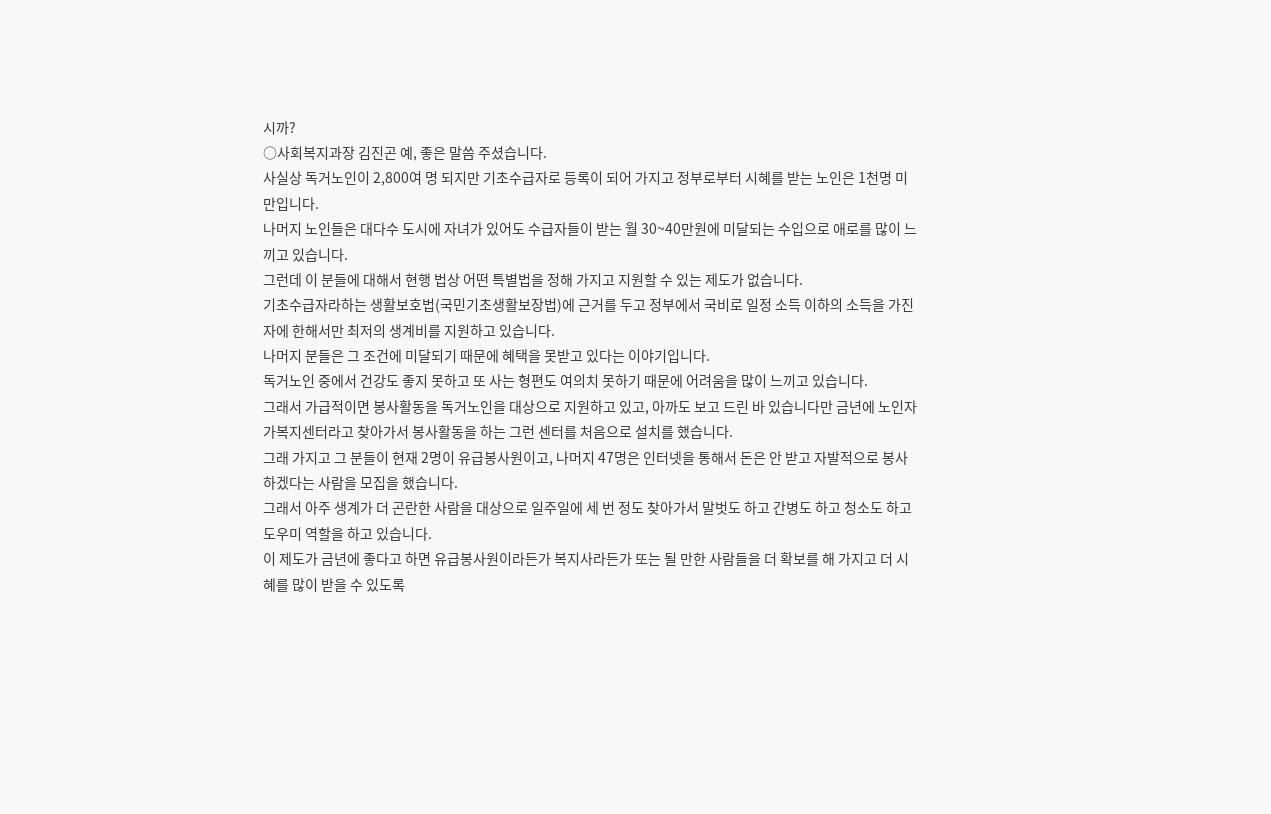시까?
○사회복지과장 김진곤 예, 좋은 말씀 주셨습니다.
사실상 독거노인이 2,800여 명 되지만 기초수급자로 등록이 되어 가지고 정부로부터 시혜를 받는 노인은 1천명 미만입니다.
나머지 노인들은 대다수 도시에 자녀가 있어도 수급자들이 받는 월 30~40만원에 미달되는 수입으로 애로를 많이 느끼고 있습니다.
그런데 이 분들에 대해서 현행 법상 어떤 특별법을 정해 가지고 지원할 수 있는 제도가 없습니다.
기초수급자라하는 생활보호법(국민기초생활보장법)에 근거를 두고 정부에서 국비로 일정 소득 이하의 소득을 가진 자에 한해서만 최저의 생계비를 지원하고 있습니다.
나머지 분들은 그 조건에 미달되기 때문에 혜택을 못받고 있다는 이야기입니다.
독거노인 중에서 건강도 좋지 못하고 또 사는 형편도 여의치 못하기 때문에 어려움을 많이 느끼고 있습니다.
그래서 가급적이면 봉사활동을 독거노인을 대상으로 지원하고 있고, 아까도 보고 드린 바 있습니다만 금년에 노인자가복지센터라고 찾아가서 봉사활동을 하는 그런 센터를 처음으로 설치를 했습니다.
그래 가지고 그 분들이 현재 2명이 유급봉사원이고, 나머지 47명은 인터넷을 통해서 돈은 안 받고 자발적으로 봉사하겠다는 사람을 모집을 했습니다.
그래서 아주 생계가 더 곤란한 사람을 대상으로 일주일에 세 번 정도 찾아가서 말벗도 하고 간병도 하고 청소도 하고 도우미 역할을 하고 있습니다.
이 제도가 금년에 좋다고 하면 유급봉사원이라든가 복지사라든가 또는 될 만한 사람들을 더 확보를 해 가지고 더 시혜를 많이 받을 수 있도록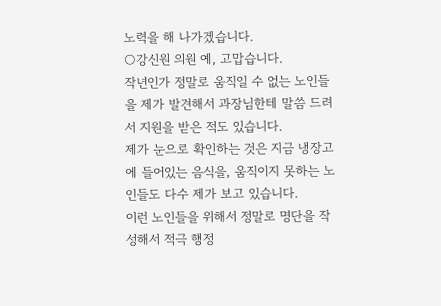노력을 해 나가겠습니다.
○강신원 의원 예, 고맙습니다.
작년인가 정말로 움직일 수 없는 노인들을 제가 발견해서 과장님한테 말씀 드려서 지원을 받은 적도 있습니다.
제가 눈으로 확인하는 것은 지금 냉장고에 들어있는 음식을, 움직이지 못하는 노인들도 다수 제가 보고 있습니다.
이런 노인들을 위해서 정말로 명단을 작성해서 적극 행정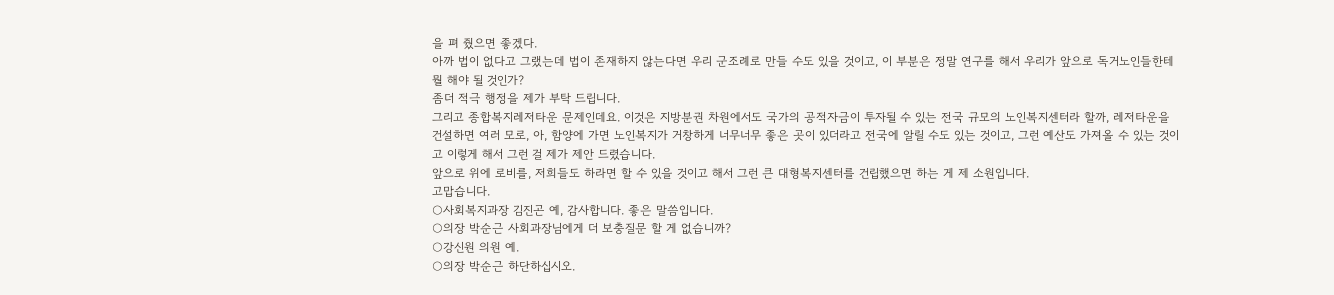을 펴 줬으면 좋겠다.
아까 법이 없다고 그랬는데 법이 존재하지 않는다면 우리 군조례로 만들 수도 있을 것이고, 이 부분은 정말 연구를 해서 우리가 앞으로 독거노인들한테 뭘 해야 될 것인가?
좀더 적극 행정을 제가 부탁 드립니다.
그리고 종합복지레저타운 문제인데요. 이것은 지방분권 차원에서도 국가의 공적자금이 투자될 수 있는 전국 규모의 노인복지센터라 할까, 레저타운을 건설하면 여러 모로, 아, 함양에 가면 노인복지가 거창하게 너무너무 좋은 곳이 있더라고 전국에 알릴 수도 있는 것이고, 그런 예산도 가져올 수 있는 것이고 이렇게 해서 그런 걸 제가 제안 드렸습니다.
앞으로 위에 로비를, 저희들도 하라면 할 수 있을 것이고 해서 그런 큰 대형복지센터를 건립했으면 하는 게 제 소원입니다.
고맙습니다.
○사회복지과장 김진곤 예, 감사합니다. 좋은 말씀입니다.
○의장 박순근 사회과장님에게 더 보충질문 할 게 없습니까?
○강신원 의원 예.
○의장 박순근 하단하십시오.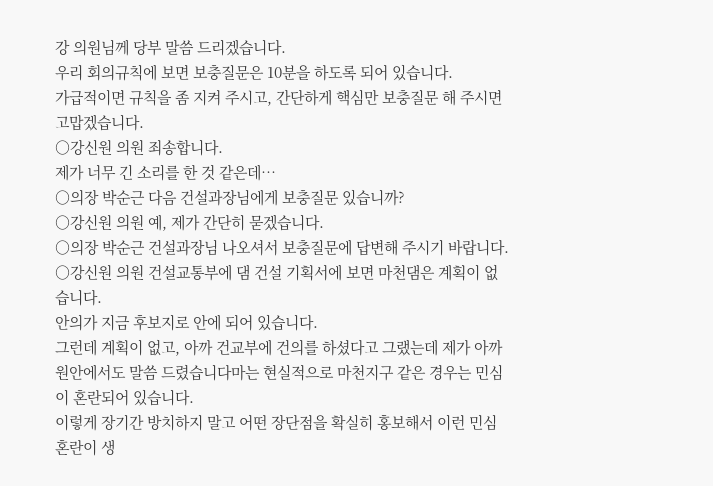강 의원님께 당부 말씀 드리겠습니다.
우리 회의규칙에 보면 보충질문은 10분을 하도록 되어 있습니다.
가급적이면 규칙을 좀 지켜 주시고, 간단하게 핵심만 보충질문 해 주시면 고맙겠습니다.
○강신원 의원 죄송합니다.
제가 너무 긴 소리를 한 것 같은데…
○의장 박순근 다음 건설과장님에게 보충질문 있습니까?
○강신원 의원 예, 제가 간단히 묻겠습니다.
○의장 박순근 건설과장님 나오셔서 보충질문에 답변해 주시기 바랍니다.
○강신원 의원 건설교통부에 댐 건설 기획서에 보면 마천댐은 계획이 없습니다.
안의가 지금 후보지로 안에 되어 있습니다.
그런데 계획이 없고, 아까 건교부에 건의를 하셨다고 그랬는데 제가 아까 원안에서도 말씀 드렸습니다마는 현실적으로 마천지구 같은 경우는 민심이 혼란되어 있습니다.
이렇게 장기간 방치하지 말고 어떤 장단점을 확실히 홍보해서 이런 민심혼란이 생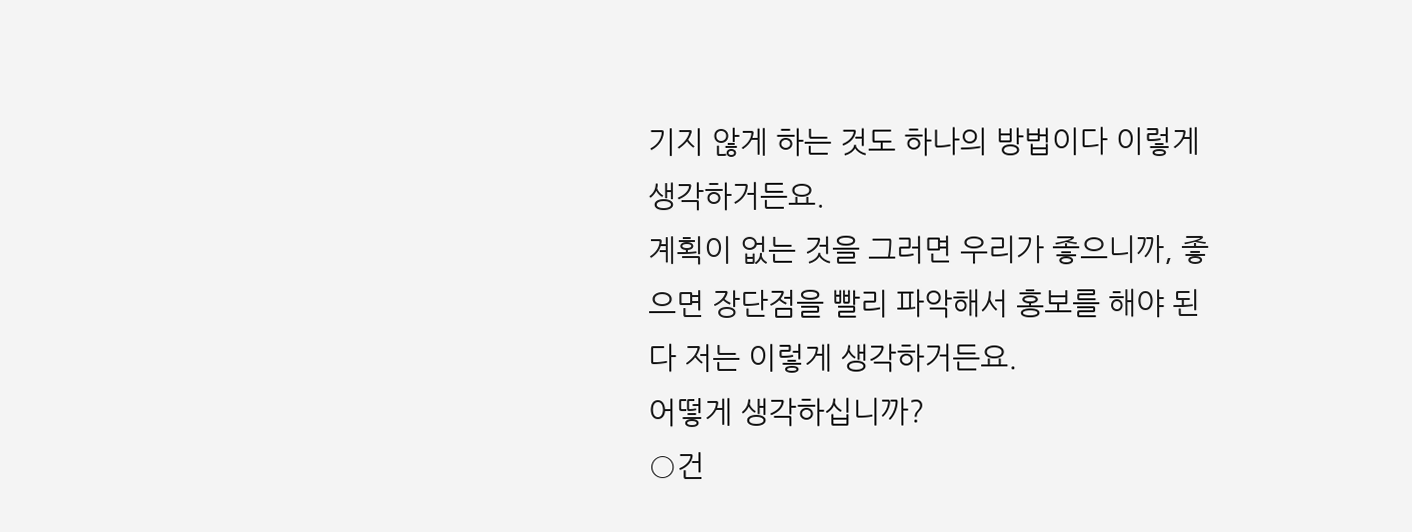기지 않게 하는 것도 하나의 방법이다 이렇게 생각하거든요.
계획이 없는 것을 그러면 우리가 좋으니까, 좋으면 장단점을 빨리 파악해서 홍보를 해야 된다 저는 이렇게 생각하거든요.
어떻게 생각하십니까?
○건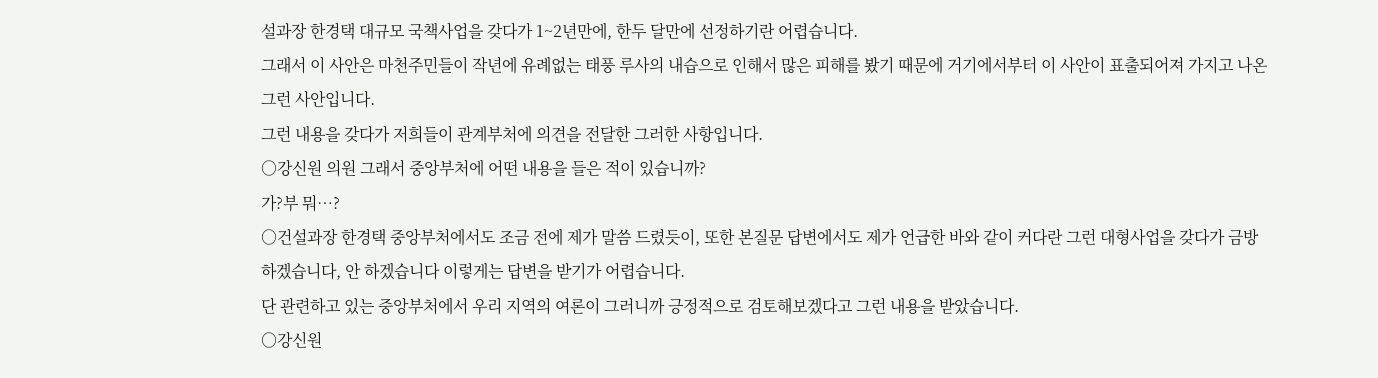설과장 한경택 대규모 국책사업을 갖다가 1~2년만에, 한두 달만에 선정하기란 어렵습니다.
그래서 이 사안은 마천주민들이 작년에 유례없는 태풍 루사의 내습으로 인해서 많은 피해를 봤기 때문에 거기에서부터 이 사안이 표출되어져 가지고 나온 그런 사안입니다.
그런 내용을 갖다가 저희들이 관계부처에 의견을 전달한 그러한 사항입니다.
○강신원 의원 그래서 중앙부처에 어떤 내용을 들은 적이 있습니까?
가?부 뭐…?
○건설과장 한경택 중앙부처에서도 조금 전에 제가 말씀 드렸듯이, 또한 본질문 답변에서도 제가 언급한 바와 같이 커다란 그런 대형사업을 갖다가 금방 하겠습니다, 안 하겠습니다 이렇게는 답변을 받기가 어렵습니다.
단 관련하고 있는 중앙부처에서 우리 지역의 여론이 그러니까 긍정적으로 검토해보겠다고 그런 내용을 받았습니다.
○강신원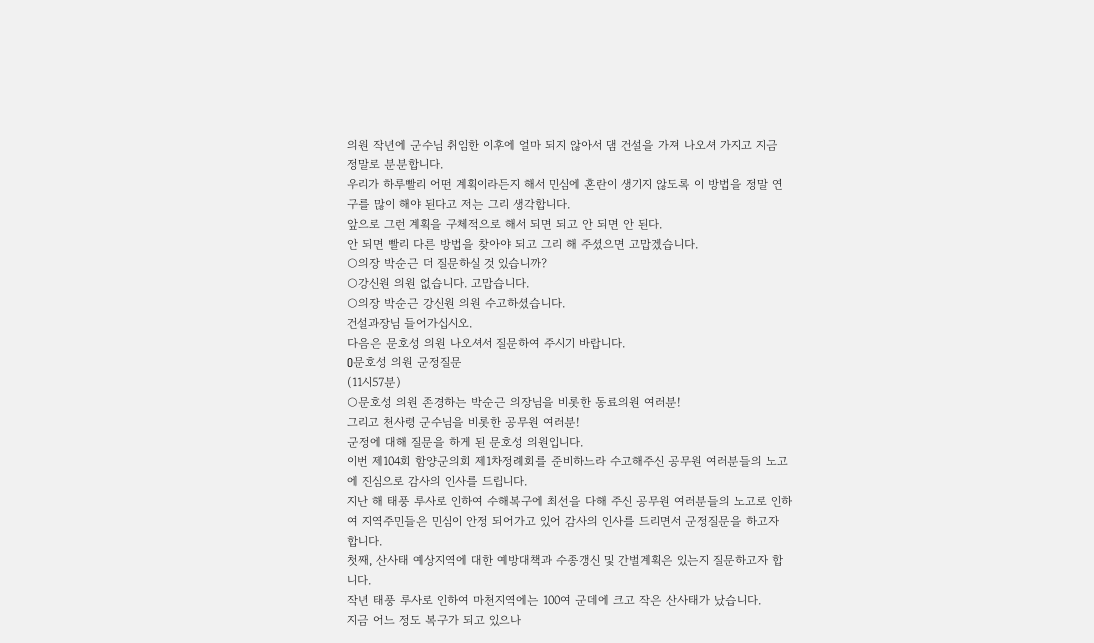의원 작년에 군수님 취임한 이후에 얼마 되지 않아서 댐 건설을 가져 나오셔 가지고 지금 정말로 분분합니다.
우리가 하루빨리 어떤 계획이라든지 해서 민심에 혼란이 생기지 않도록 이 방법을 정말 연구를 많이 해야 된다고 저는 그리 생각합니다.
앞으로 그런 계획을 구체적으로 해서 되면 되고 안 되면 안 된다.
안 되면 빨리 다른 방법을 찾아야 되고 그리 해 주셨으면 고맙겠습니다.
○의장 박순근 더 질문하실 것 있습니까?
○강신원 의원 없습니다. 고맙습니다.
○의장 박순근 강신원 의원 수고하셨습니다.
건설과장님 들어가십시오.
다음은 문호성 의원 나오셔서 질문하여 주시기 바랍니다.
O문호성 의원 군정질문
(11시57분)
○문호성 의원 존경하는 박순근 의장님을 비롯한 동료의원 여러분!
그리고 천사령 군수님을 비롯한 공무원 여러분!
군정에 대해 질문을 하게 된 문호성 의원입니다.
이번 제104회 함양군의회 제1차정례회를 준비하느라 수고해주신 공무원 여러분들의 노고에 진심으로 감사의 인사를 드립니다.
지난 해 태풍 루사로 인하여 수해복구에 최선을 다해 주신 공무원 여러분들의 노고로 인하여 지역주민들은 민심이 안정 되어가고 있어 감사의 인사를 드리면서 군정질문을 하고자 합니다.
첫째, 산사태 예상지역에 대한 예방대책과 수종갱신 및 간벌계획은 있는지 질문하고자 합니다.
작년 태풍 루사로 인하여 마천지역에는 100여 군데에 크고 작은 산사태가 났습니다.
지금 어느 정도 복구가 되고 있으나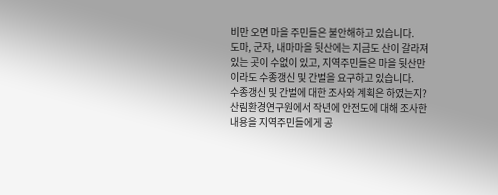비만 오면 마을 주민들은 불안해하고 있습니다.
도마, 군자, 내마마을 뒷산에는 지금도 산이 갈라져 있는 곳이 수없이 있고, 지역주민들은 마을 뒷산만이라도 수종갱신 및 간벌을 요구하고 있습니다.
수종갱신 및 간벌에 대한 조사와 계획은 하였는지?
산림환경연구원에서 작년에 안전도에 대해 조사한 내용을 지역주민들에게 공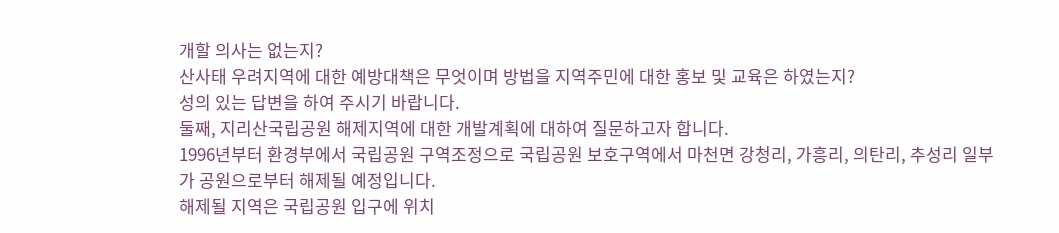개할 의사는 없는지?
산사태 우려지역에 대한 예방대책은 무엇이며 방법을 지역주민에 대한 홍보 및 교육은 하였는지?
성의 있는 답변을 하여 주시기 바랍니다.
둘째, 지리산국립공원 해제지역에 대한 개발계획에 대하여 질문하고자 합니다.
1996년부터 환경부에서 국립공원 구역조정으로 국립공원 보호구역에서 마천면 강청리, 가흥리, 의탄리, 추성리 일부가 공원으로부터 해제될 예정입니다.
해제될 지역은 국립공원 입구에 위치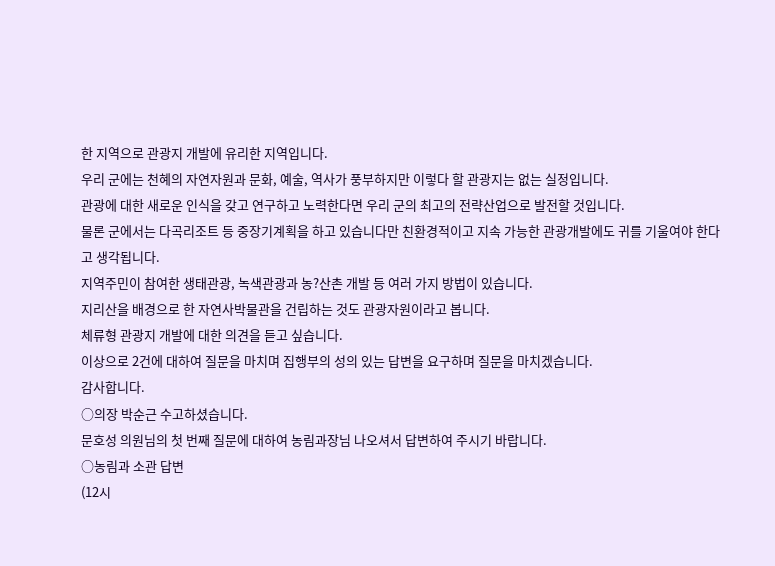한 지역으로 관광지 개발에 유리한 지역입니다.
우리 군에는 천혜의 자연자원과 문화, 예술, 역사가 풍부하지만 이렇다 할 관광지는 없는 실정입니다.
관광에 대한 새로운 인식을 갖고 연구하고 노력한다면 우리 군의 최고의 전략산업으로 발전할 것입니다.
물론 군에서는 다곡리조트 등 중장기계획을 하고 있습니다만 친환경적이고 지속 가능한 관광개발에도 귀를 기울여야 한다고 생각됩니다.
지역주민이 참여한 생태관광, 녹색관광과 농?산촌 개발 등 여러 가지 방법이 있습니다.
지리산을 배경으로 한 자연사박물관을 건립하는 것도 관광자원이라고 봅니다.
체류형 관광지 개발에 대한 의견을 듣고 싶습니다.
이상으로 2건에 대하여 질문을 마치며 집행부의 성의 있는 답변을 요구하며 질문을 마치겠습니다.
감사합니다.
○의장 박순근 수고하셨습니다.
문호성 의원님의 첫 번째 질문에 대하여 농림과장님 나오셔서 답변하여 주시기 바랍니다.
○농림과 소관 답변
(12시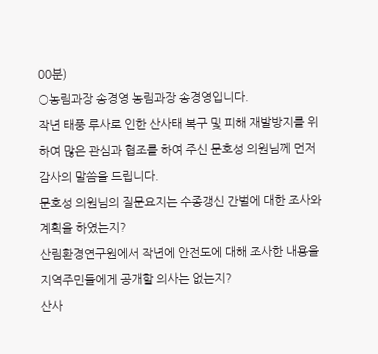00분)
○농림과장 송경영 농림과장 송경영입니다.
작년 태풍 루사로 인한 산사태 복구 및 피해 재발방지를 위하여 많은 관심과 협조를 하여 주신 문호성 의원님께 먼저 감사의 말씀을 드립니다.
문호성 의원님의 질문요지는 수종갱신 간벌에 대한 조사와 계획을 하였는지?
산림환경연구원에서 작년에 안전도에 대해 조사한 내용을 지역주민들에게 공개할 의사는 없는지?
산사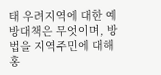태 우려지역에 대한 예방대책은 무엇이며, 방법을 지역주민에 대해 홍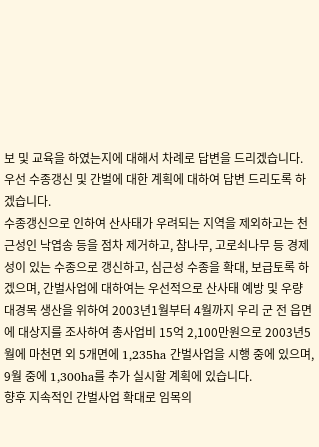보 및 교육을 하였는지에 대해서 차례로 답변을 드리겠습니다.
우선 수종갱신 및 간벌에 대한 계획에 대하여 답변 드리도록 하겠습니다.
수종갱신으로 인하여 산사태가 우려되는 지역을 제외하고는 천근성인 낙엽송 등을 점차 제거하고, 참나무, 고로쇠나무 등 경제성이 있는 수종으로 갱신하고, 심근성 수종을 확대, 보급토록 하겠으며, 간벌사업에 대하여는 우선적으로 산사태 예방 및 우량 대경목 생산을 위하여 2003년1월부터 4월까지 우리 군 전 읍면에 대상지를 조사하여 총사업비 15억 2,100만원으로 2003년5월에 마천면 외 5개면에 1,235ha 간벌사업을 시행 중에 있으며, 9월 중에 1,300ha를 추가 실시할 계획에 있습니다.
향후 지속적인 간벌사업 확대로 임목의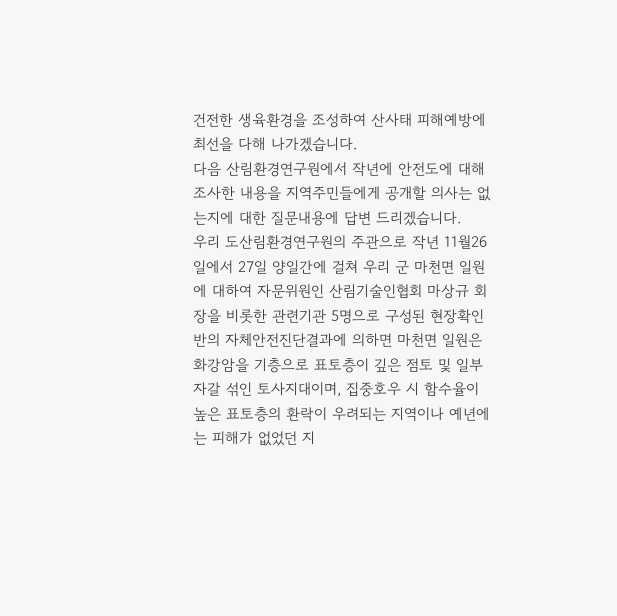건전한 생육환경을 조성하여 산사태 피해예방에 최선을 다해 나가겠습니다.
다음 산림환경연구원에서 작년에 안전도에 대해 조사한 내용을 지역주민들에게 공개할 의사는 없는지에 대한 질문내용에 답변 드리겠습니다.
우리 도산림환경연구원의 주관으로 작년 11월26일에서 27일 양일간에 걸쳐 우리 군 마천면 일원에 대하여 자문위원인 산림기술인협회 마상규 회장을 비롯한 관련기관 5명으로 구성된 현장확인반의 자체안전진단결과에 의하면 마천면 일원은 화강암을 기층으로 표토층이 깊은 점토 및 일부 자갈 섞인 토사지대이며, 집중호우 시 함수율이 높은 표토층의 환락이 우려되는 지역이나 예년에는 피해가 없었던 지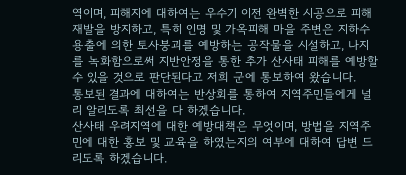역이며, 피해지에 대하여는 우수기 이전 완벽한 시공으로 피해 재발을 방지하고, 특히 인명 및 가옥피해 마을 주변은 지하수 용출에 의한 토사붕괴를 예방하는 공작물을 시설하고, 나지를 녹화함으로써 지반안정을 통한 추가 산사태 피해를 예방할 수 있을 것으로 판단된다고 저희 군에 통보하여 왔습니다.
통보된 결과에 대하여는 반상회를 통하여 지역주민들에게 널리 알리도록 최선을 다 하겠습니다.
산사태 우려지역에 대한 예방대책은 무엇이며, 방법을 지역주민에 대한 홍보 및 교육을 하였는지의 여부에 대하여 답변 드리도록 하겠습니다.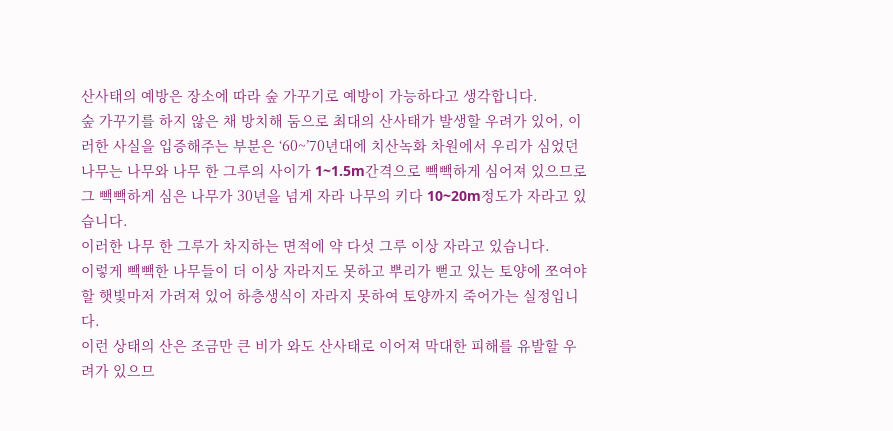산사태의 예방은 장소에 따라 숲 가꾸기로 예방이 가능하다고 생각합니다.
숲 가꾸기를 하지 않은 채 방치해 둠으로 최대의 산사태가 발생할 우려가 있어, 이러한 사실을 입증해주는 부분은 ‘60~’70년대에 치산녹화 차원에서 우리가 심었던 나무는 나무와 나무 한 그루의 사이가 1~1.5m간격으로 빽빽하게 심어져 있으므로 그 빽빽하게 심은 나무가 30년을 넘게 자라 나무의 키다 10~20m정도가 자라고 있습니다.
이러한 나무 한 그루가 차지하는 면적에 약 다섯 그루 이상 자라고 있습니다.
이렇게 빽빽한 나무들이 더 이상 자라지도 못하고 뿌리가 뻗고 있는 토양에 쪼여야 할 햇빛마저 가려져 있어 하층생식이 자라지 못하여 토양까지 죽어가는 실정입니다.
이런 상태의 산은 조금만 큰 비가 와도 산사태로 이어져 막대한 피해를 유발할 우려가 있으므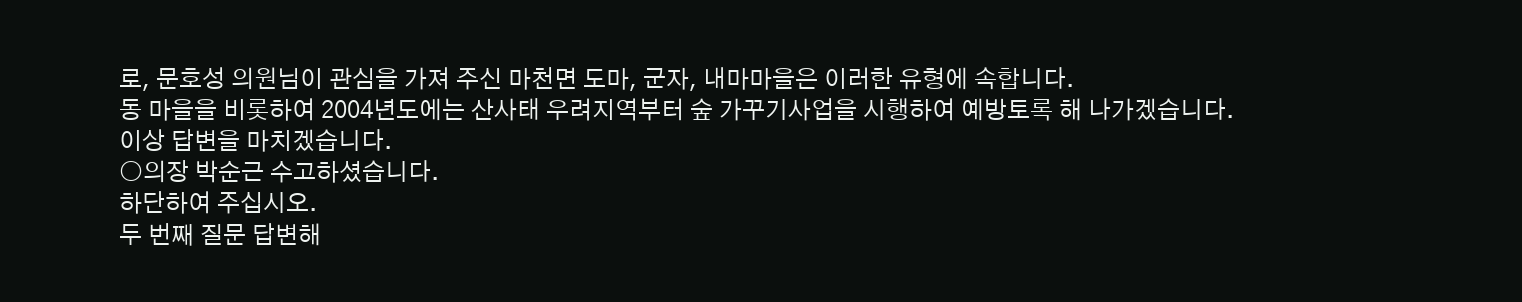로, 문호성 의원님이 관심을 가져 주신 마천면 도마, 군자, 내마마을은 이러한 유형에 속합니다.
동 마을을 비롯하여 2004년도에는 산사태 우려지역부터 숲 가꾸기사업을 시행하여 예방토록 해 나가겠습니다.
이상 답변을 마치겠습니다.
○의장 박순근 수고하셨습니다.
하단하여 주십시오.
두 번째 질문 답변해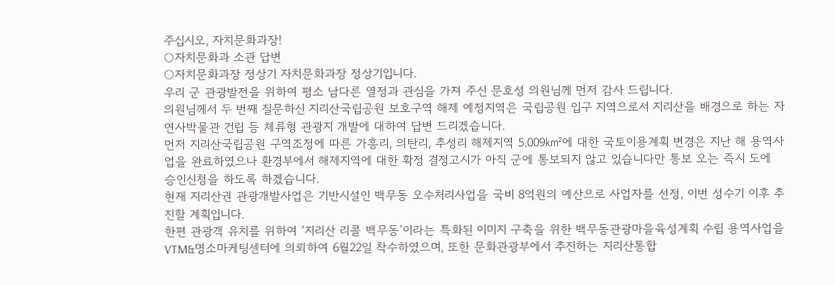주십시오, 자치문화과장!
○자치문화과 소관 답변
○자치문화과장 정상기 자치문화과장 정상기입니다.
우리 군 관광발전을 위하여 평소 남다른 열정과 관심을 가져 주신 문호성 의원님께 먼저 감사 드립니다.
의원님께서 두 번째 질문하신 지리산국립공원 보호구역 해제 예정지역은 국립공원 입구 지역으로서 지리산을 배경으로 하는 자연사박물관 건립 등 체류형 관광지 개발에 대하여 답변 드리겠습니다.
먼저 지리산국립공원 구역조정에 따른 가흥리, 의탄리, 추성리 해제지역 5.009㎢에 대한 국토이용계획 변경은 지난 해 용역사업을 완료하였으나 환경부에서 해제지역에 대한 확정 결정고시가 아직 군에 통보되지 않고 있습니다만 통보 오는 즉시 도에 승인신청을 하도록 하겠습니다.
현재 지리산권 관광개발사업은 기반시설인 백무동 오수처리사업을 국비 8억원의 예산으로 사업자를 선정, 이번 성수기 이후 추진할 계획입니다.
한편 관광객 유치를 위하여 ‘지리산 리콜 백무동’이라는 특화된 이미지 구축을 위한 백무동관광마을육성계획 수립 용역사업을 VTM&명소마케팅센터에 의뢰하여 6월22일 착수하였으며, 또한 문화관광부에서 추진하는 지리산통합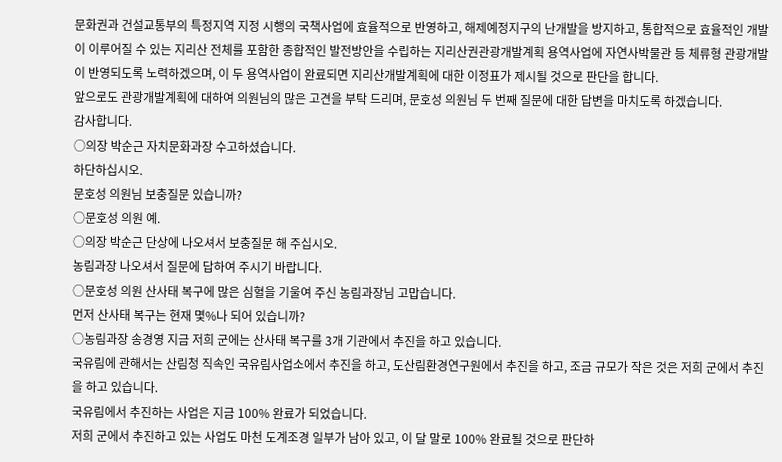문화권과 건설교통부의 특정지역 지정 시행의 국책사업에 효율적으로 반영하고, 해제예정지구의 난개발을 방지하고, 통합적으로 효율적인 개발이 이루어질 수 있는 지리산 전체를 포함한 종합적인 발전방안을 수립하는 지리산권관광개발계획 용역사업에 자연사박물관 등 체류형 관광개발이 반영되도록 노력하겠으며, 이 두 용역사업이 완료되면 지리산개발계획에 대한 이정표가 제시될 것으로 판단을 합니다.
앞으로도 관광개발계획에 대하여 의원님의 많은 고견을 부탁 드리며, 문호성 의원님 두 번째 질문에 대한 답변을 마치도록 하겠습니다.
감사합니다.
○의장 박순근 자치문화과장 수고하셨습니다.
하단하십시오.
문호성 의원님 보충질문 있습니까?
○문호성 의원 예.
○의장 박순근 단상에 나오셔서 보충질문 해 주십시오.
농림과장 나오셔서 질문에 답하여 주시기 바랍니다.
○문호성 의원 산사태 복구에 많은 심혈을 기울여 주신 농림과장님 고맙습니다.
먼저 산사태 복구는 현재 몇%나 되어 있습니까?
○농림과장 송경영 지금 저희 군에는 산사태 복구를 3개 기관에서 추진을 하고 있습니다.
국유림에 관해서는 산림청 직속인 국유림사업소에서 추진을 하고, 도산림환경연구원에서 추진을 하고, 조금 규모가 작은 것은 저희 군에서 추진을 하고 있습니다.
국유림에서 추진하는 사업은 지금 100% 완료가 되었습니다.
저희 군에서 추진하고 있는 사업도 마천 도계조경 일부가 남아 있고, 이 달 말로 100% 완료될 것으로 판단하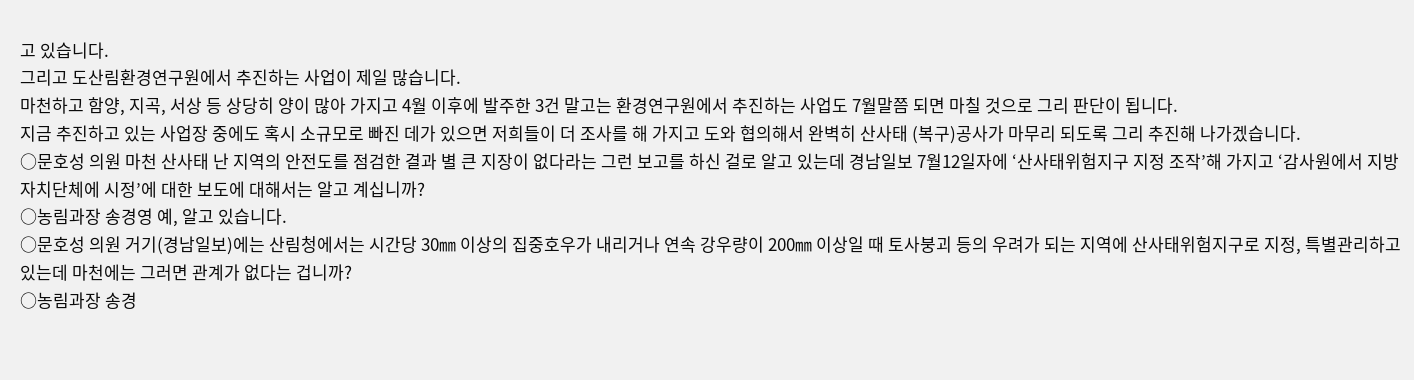고 있습니다.
그리고 도산림환경연구원에서 추진하는 사업이 제일 많습니다.
마천하고 함양, 지곡, 서상 등 상당히 양이 많아 가지고 4월 이후에 발주한 3건 말고는 환경연구원에서 추진하는 사업도 7월말쯤 되면 마칠 것으로 그리 판단이 됩니다.
지금 추진하고 있는 사업장 중에도 혹시 소규모로 빠진 데가 있으면 저희들이 더 조사를 해 가지고 도와 협의해서 완벽히 산사태 (복구)공사가 마무리 되도록 그리 추진해 나가겠습니다.
○문호성 의원 마천 산사태 난 지역의 안전도를 점검한 결과 별 큰 지장이 없다라는 그런 보고를 하신 걸로 알고 있는데 경남일보 7월12일자에 ‘산사태위험지구 지정 조작’해 가지고 ‘감사원에서 지방자치단체에 시정’에 대한 보도에 대해서는 알고 계십니까?
○농림과장 송경영 예, 알고 있습니다.
○문호성 의원 거기(경남일보)에는 산림청에서는 시간당 30㎜ 이상의 집중호우가 내리거나 연속 강우량이 200㎜ 이상일 때 토사붕괴 등의 우려가 되는 지역에 산사태위험지구로 지정, 특별관리하고 있는데 마천에는 그러면 관계가 없다는 겁니까?
○농림과장 송경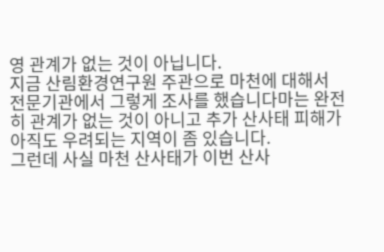영 관계가 없는 것이 아닙니다.
지금 산림환경연구원 주관으로 마천에 대해서 전문기관에서 그렇게 조사를 했습니다마는 완전히 관계가 없는 것이 아니고 추가 산사태 피해가 아직도 우려되는 지역이 좀 있습니다.
그런데 사실 마천 산사태가 이번 산사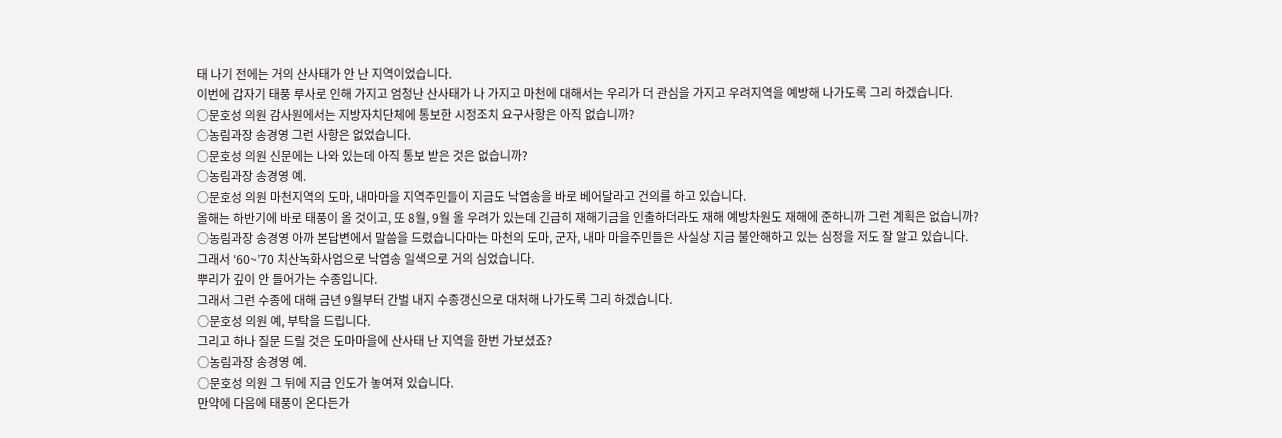태 나기 전에는 거의 산사태가 안 난 지역이었습니다.
이번에 갑자기 태풍 루사로 인해 가지고 엄청난 산사태가 나 가지고 마천에 대해서는 우리가 더 관심을 가지고 우려지역을 예방해 나가도록 그리 하겠습니다.
○문호성 의원 감사원에서는 지방자치단체에 통보한 시정조치 요구사항은 아직 없습니까?
○농림과장 송경영 그런 사항은 없었습니다.
○문호성 의원 신문에는 나와 있는데 아직 통보 받은 것은 없습니까?
○농림과장 송경영 예.
○문호성 의원 마천지역의 도마, 내마마을 지역주민들이 지금도 낙엽송을 바로 베어달라고 건의를 하고 있습니다.
올해는 하반기에 바로 태풍이 올 것이고, 또 8월, 9월 올 우려가 있는데 긴급히 재해기금을 인출하더라도 재해 예방차원도 재해에 준하니까 그런 계획은 없습니까?
○농림과장 송경영 아까 본답변에서 말씀을 드렸습니다마는 마천의 도마, 군자, 내마 마을주민들은 사실상 지금 불안해하고 있는 심정을 저도 잘 알고 있습니다.
그래서 ‘60~’70 치산녹화사업으로 낙엽송 일색으로 거의 심었습니다.
뿌리가 깊이 안 들어가는 수종입니다.
그래서 그런 수종에 대해 금년 9월부터 간벌 내지 수종갱신으로 대처해 나가도록 그리 하겠습니다.
○문호성 의원 예, 부탁을 드립니다.
그리고 하나 질문 드릴 것은 도마마을에 산사태 난 지역을 한번 가보셨죠?
○농림과장 송경영 예.
○문호성 의원 그 뒤에 지금 인도가 놓여져 있습니다.
만약에 다음에 태풍이 온다든가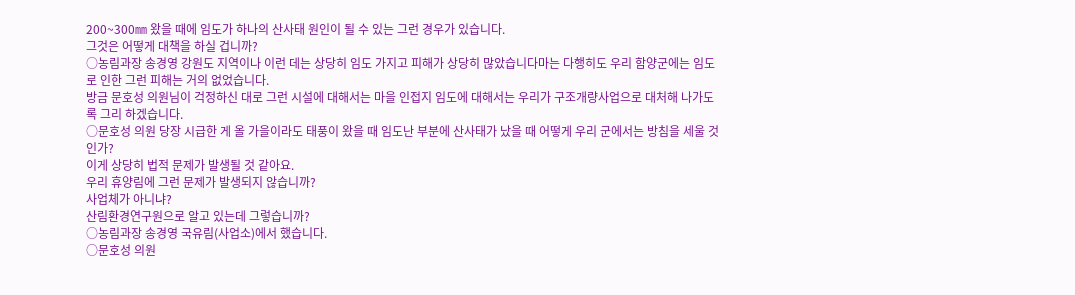200~300㎜ 왔을 때에 임도가 하나의 산사태 원인이 될 수 있는 그런 경우가 있습니다.
그것은 어떻게 대책을 하실 겁니까?
○농림과장 송경영 강원도 지역이나 이런 데는 상당히 임도 가지고 피해가 상당히 많았습니다마는 다행히도 우리 함양군에는 임도로 인한 그런 피해는 거의 없었습니다.
방금 문호성 의원님이 걱정하신 대로 그런 시설에 대해서는 마을 인접지 임도에 대해서는 우리가 구조개량사업으로 대처해 나가도록 그리 하겠습니다.
○문호성 의원 당장 시급한 게 올 가을이라도 태풍이 왔을 때 임도난 부분에 산사태가 났을 때 어떻게 우리 군에서는 방침을 세울 것인가?
이게 상당히 법적 문제가 발생될 것 같아요.
우리 휴양림에 그런 문제가 발생되지 않습니까?
사업체가 아니냐?
산림환경연구원으로 알고 있는데 그렇습니까?
○농림과장 송경영 국유림(사업소)에서 했습니다.
○문호성 의원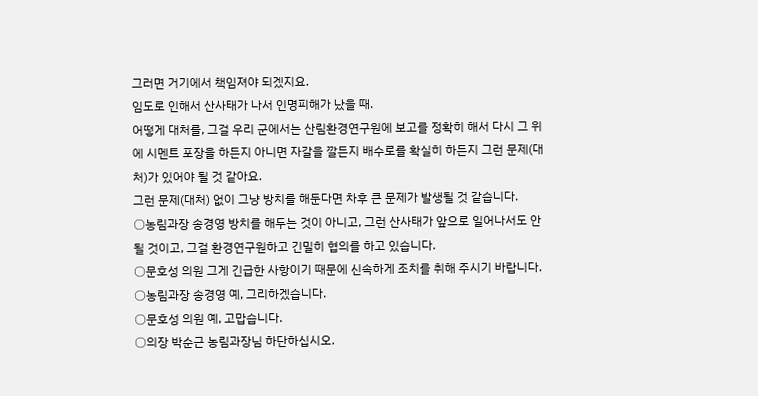그러면 거기에서 책임져야 되겠지요.
임도로 인해서 산사태가 나서 인명피해가 났을 때.
어떻게 대처를, 그걸 우리 군에서는 산림환경연구원에 보고를 정확히 해서 다시 그 위에 시멘트 포장을 하든지 아니면 자갈을 깔든지 배수로를 확실히 하든지 그런 문제(대처)가 있어야 될 것 같아요.
그런 문제(대처) 없이 그냥 방치를 해둔다면 차후 큰 문제가 발생될 것 같습니다.
○농림과장 송경영 방치를 해두는 것이 아니고, 그런 산사태가 앞으로 일어나서도 안 될 것이고, 그걸 환경연구원하고 긴밀히 협의를 하고 있습니다.
○문호성 의원 그게 긴급한 사항이기 때문에 신속하게 조치를 취해 주시기 바랍니다.
○농림과장 송경영 예, 그리하겠습니다.
○문호성 의원 예, 고맙습니다.
○의장 박순근 농림과장님 하단하십시오.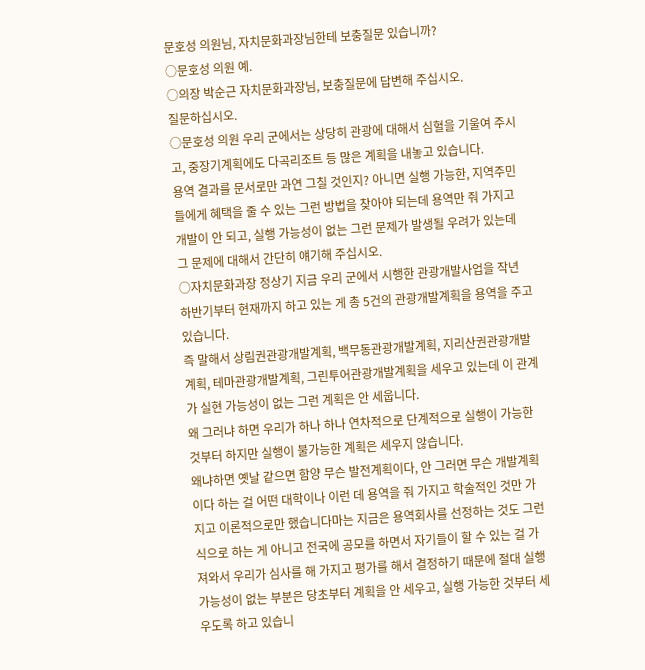문호성 의원님, 자치문화과장님한테 보충질문 있습니까?
○문호성 의원 예.
○의장 박순근 자치문화과장님, 보충질문에 답변해 주십시오.
질문하십시오.
○문호성 의원 우리 군에서는 상당히 관광에 대해서 심혈을 기울여 주시고, 중장기계획에도 다곡리조트 등 많은 계획을 내놓고 있습니다.
용역 결과를 문서로만 과연 그칠 것인지? 아니면 실행 가능한, 지역주민들에게 혜택을 줄 수 있는 그런 방법을 찾아야 되는데 용역만 줘 가지고 개발이 안 되고, 실행 가능성이 없는 그런 문제가 발생될 우려가 있는데 그 문제에 대해서 간단히 얘기해 주십시오.
○자치문화과장 정상기 지금 우리 군에서 시행한 관광개발사업을 작년 하반기부터 현재까지 하고 있는 게 총 5건의 관광개발계획을 용역을 주고 있습니다.
즉 말해서 상림권관광개발계획, 백무동관광개발계획, 지리산권관광개발계획, 테마관광개발계획, 그린투어관광개발계획을 세우고 있는데 이 관계가 실현 가능성이 없는 그런 계획은 안 세웁니다.
왜 그러냐 하면 우리가 하나 하나 연차적으로 단계적으로 실행이 가능한 것부터 하지만 실행이 불가능한 계획은 세우지 않습니다.
왜냐하면 옛날 같으면 함양 무슨 발전계획이다, 안 그러면 무슨 개발계획이다 하는 걸 어떤 대학이나 이런 데 용역을 줘 가지고 학술적인 것만 가지고 이론적으로만 했습니다마는 지금은 용역회사를 선정하는 것도 그런 식으로 하는 게 아니고 전국에 공모를 하면서 자기들이 할 수 있는 걸 가져와서 우리가 심사를 해 가지고 평가를 해서 결정하기 때문에 절대 실행 가능성이 없는 부분은 당초부터 계획을 안 세우고, 실행 가능한 것부터 세우도록 하고 있습니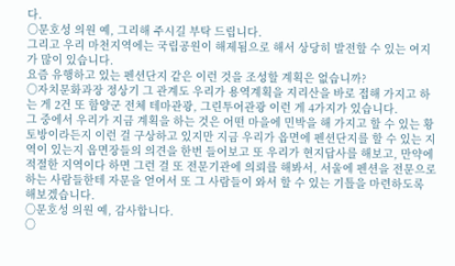다.
○문호성 의원 예, 그리해 주시길 부탁 드립니다.
그리고 우리 마천지역에는 국립공원이 해제됨으로 해서 상당히 발전할 수 있는 여지가 많이 있습니다.
요즘 유행하고 있는 펜션단지 같은 이런 것을 조성할 계획은 없습니까?
○자치문화과장 정상기 그 관계도 우리가 용역계획을 지리산을 바로 접해 가지고 하는 게 2건 또 함양군 전체 테마관광, 그린투어관광 이런 게 4가지가 있습니다.
그 중에서 우리가 지금 계획을 하는 것은 어떤 마을에 민박을 해 가지고 할 수 있는 황토방이라든지 이런 걸 구상하고 있지만 지금 우리가 읍면에 펜션단지를 할 수 있는 지역이 있는지 읍면장들의 의견을 한번 들어보고 또 우리가 현지답사를 해보고, 만약에 적절한 지역이다 하면 그런 걸 또 전문기관에 의뢰를 해봐서, 서울에 펜션을 전문으로 하는 사람들한테 자문을 얻어서 또 그 사람들이 와서 할 수 있는 기틀을 마련하도록 해보겠습니다.
○문호성 의원 예, 감사합니다.
○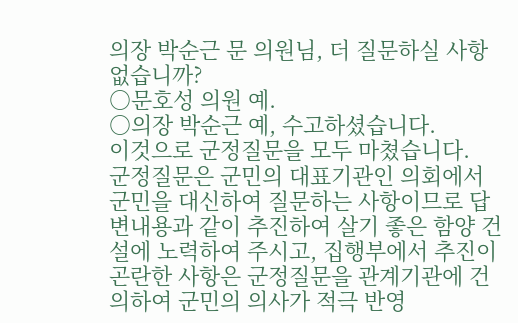의장 박순근 문 의원님, 더 질문하실 사항 없습니까?
○문호성 의원 예.
○의장 박순근 예, 수고하셨습니다.
이것으로 군정질문을 모두 마쳤습니다.
군정질문은 군민의 대표기관인 의회에서 군민을 대신하여 질문하는 사항이므로 답변내용과 같이 추진하여 살기 좋은 함양 건설에 노력하여 주시고, 집행부에서 추진이 곤란한 사항은 군정질문을 관계기관에 건의하여 군민의 의사가 적극 반영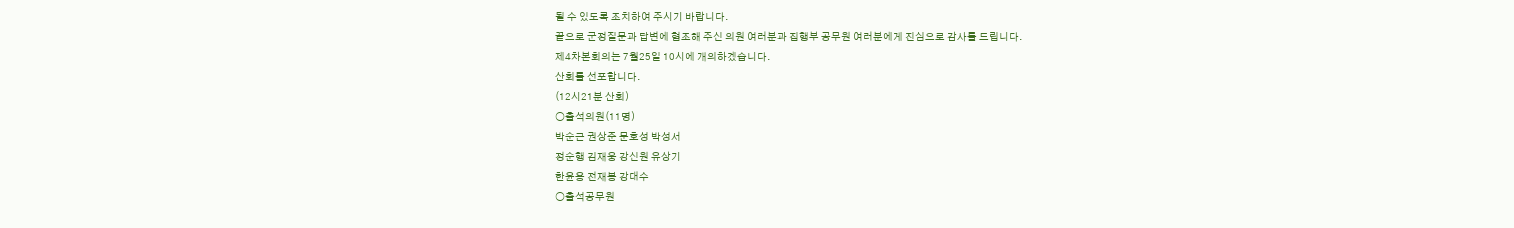될 수 있도록 조치하여 주시기 바랍니다.
끝으로 군정질문과 답변에 협조해 주신 의원 여러분과 집행부 공무원 여러분에게 진심으로 감사를 드립니다.
제4차본회의는 7월25일 10시에 개의하겠습니다.
산회를 선포합니다.
(12시21분 산회)
○출석의원(11명)
박순근 권상준 문호성 박성서
정순행 김재웅 강신원 유상기
한윤용 전재봉 강대수
○출석공무원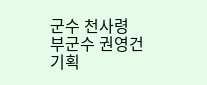군수 천사령
부군수 권영건
기획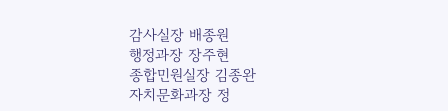감사실장 배종원
행정과장 장주현
종합민원실장 김종완
자치문화과장 정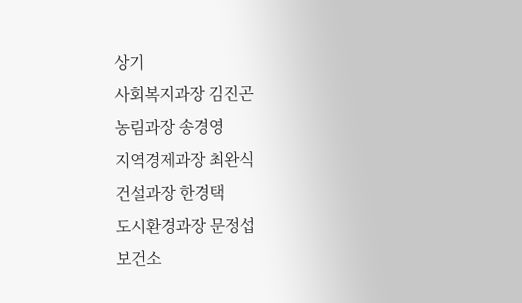상기
사회복지과장 김진곤
농림과장 송경영
지역경제과장 최완식
건설과장 한경택
도시환경과장 문정섭
보건소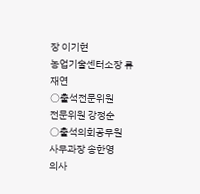장 이기현
농업기술센터소장 류재연
○출석전문위원
전문위원 강정순
○출석의회공무원
사무과장 송한영
의사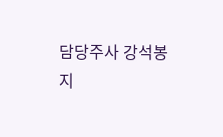담당주사 강석봉
지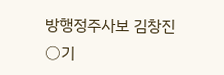방행정주사보 김창진
○기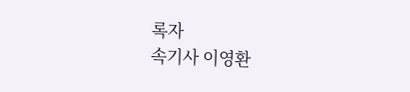록자
속기사 이영환